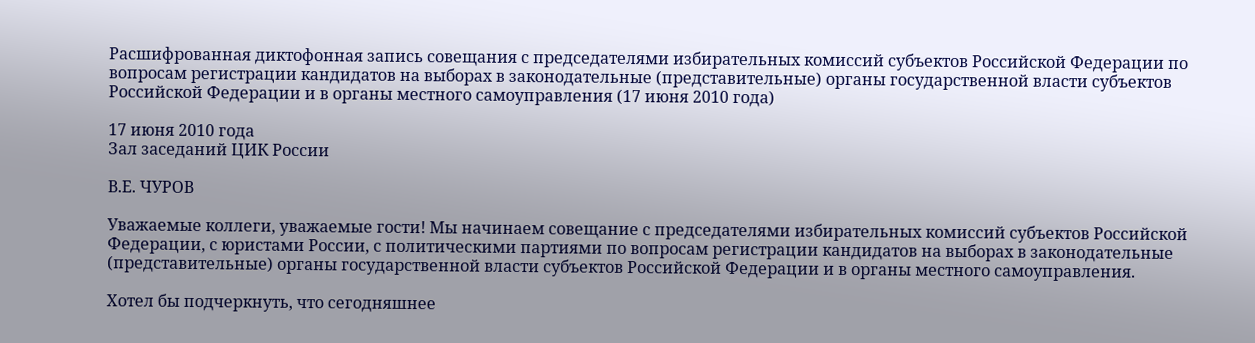Расшифрованная диктофонная запись совещания с председателями избирательных комиссий субъектов Российской Федерации по вопросам регистрации кандидатов на выборах в законодательные (представительные) органы государственной власти субъектов Российской Федерации и в органы местного самоуправления (17 июня 2010 года)

17 июня 2010 года
Зал заседаний ЦИК России

В.Е. ЧУРОВ

Уважаемые коллеги, уважаемые гости! Мы начинаем совещание с председателями избирательных комиссий субъектов Российской Федерации, с юристами России, с политическими партиями по вопросам регистрации кандидатов на выборах в законодательные (представительные) органы государственной власти субъектов Российской Федерации и в органы местного самоуправления.

Хотел бы подчеркнуть, что сегодняшнее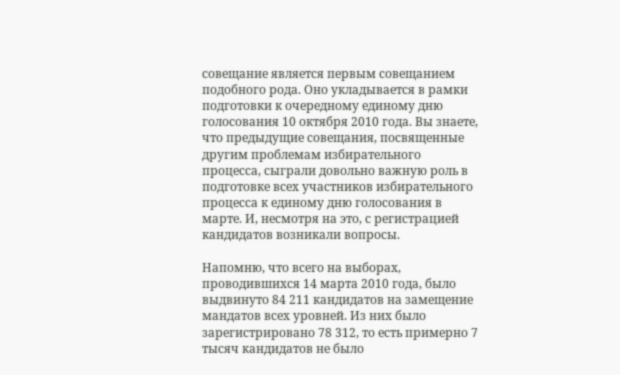совещание является первым совещанием подобного рода. Оно укладывается в рамки подготовки к очередному единому дню голосования 10 октября 2010 года. Вы знаете, что предыдущие совещания, посвященные другим проблемам избирательного процесса, сыграли довольно важную роль в подготовке всех участников избирательного процесса к единому дню голосования в марте. И, несмотря на это, с регистрацией кандидатов возникали вопросы.

Напомню, что всего на выборах, проводившихся 14 марта 2010 года, было выдвинуто 84 211 кандидатов на замещение мандатов всех уровней. Из них было зарегистрировано 78 312, то есть примерно 7 тысяч кандидатов не было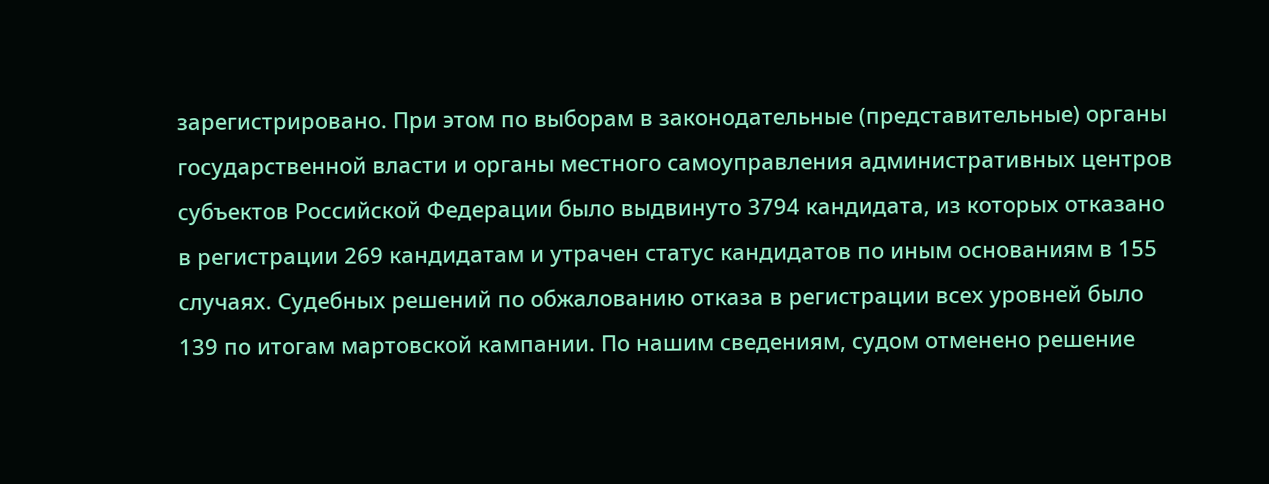зарегистрировано. При этом по выборам в законодательные (представительные) органы государственной власти и органы местного самоуправления административных центров субъектов Российской Федерации было выдвинуто 3794 кандидата, из которых отказано в регистрации 269 кандидатам и утрачен статус кандидатов по иным основаниям в 155 случаях. Судебных решений по обжалованию отказа в регистрации всех уровней было 139 по итогам мартовской кампании. По нашим сведениям, судом отменено решение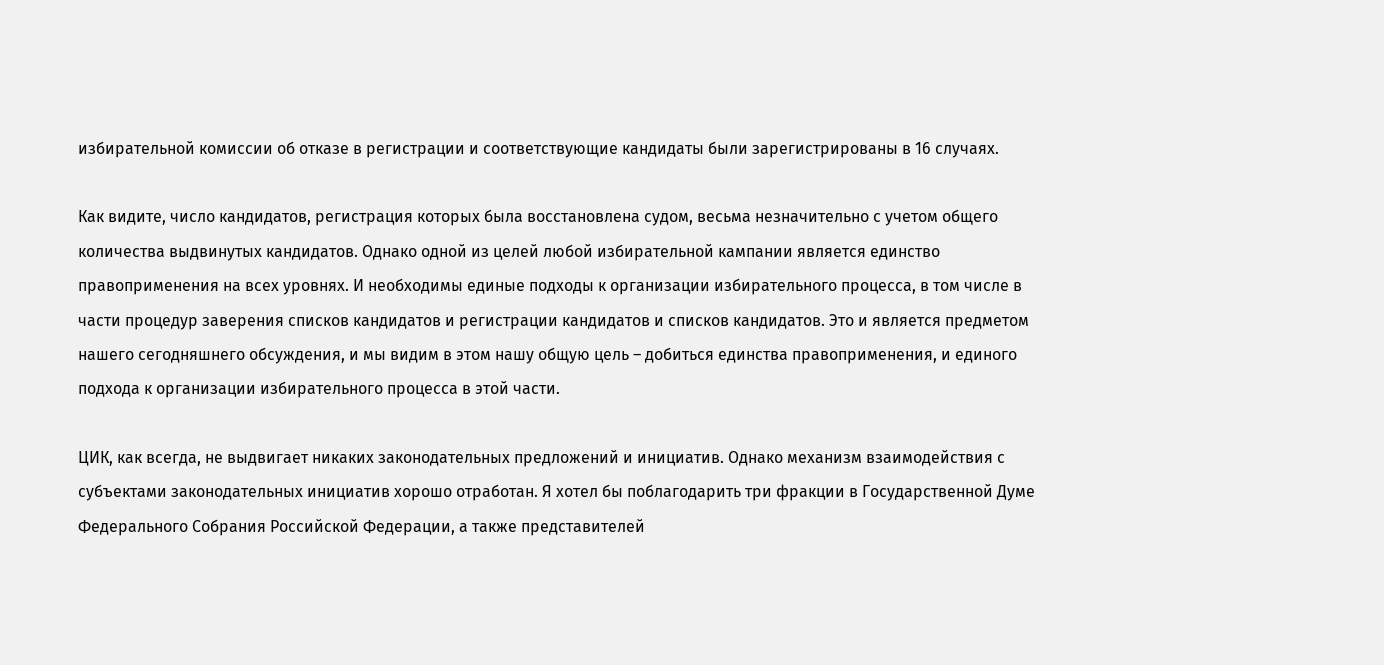избирательной комиссии об отказе в регистрации и соответствующие кандидаты были зарегистрированы в 16 случаях.

Как видите, число кандидатов, регистрация которых была восстановлена судом, весьма незначительно с учетом общего количества выдвинутых кандидатов. Однако одной из целей любой избирательной кампании является единство правоприменения на всех уровнях. И необходимы единые подходы к организации избирательного процесса, в том числе в части процедур заверения списков кандидатов и регистрации кандидатов и списков кандидатов. Это и является предметом нашего сегодняшнего обсуждения, и мы видим в этом нашу общую цель – добиться единства правоприменения, и единого подхода к организации избирательного процесса в этой части.

ЦИК, как всегда, не выдвигает никаких законодательных предложений и инициатив. Однако механизм взаимодействия с субъектами законодательных инициатив хорошо отработан. Я хотел бы поблагодарить три фракции в Государственной Думе Федерального Собрания Российской Федерации, а также представителей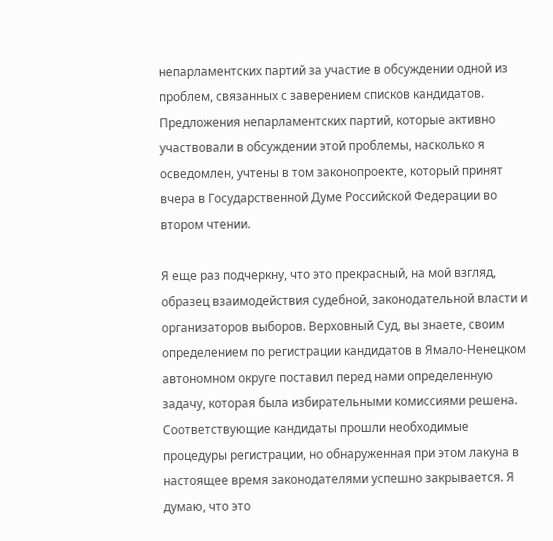непарламентских партий за участие в обсуждении одной из проблем, связанных с заверением списков кандидатов. Предложения непарламентских партий, которые активно участвовали в обсуждении этой проблемы, насколько я осведомлен, учтены в том законопроекте, который принят вчера в Государственной Думе Российской Федерации во втором чтении.

Я еще раз подчеркну, что это прекрасный, на мой взгляд, образец взаимодействия судебной, законодательной власти и организаторов выборов. Верховный Суд, вы знаете, своим определением по регистрации кандидатов в Ямало-Ненецком автономном округе поставил перед нами определенную задачу, которая была избирательными комиссиями решена. Соответствующие кандидаты прошли необходимые процедуры регистрации, но обнаруженная при этом лакуна в настоящее время законодателями успешно закрывается. Я думаю, что это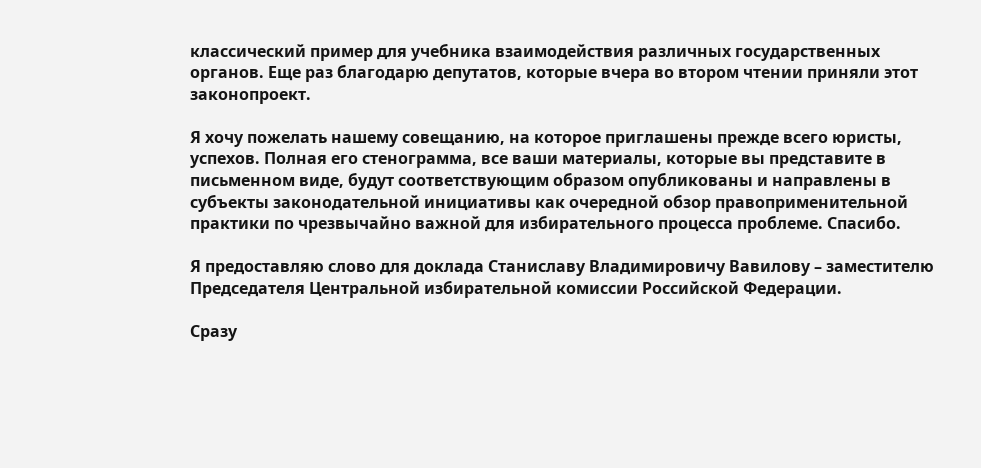классический пример для учебника взаимодействия различных государственных органов. Еще раз благодарю депутатов, которые вчера во втором чтении приняли этот законопроект.

Я хочу пожелать нашему совещанию, на которое приглашены прежде всего юристы, успехов. Полная его стенограмма, все ваши материалы, которые вы представите в письменном виде, будут соответствующим образом опубликованы и направлены в субъекты законодательной инициативы как очередной обзор правоприменительной практики по чрезвычайно важной для избирательного процесса проблеме. Спасибо.

Я предоставляю слово для доклада Станиславу Владимировичу Вавилову – заместителю Председателя Центральной избирательной комиссии Российской Федерации.

Сразу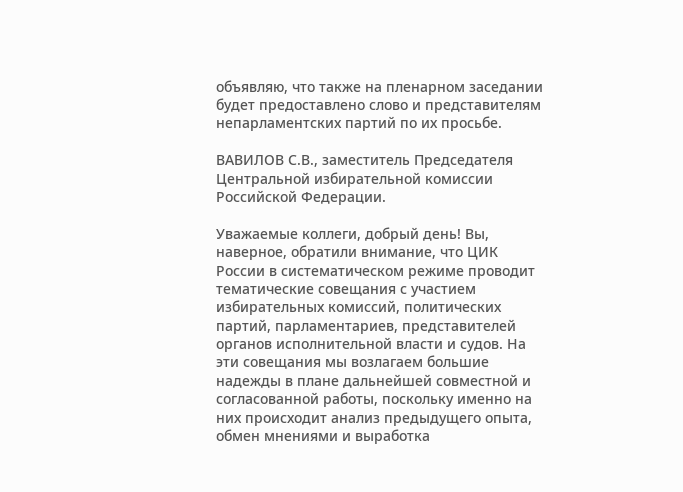объявляю, что также на пленарном заседании будет предоставлено слово и представителям непарламентских партий по их просьбе.

ВАВИЛОВ С.В., заместитель Председателя Центральной избирательной комиссии Российской Федерации.

Уважаемые коллеги, добрый день! Вы, наверное, обратили внимание, что ЦИК России в систематическом режиме проводит тематические совещания с участием избирательных комиссий, политических партий, парламентариев, представителей органов исполнительной власти и судов. На эти совещания мы возлагаем большие надежды в плане дальнейшей совместной и согласованной работы, поскольку именно на них происходит анализ предыдущего опыта, обмен мнениями и выработка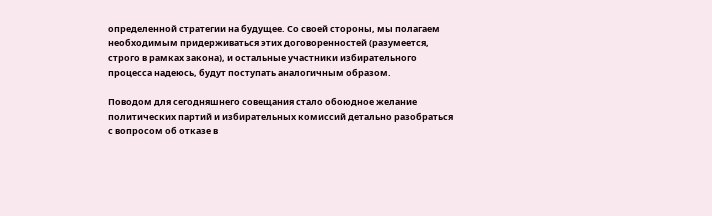определенной стратегии на будущее. Со своей стороны, мы полагаем необходимым придерживаться этих договоренностей (разумеется, строго в рамках закона), и остальные участники избирательного процесса надеюсь, будут поступать аналогичным образом.

Поводом для сегодняшнего совещания стало обоюдное желание политических партий и избирательных комиссий детально разобраться с вопросом об отказе в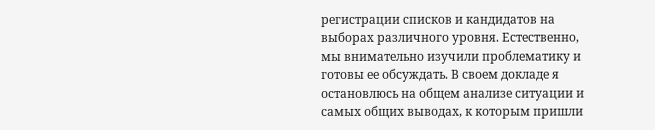регистрации списков и кандидатов на выборах различного уровня. Естественно, мы внимательно изучили проблематику и готовы ее обсуждать. В своем докладе я остановлюсь на общем анализе ситуации и самых общих выводах, к которым пришли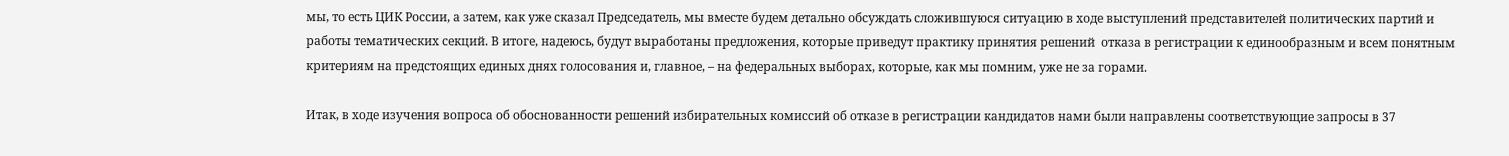мы, то есть ЦИК России, а затем, как уже сказал Председатель, мы вместе будем детально обсуждать сложившуюся ситуацию в ходе выступлений представителей политических партий и работы тематических секций. В итоге, надеюсь, будут выработаны предложения, которые приведут практику принятия решений  отказа в регистрации к единообразным и всем понятным критериям на предстоящих единых днях голосования и, главное, – на федеральных выборах, которые, как мы помним, уже не за горами.

Итак, в ходе изучения вопроса об обоснованности решений избирательных комиссий об отказе в регистрации кандидатов нами были направлены соответствующие запросы в 37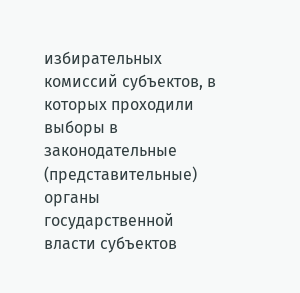избирательных комиссий субъектов, в которых проходили выборы в законодательные (представительные) органы государственной власти субъектов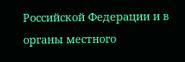Российской Федерации и в органы местного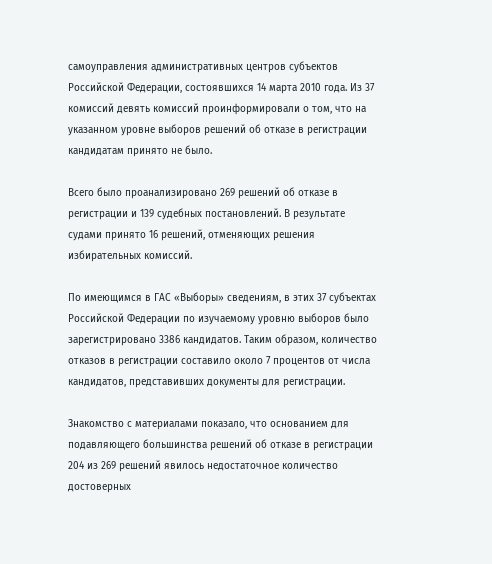самоуправления административных центров субъектов Российской Федерации, состоявшихся 14 марта 2010 года. Из 37 комиссий девять комиссий проинформировали о том, что на указанном уровне выборов решений об отказе в регистрации кандидатам принято не было.

Всего было проанализировано 269 решений об отказе в регистрации и 139 судебных постановлений. В результате судами принято 16 решений, отменяющих решения избирательных комиссий.

По имеющимся в ГАС «Выборы» сведениям, в этих 37 субъектах Российской Федерации по изучаемому уровню выборов было зарегистрировано 3386 кандидатов. Таким образом, количество отказов в регистрации составило около 7 процентов от числа кандидатов, представивших документы для регистрации.

Знакомство с материалами показало, что основанием для подавляющего большинства решений об отказе в регистрации  204 из 269 решений явилось недостаточное количество достоверных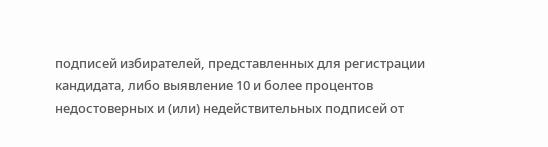подписей избирателей, представленных для регистрации кандидата, либо выявление 10 и более процентов недостоверных и (или) недействительных подписей от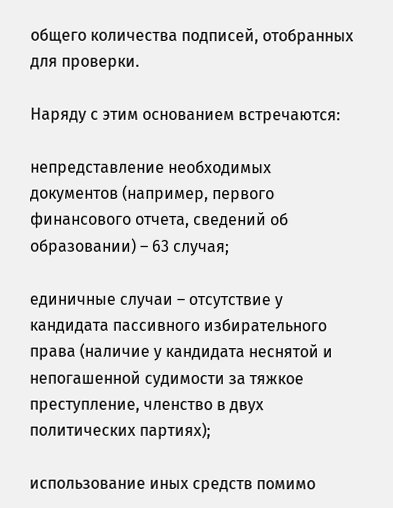общего количества подписей, отобранных для проверки.

Наряду с этим основанием встречаются:

непредставление необходимых документов (например, первого финансового отчета, сведений об образовании) – 63 случая;

единичные случаи – отсутствие у кандидата пассивного избирательного права (наличие у кандидата неснятой и непогашенной судимости за тяжкое преступление, членство в двух политических партиях);

использование иных средств помимо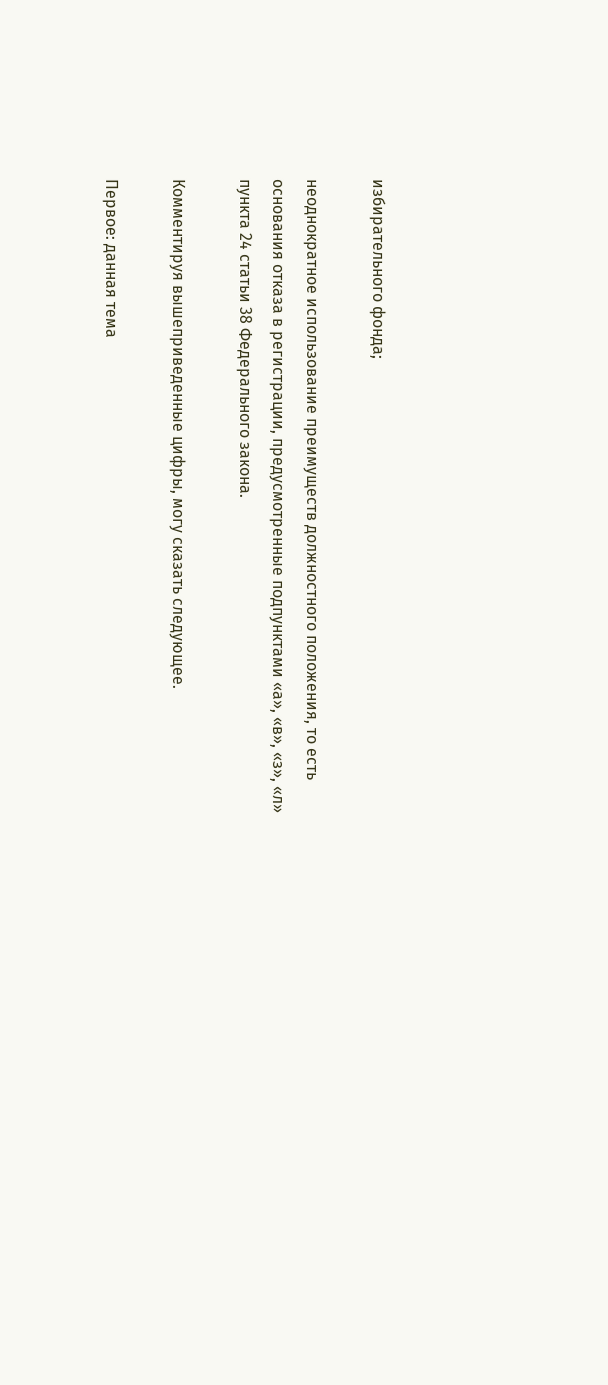избирательного фонда;

неоднократное использование преимуществ должностного положения, то есть основания отказа в регистрации, предусмотренные подпунктами «а», «в», «з», «л» пункта 24 статьи 38 Федерального закона.

Комментируя вышеприведенные цифры, могу сказать следующее.

Первое: данная тема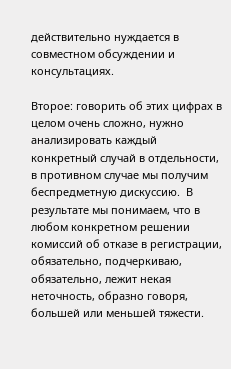действительно нуждается в совместном обсуждении и консультациях.

Второе: говорить об этих цифрах в целом очень сложно, нужно анализировать каждый конкретный случай в отдельности, в противном случае мы получим беспредметную дискуссию.  В результате мы понимаем, что в любом конкретном решении комиссий об отказе в регистрации, обязательно, подчеркиваю, обязательно, лежит некая неточность, образно говоря, большей или меньшей тяжести.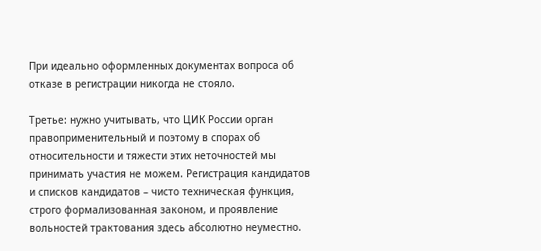При идеально оформленных документах вопроса об отказе в регистрации никогда не стояло.

Третье: нужно учитывать, что ЦИК России орган правоприменительный и поэтому в спорах об относительности и тяжести этих неточностей мы  принимать участия не можем. Регистрация кандидатов и списков кандидатов – чисто техническая функция, строго формализованная законом, и проявление вольностей трактования здесь абсолютно неуместно.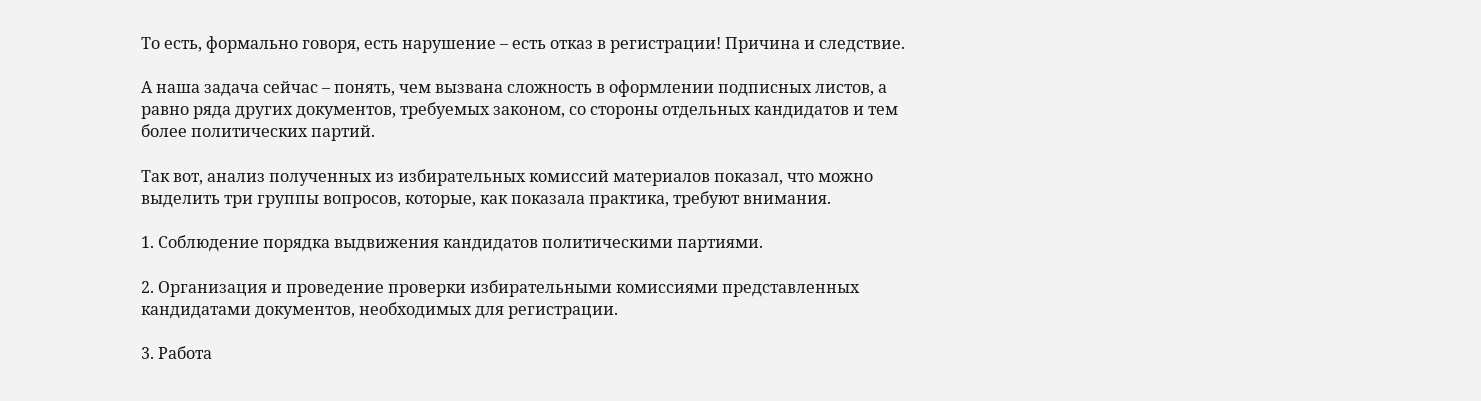То есть, формально говоря, есть нарушение – есть отказ в регистрации! Причина и следствие.

А наша задача сейчас – понять, чем вызвана сложность в оформлении подписных листов, а равно ряда других документов, требуемых законом, со стороны отдельных кандидатов и тем более политических партий.

Так вот, анализ полученных из избирательных комиссий материалов показал, что можно выделить три группы вопросов, которые, как показала практика, требуют внимания.

1. Соблюдение порядка выдвижения кандидатов политическими партиями.

2. Организация и проведение проверки избирательными комиссиями представленных кандидатами документов, необходимых для регистрации.

3. Работа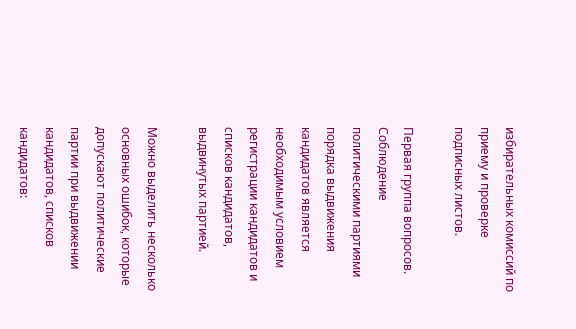избирательных комиссий по приему и проверке подписных листов.

Первая группа вопросов. Соблюдение политическими партиями порядка выдвижения кандидатов является необходимым условием регистрации кандидатов и списков кандидатов, выдвинутых партией.

Можно выделить несколько основных ошибок, которые допускают политические партии при выдвижении кандидатов, списков кандидатов: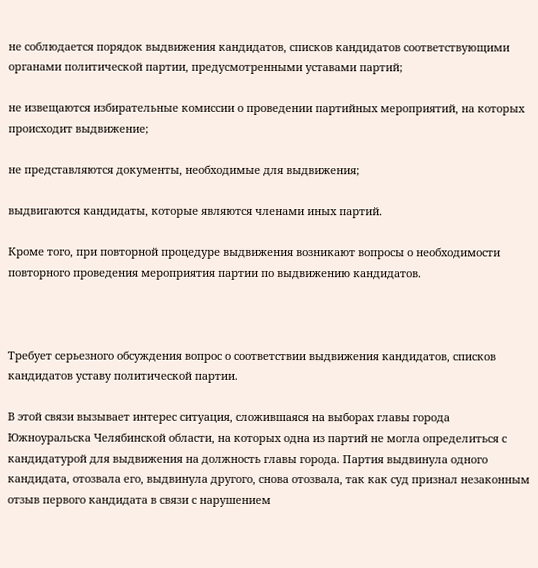не соблюдается порядок выдвижения кандидатов, списков кандидатов соответствующими органами политической партии, предусмотренными уставами партий;

не извещаются избирательные комиссии о проведении партийных мероприятий, на которых происходит выдвижение;

не представляются документы, необходимые для выдвижения;

выдвигаются кандидаты, которые являются членами иных партий.

Кроме того, при повторной процедуре выдвижения возникают вопросы о необходимости повторного проведения мероприятия партии по выдвижению кандидатов.



Требует серьезного обсуждения вопрос о соответствии выдвижения кандидатов, списков кандидатов уставу политической партии.

В этой связи вызывает интерес ситуация, сложившаяся на выборах главы города Южноуральска Челябинской области, на которых одна из партий не могла определиться с кандидатурой для выдвижения на должность главы города. Партия выдвинула одного кандидата, отозвала его, выдвинула другого, снова отозвала, так как суд признал незаконным отзыв первого кандидата в связи с нарушением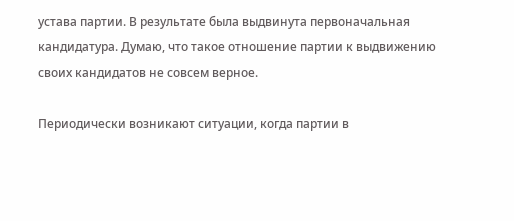устава партии. В результате была выдвинута первоначальная кандидатура. Думаю, что такое отношение партии к выдвижению своих кандидатов не совсем верное.

Периодически возникают ситуации, когда партии в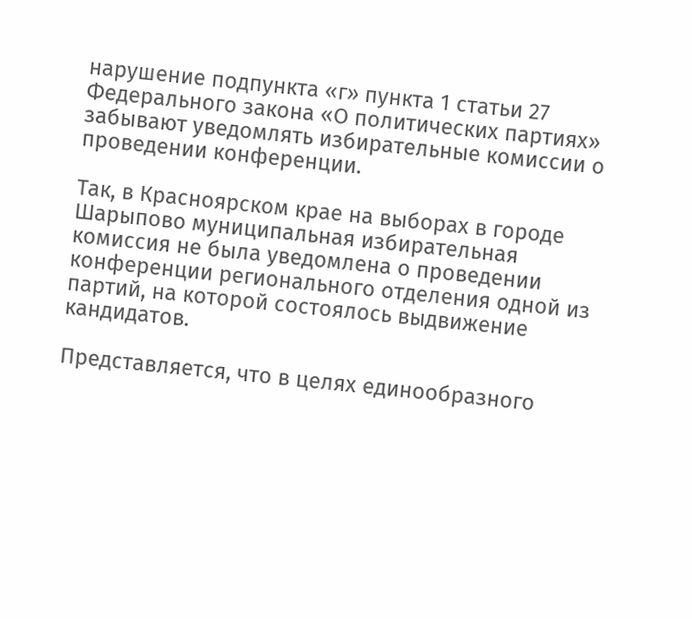нарушение подпункта «г» пункта 1 статьи 27 Федерального закона «О политических партиях» забывают уведомлять избирательные комиссии о проведении конференции.

Так, в Красноярском крае на выборах в городе Шарыпово муниципальная избирательная комиссия не была уведомлена о проведении конференции регионального отделения одной из партий, на которой состоялось выдвижение кандидатов.

Представляется, что в целях единообразного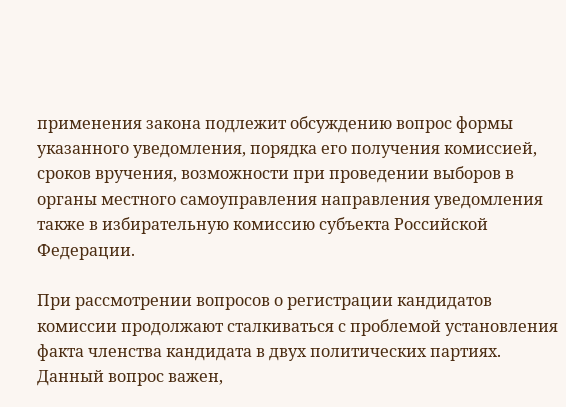применения закона подлежит обсуждению вопрос формы указанного уведомления, порядка его получения комиссией, сроков вручения, возможности при проведении выборов в органы местного самоуправления направления уведомления также в избирательную комиссию субъекта Российской Федерации.

При рассмотрении вопросов о регистрации кандидатов комиссии продолжают сталкиваться с проблемой установления факта членства кандидата в двух политических партиях. Данный вопрос важен,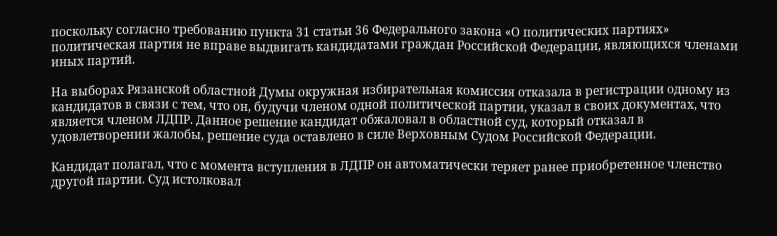поскольку согласно требованию пункта 31 статьи 36 Федерального закона «О политических партиях» политическая партия не вправе выдвигать кандидатами граждан Российской Федерации, являющихся членами иных партий.

На выборах Рязанской областной Думы окружная избирательная комиссия отказала в регистрации одному из кандидатов в связи с тем, что он, будучи членом одной политической партии, указал в своих документах, что является членом ЛДПР. Данное решение кандидат обжаловал в областной суд, который отказал в удовлетворении жалобы, решение суда оставлено в силе Верховным Судом Российской Федерации.

Кандидат полагал, что с момента вступления в ЛДПР он автоматически теряет ранее приобретенное членство другой партии. Суд истолковал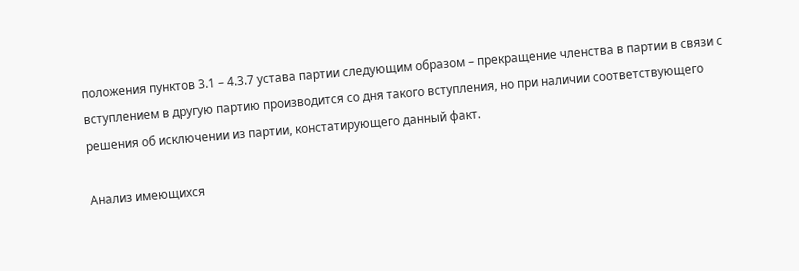положения пунктов 3.1 – 4.3.7 устава партии следующим образом – прекращение членства в партии в связи с вступлением в другую партию производится со дня такого вступления, но при наличии соответствующего решения об исключении из партии, констатирующего данный факт.

Анализ имеющихся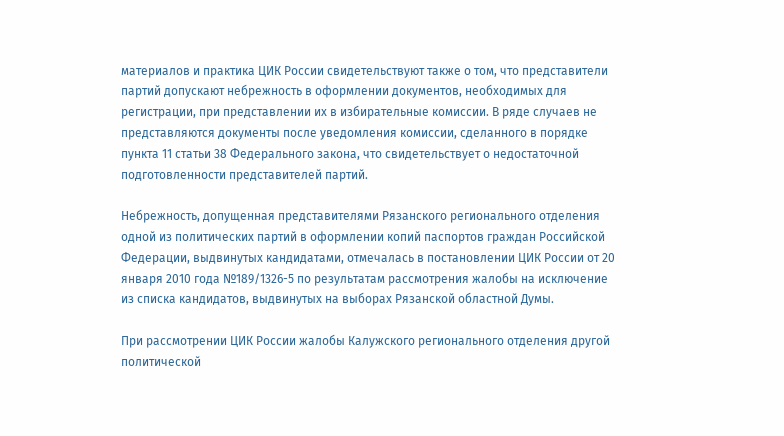материалов и практика ЦИК России свидетельствуют также о том, что представители партий допускают небрежность в оформлении документов, необходимых для регистрации, при представлении их в избирательные комиссии. В ряде случаев не представляются документы после уведомления комиссии, сделанного в порядке пункта 11 статьи 38 Федерального закона, что свидетельствует о недостаточной подготовленности представителей партий.

Небрежность, допущенная представителями Рязанского регионального отделения одной из политических партий в оформлении копий паспортов граждан Российской Федерации, выдвинутых кандидатами, отмечалась в постановлении ЦИК России от 20 января 2010 года №189/1326-5 по результатам рассмотрения жалобы на исключение из списка кандидатов, выдвинутых на выборах Рязанской областной Думы.

При рассмотрении ЦИК России жалобы Калужского регионального отделения другой политической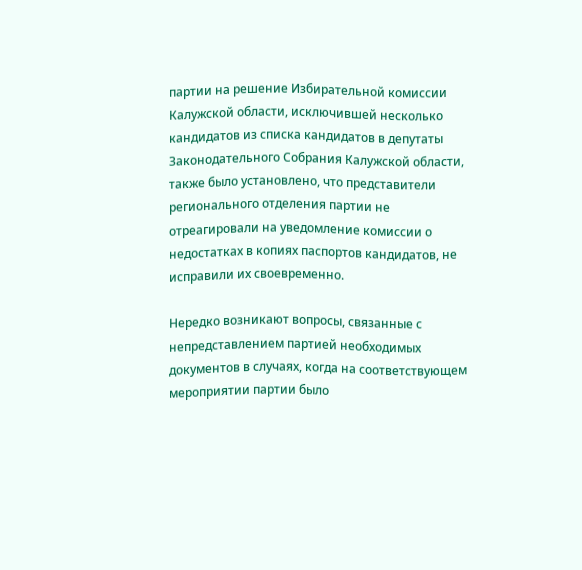партии на решение Избирательной комиссии Калужской области, исключившей несколько кандидатов из списка кандидатов в депутаты Законодательного Собрания Калужской области, также было установлено, что представители регионального отделения партии не отреагировали на уведомление комиссии о недостатках в копиях паспортов кандидатов, не исправили их своевременно.

Нередко возникают вопросы, связанные с непредставлением партией необходимых документов в случаях, когда на соответствующем мероприятии партии было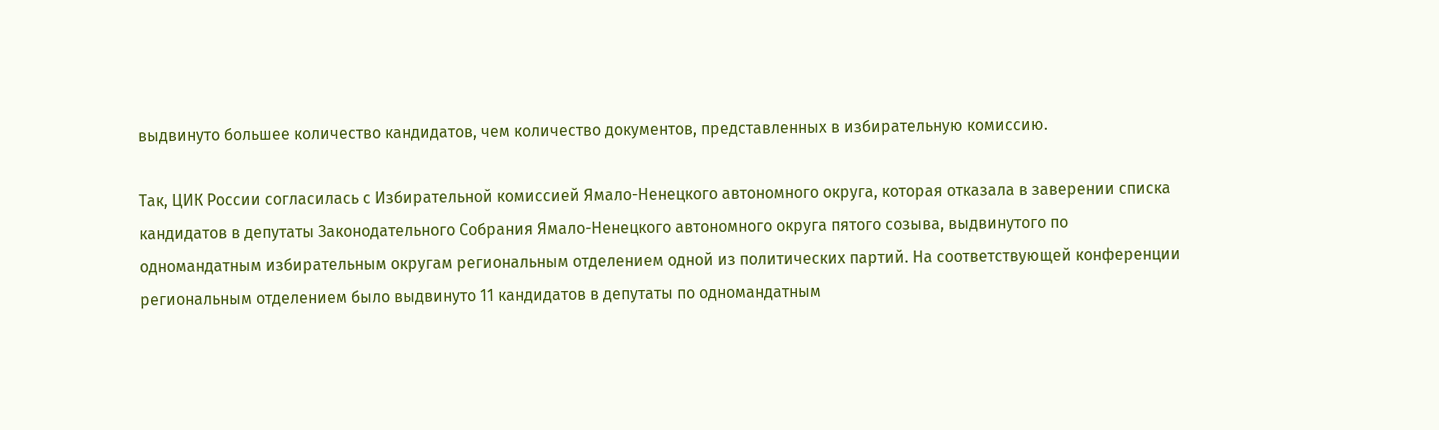выдвинуто большее количество кандидатов, чем количество документов, представленных в избирательную комиссию.

Так, ЦИК России согласилась с Избирательной комиссией Ямало-Ненецкого автономного округа, которая отказала в заверении списка кандидатов в депутаты Законодательного Собрания Ямало-Ненецкого автономного округа пятого созыва, выдвинутого по одномандатным избирательным округам региональным отделением одной из политических партий. На соответствующей конференции региональным отделением было выдвинуто 11 кандидатов в депутаты по одномандатным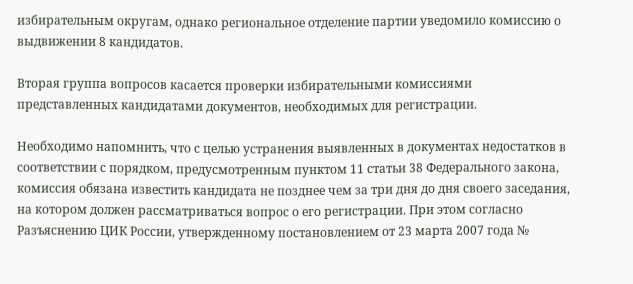избирательным округам, однако региональное отделение партии уведомило комиссию о выдвижении 8 кандидатов.

Вторая группа вопросов касается проверки избирательными комиссиями представленных кандидатами документов, необходимых для регистрации.

Необходимо напомнить, что с целью устранения выявленных в документах недостатков в соответствии с порядком, предусмотренным пунктом 11 статьи 38 Федерального закона, комиссия обязана известить кандидата не позднее чем за три дня до дня своего заседания, на котором должен рассматриваться вопрос о его регистрации. При этом согласно Разъяснению ЦИК России, утвержденному постановлением от 23 марта 2007 года №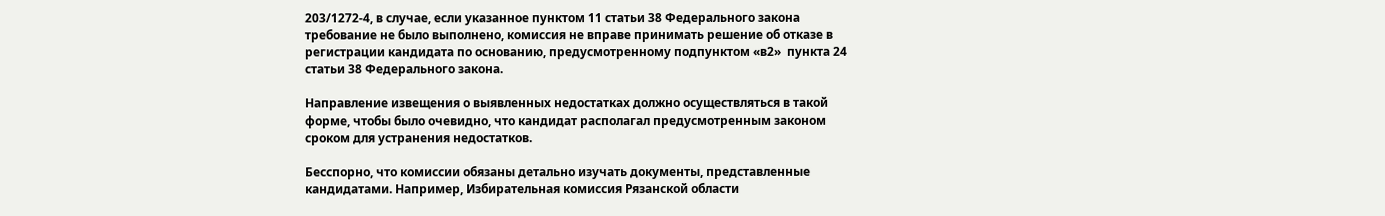203/1272-4, в случае, если указанное пунктом 11 статьи 38 Федерального закона требование не было выполнено, комиссия не вправе принимать решение об отказе в регистрации кандидата по основанию, предусмотренному подпунктом «в2»  пункта 24 статьи 38 Федерального закона.

Направление извещения о выявленных недостатках должно осуществляться в такой форме, чтобы было очевидно, что кандидат располагал предусмотренным законом сроком для устранения недостатков.

Бесспорно, что комиссии обязаны детально изучать документы, представленные кандидатами. Например, Избирательная комиссия Рязанской области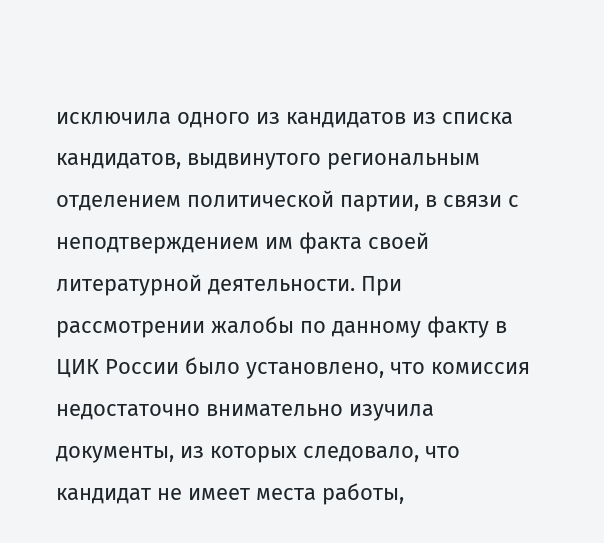исключила одного из кандидатов из списка кандидатов, выдвинутого региональным отделением политической партии, в связи с неподтверждением им факта своей литературной деятельности. При рассмотрении жалобы по данному факту в ЦИК России было установлено, что комиссия недостаточно внимательно изучила документы, из которых следовало, что кандидат не имеет места работы,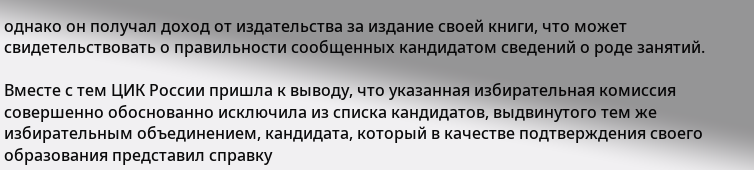однако он получал доход от издательства за издание своей книги, что может свидетельствовать о правильности сообщенных кандидатом сведений о роде занятий.

Вместе с тем ЦИК России пришла к выводу, что указанная избирательная комиссия совершенно обоснованно исключила из списка кандидатов, выдвинутого тем же избирательным объединением, кандидата, который в качестве подтверждения своего образования представил справку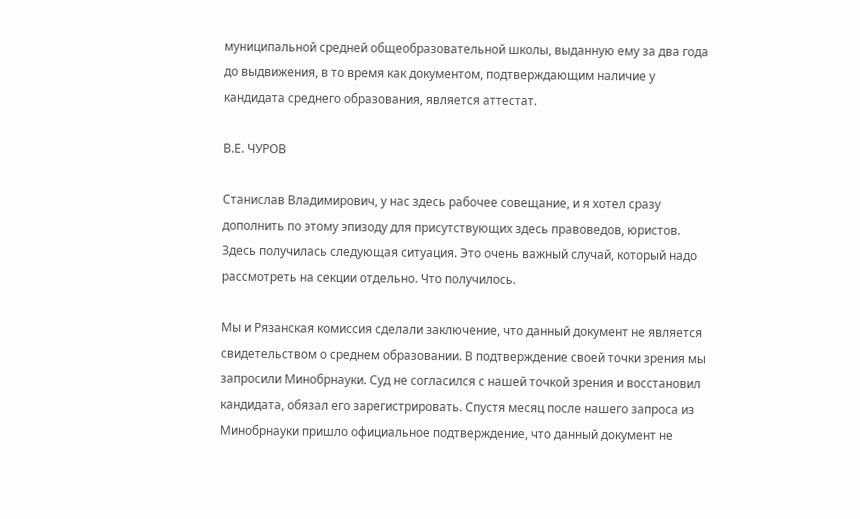муниципальной средней общеобразовательной школы, выданную ему за два года до выдвижения, в то время как документом, подтверждающим наличие у кандидата среднего образования, является аттестат.

В.Е. ЧУРОВ

Станислав Владимирович, у нас здесь рабочее совещание, и я хотел сразу дополнить по этому эпизоду для присутствующих здесь правоведов, юристов. Здесь получилась следующая ситуация. Это очень важный случай, который надо рассмотреть на секции отдельно. Что получилось.

Мы и Рязанская комиссия сделали заключение, что данный документ не является свидетельством о среднем образовании. В подтверждение своей точки зрения мы запросили Минобрнауки. Суд не согласился с нашей точкой зрения и восстановил кандидата, обязал его зарегистрировать. Спустя месяц после нашего запроса из Минобрнауки пришло официальное подтверждение, что данный документ не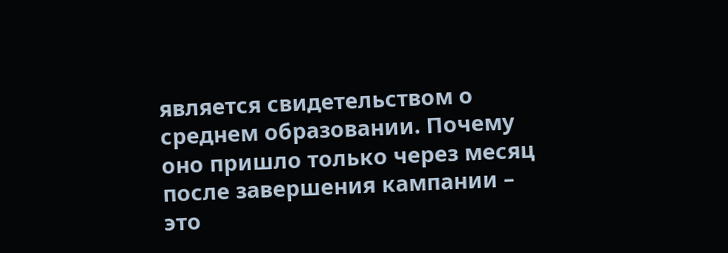является свидетельством о среднем образовании. Почему оно пришло только через месяц после завершения кампании – это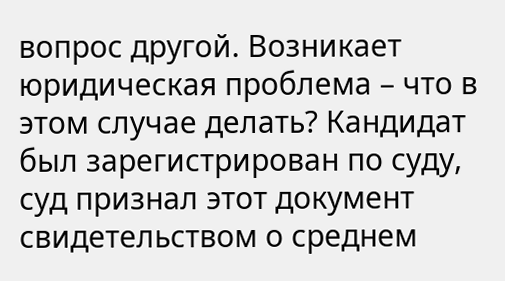вопрос другой. Возникает юридическая проблема – что в этом случае делать? Кандидат был зарегистрирован по суду, суд признал этот документ свидетельством о среднем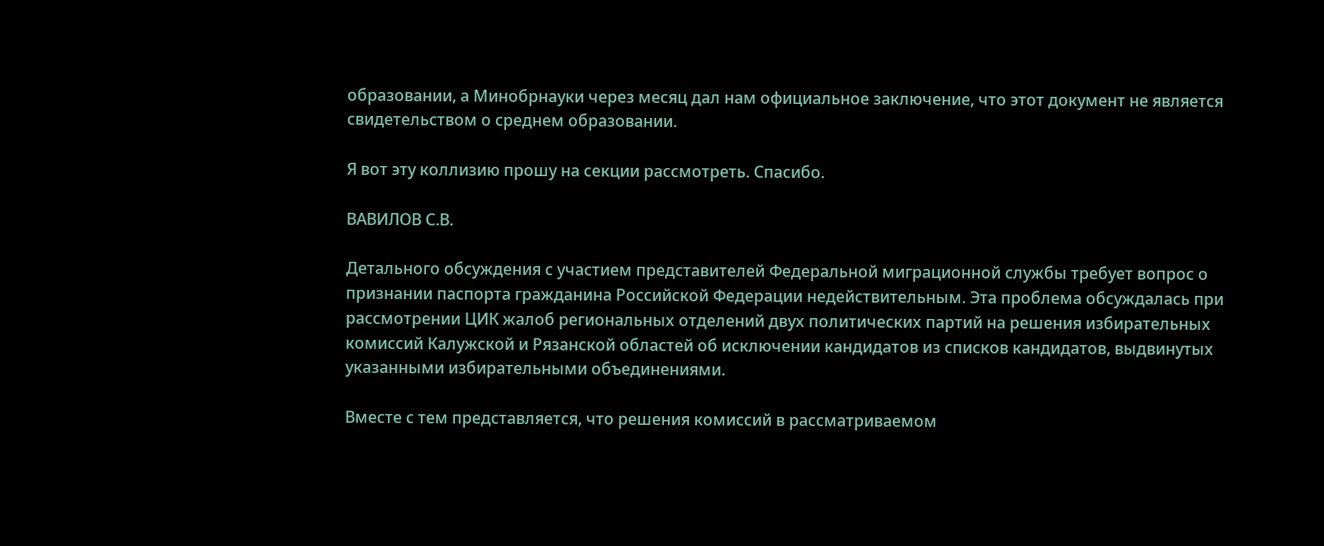образовании, а Минобрнауки через месяц дал нам официальное заключение, что этот документ не является свидетельством о среднем образовании.

Я вот эту коллизию прошу на секции рассмотреть. Спасибо.

ВАВИЛОВ С.В.

Детального обсуждения с участием представителей Федеральной миграционной службы требует вопрос о признании паспорта гражданина Российской Федерации недействительным. Эта проблема обсуждалась при рассмотрении ЦИК жалоб региональных отделений двух политических партий на решения избирательных комиссий Калужской и Рязанской областей об исключении кандидатов из списков кандидатов, выдвинутых указанными избирательными объединениями.

Вместе с тем представляется, что решения комиссий в рассматриваемом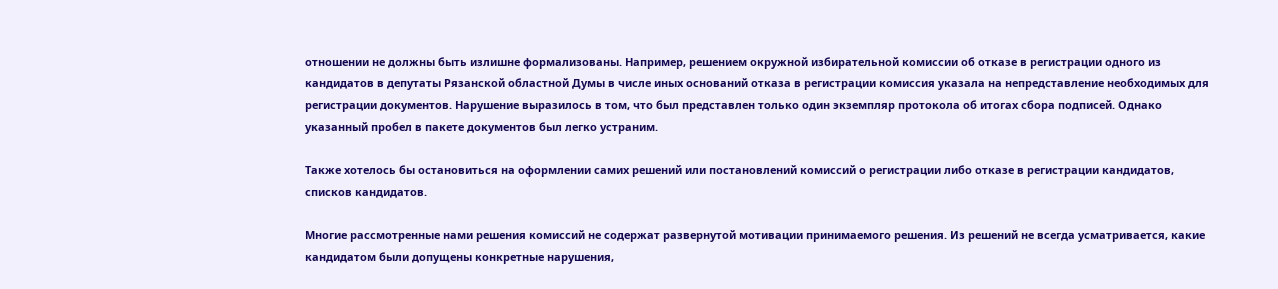отношении не должны быть излишне формализованы. Например, решением окружной избирательной комиссии об отказе в регистрации одного из кандидатов в депутаты Рязанской областной Думы в числе иных оснований отказа в регистрации комиссия указала на непредставление необходимых для регистрации документов. Нарушение выразилось в том, что был представлен только один экземпляр протокола об итогах сбора подписей. Однако указанный пробел в пакете документов был легко устраним.

Также хотелось бы остановиться на оформлении самих решений или постановлений комиссий о регистрации либо отказе в регистрации кандидатов, списков кандидатов.

Многие рассмотренные нами решения комиссий не содержат развернутой мотивации принимаемого решения. Из решений не всегда усматривается, какие кандидатом были допущены конкретные нарушения,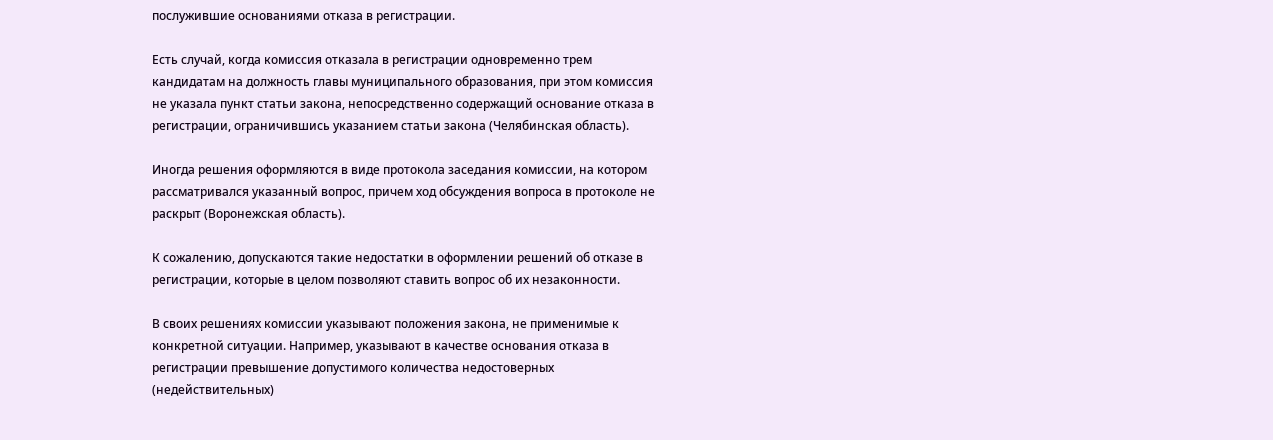послужившие основаниями отказа в регистрации.

Есть случай, когда комиссия отказала в регистрации одновременно трем кандидатам на должность главы муниципального образования, при этом комиссия не указала пункт статьи закона, непосредственно содержащий основание отказа в регистрации, ограничившись указанием статьи закона (Челябинская область).

Иногда решения оформляются в виде протокола заседания комиссии, на котором рассматривался указанный вопрос, причем ход обсуждения вопроса в протоколе не раскрыт (Воронежская область).

К сожалению, допускаются такие недостатки в оформлении решений об отказе в регистрации, которые в целом позволяют ставить вопрос об их незаконности.

В своих решениях комиссии указывают положения закона, не применимые к конкретной ситуации. Например, указывают в качестве основания отказа в регистрации превышение допустимого количества недостоверных (недействительных)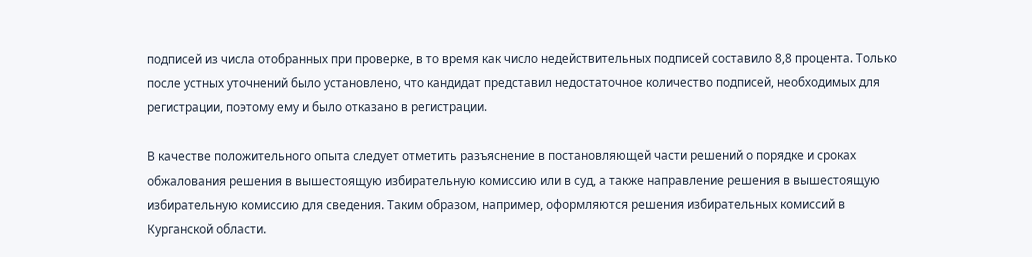подписей из числа отобранных при проверке, в то время как число недействительных подписей составило 8,8 процента. Только после устных уточнений было установлено, что кандидат представил недостаточное количество подписей, необходимых для регистрации, поэтому ему и было отказано в регистрации.

В качестве положительного опыта следует отметить разъяснение в постановляющей части решений о порядке и сроках обжалования решения в вышестоящую избирательную комиссию или в суд, а также направление решения в вышестоящую избирательную комиссию для сведения. Таким образом, например, оформляются решения избирательных комиссий в Курганской области.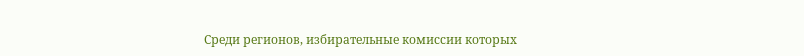Среди регионов, избирательные комиссии которых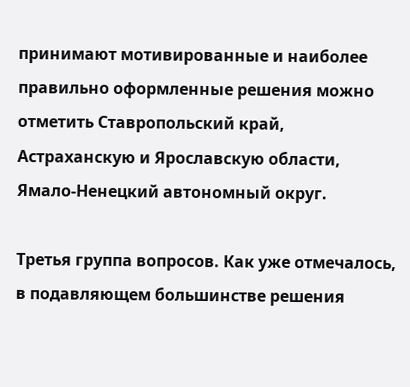принимают мотивированные и наиболее правильно оформленные решения можно отметить Ставропольский край, Астраханскую и Ярославскую области, Ямало-Ненецкий автономный округ.

Третья группа вопросов. Как уже отмечалось, в подавляющем большинстве решения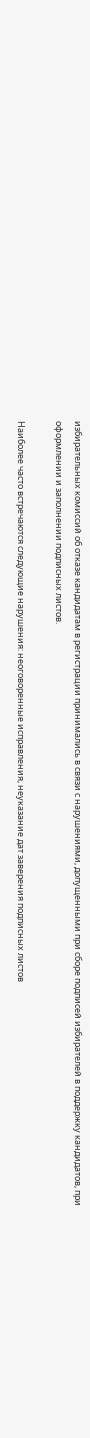избирательных комиссий об отказе кандидатам в регистрации принимались в связи с нарушениями, допущенными при сборе подписей избирателей в поддержку кандидатов, при оформлении и заполнении подписных листов.

Наиболее часто встречаются следующие нарушения: неоговоренные исправления, неуказание дат заверения подписных листов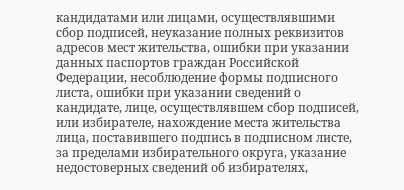кандидатами или лицами, осуществлявшими сбор подписей, неуказание полных реквизитов адресов мест жительства, ошибки при указании данных паспортов граждан Российской Федерации, несоблюдение формы подписного листа, ошибки при указании сведений о кандидате, лице, осуществлявшем сбор подписей, или избирателе, нахождение места жительства лица, поставившего подпись в подписном листе, за пределами избирательного округа, указание недостоверных сведений об избирателях,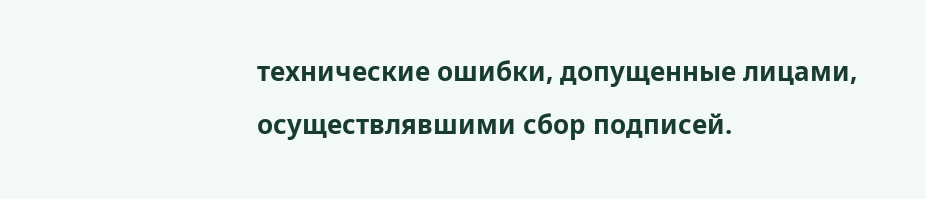технические ошибки, допущенные лицами, осуществлявшими сбор подписей.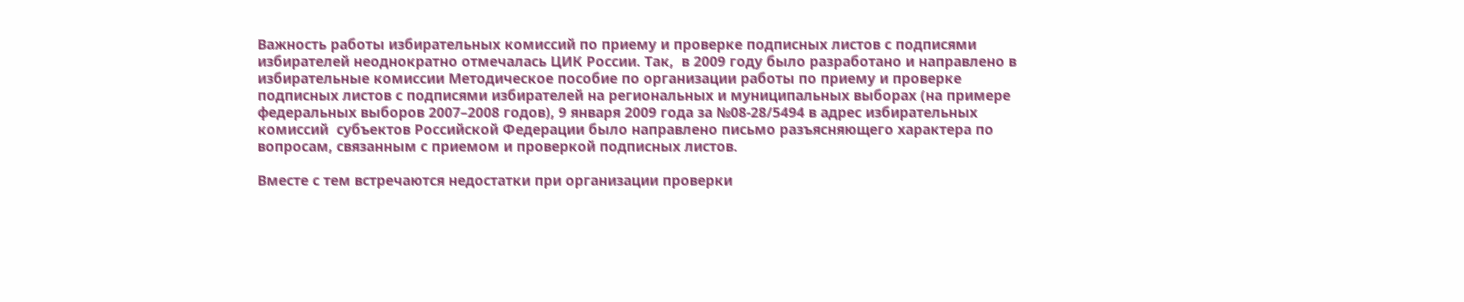Важность работы избирательных комиссий по приему и проверке подписных листов с подписями избирателей неоднократно отмечалась ЦИК России. Так,  в 2009 году было разработано и направлено в избирательные комиссии Методическое пособие по организации работы по приему и проверке подписных листов с подписями избирателей на региональных и муниципальных выборах (на примере федеральных выборов 2007–2008 годов), 9 января 2009 года за №08-28/5494 в адрес избирательных комиссий  субъектов Российской Федерации было направлено письмо разъясняющего характера по вопросам, связанным с приемом и проверкой подписных листов.

Вместе с тем встречаются недостатки при организации проверки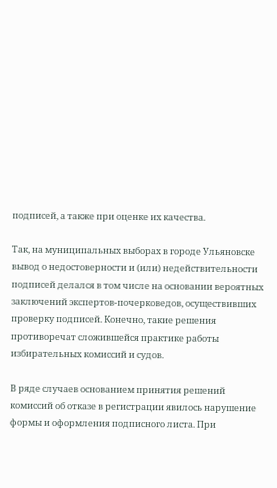подписей, а также при оценке их качества.

Так, на муниципальных выборах в городе Ульяновске вывод о недостоверности и (или) недействительности подписей делался в том числе на основании вероятных заключений экспертов-почерковедов, осуществивших проверку подписей. Конечно, такие решения противоречат сложившейся практике работы избирательных комиссий и судов.

В ряде случаев основанием принятия решений комиссий об отказе в регистрации явилось нарушение формы и оформления подписного листа. При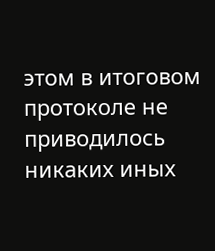этом в итоговом протоколе не приводилось никаких иных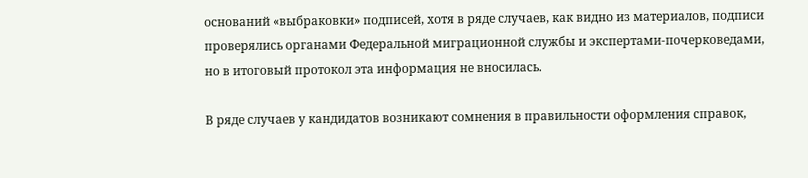оснований «выбраковки» подписей, хотя в ряде случаев, как видно из материалов, подписи проверялись органами Федеральной миграционной службы и экспертами-почерковедами, но в итоговый протокол эта информация не вносилась.

В ряде случаев у кандидатов возникают сомнения в правильности оформления справок,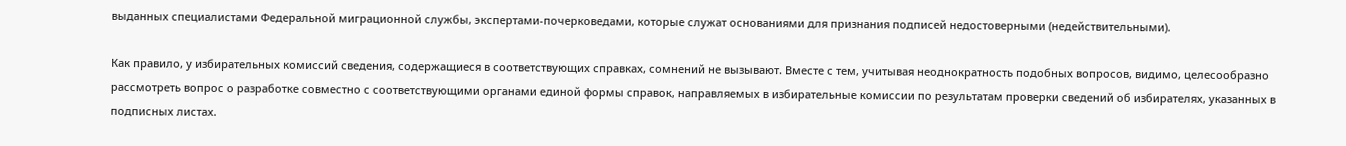выданных специалистами Федеральной миграционной службы, экспертами-почерковедами, которые служат основаниями для признания подписей недостоверными (недействительными).

Как правило, у избирательных комиссий сведения, содержащиеся в соответствующих справках, сомнений не вызывают. Вместе с тем, учитывая неоднократность подобных вопросов, видимо, целесообразно рассмотреть вопрос о разработке совместно с соответствующими органами единой формы справок, направляемых в избирательные комиссии по результатам проверки сведений об избирателях, указанных в подписных листах.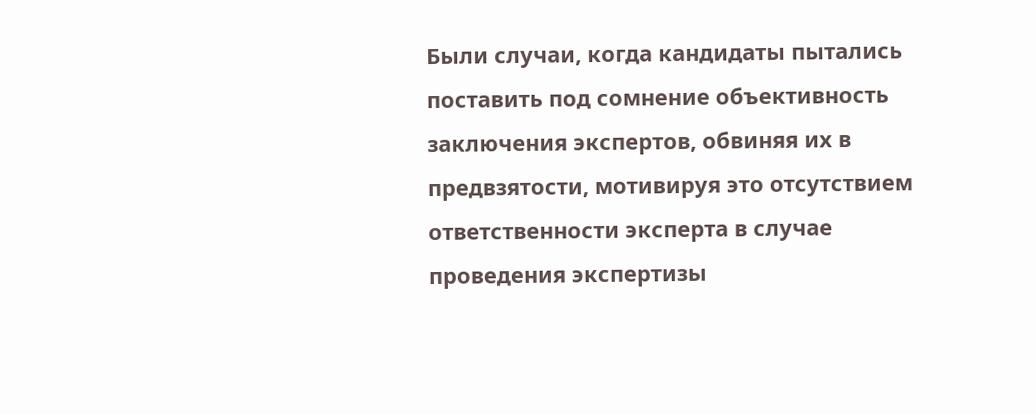Были случаи, когда кандидаты пытались поставить под сомнение объективность заключения экспертов, обвиняя их в предвзятости, мотивируя это отсутствием ответственности эксперта в случае проведения экспертизы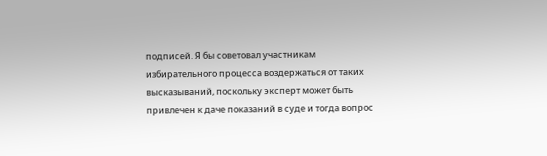подписей. Я бы советовал участникам избирательного процесса воздержаться от таких высказываний, поскольку эксперт может быть привлечен к даче показаний в суде и тогда вопрос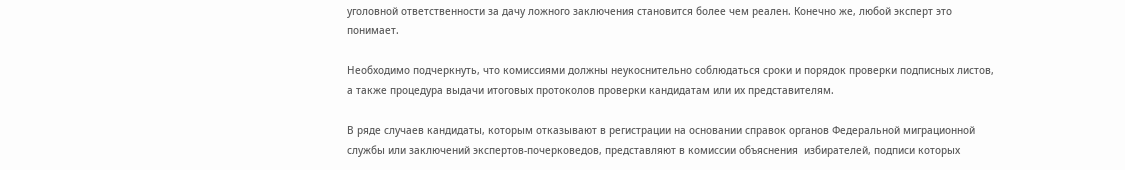уголовной ответственности за дачу ложного заключения становится более чем реален. Конечно же, любой эксперт это понимает.

Необходимо подчеркнуть, что комиссиями должны неукоснительно соблюдаться сроки и порядок проверки подписных листов, а также процедура выдачи итоговых протоколов проверки кандидатам или их представителям.

В ряде случаев кандидаты, которым отказывают в регистрации на основании справок органов Федеральной миграционной службы или заключений экспертов-почерковедов, представляют в комиссии объяснения  избирателей, подписи которых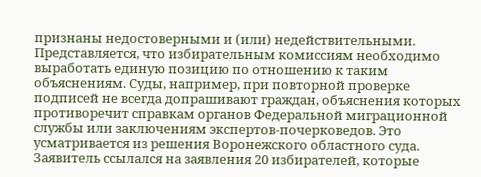признаны недостоверными и (или) недействительными. Представляется, что избирательным комиссиям необходимо выработать единую позицию по отношению к таким объяснениям. Суды, например, при повторной проверке подписей не всегда допрашивают граждан, объяснения которых противоречит справкам органов Федеральной миграционной службы или заключениям экспертов-почерковедов. Это усматривается из решения Воронежского областного суда. Заявитель ссылался на заявления 20 избирателей, которые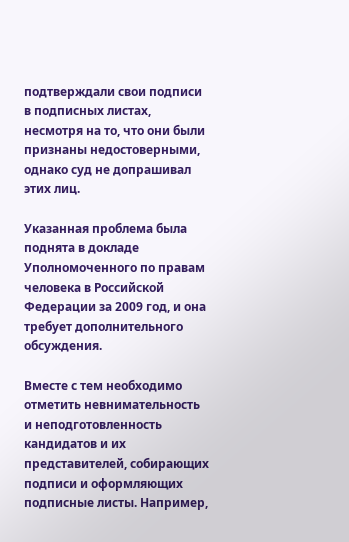подтверждали свои подписи в подписных листах, несмотря на то, что они были признаны недостоверными, однако суд не допрашивал этих лиц.

Указанная проблема была поднята в докладе Уполномоченного по правам человека в Российской Федерации за 2009 год, и она требует дополнительного обсуждения.

Вместе с тем необходимо отметить невнимательность и неподготовленность кандидатов и их представителей, собирающих подписи и оформляющих подписные листы. Например,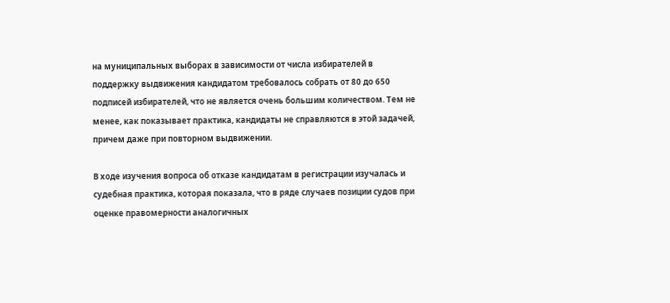на муниципальных выборах в зависимости от числа избирателей в поддержку выдвижения кандидатом требовалось собрать от 80 до 650 подписей избирателей, что не является очень большим количеством. Тем не менее, как показывает практика, кандидаты не справляются в этой задачей, причем даже при повторном выдвижении.

В ходе изучения вопроса об отказе кандидатам в регистрации изучалась и судебная практика, которая показала, что в ряде случаев позиции судов при оценке правомерности аналогичных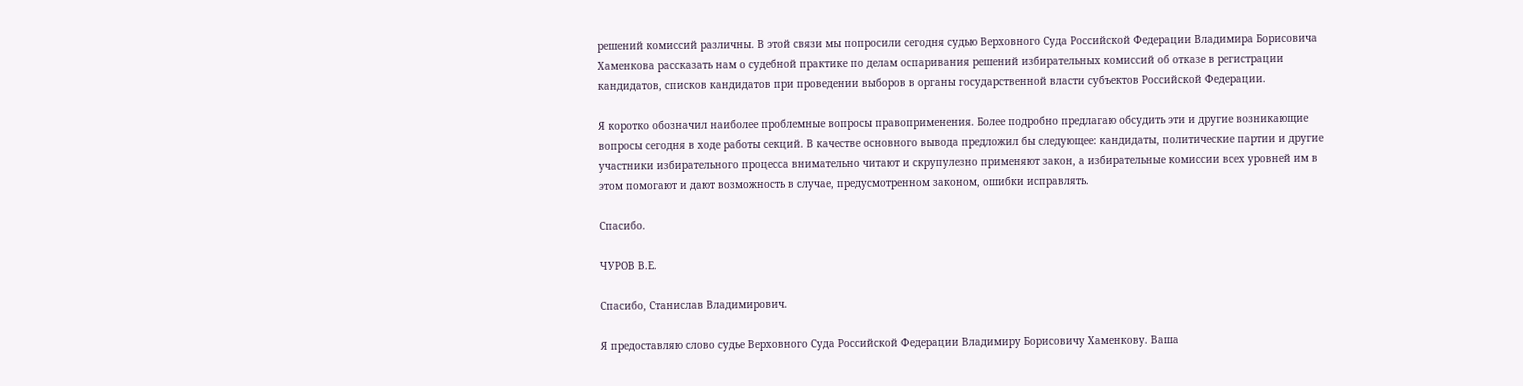решений комиссий различны. В этой связи мы попросили сегодня судью Верховного Суда Российской Федерации Владимира Борисовича Хаменкова рассказать нам о судебной практике по делам оспаривания решений избирательных комиссий об отказе в регистрации кандидатов, списков кандидатов при проведении выборов в органы государственной власти субъектов Российской Федерации.

Я коротко обозначил наиболее проблемные вопросы правоприменения. Более подробно предлагаю обсудить эти и другие возникающие вопросы сегодня в ходе работы секций. В качестве основного вывода предложил бы следующее: кандидаты, политические партии и другие участники избирательного процесса внимательно читают и скрупулезно применяют закон, а избирательные комиссии всех уровней им в этом помогают и дают возможность в случае, предусмотренном законом, ошибки исправлять.

Спасибо.

ЧУРОВ В.Е.

Спасибо, Станислав Владимирович.

Я предоставляю слово судье Верховного Суда Российской Федерации Владимиру Борисовичу Хаменкову. Ваша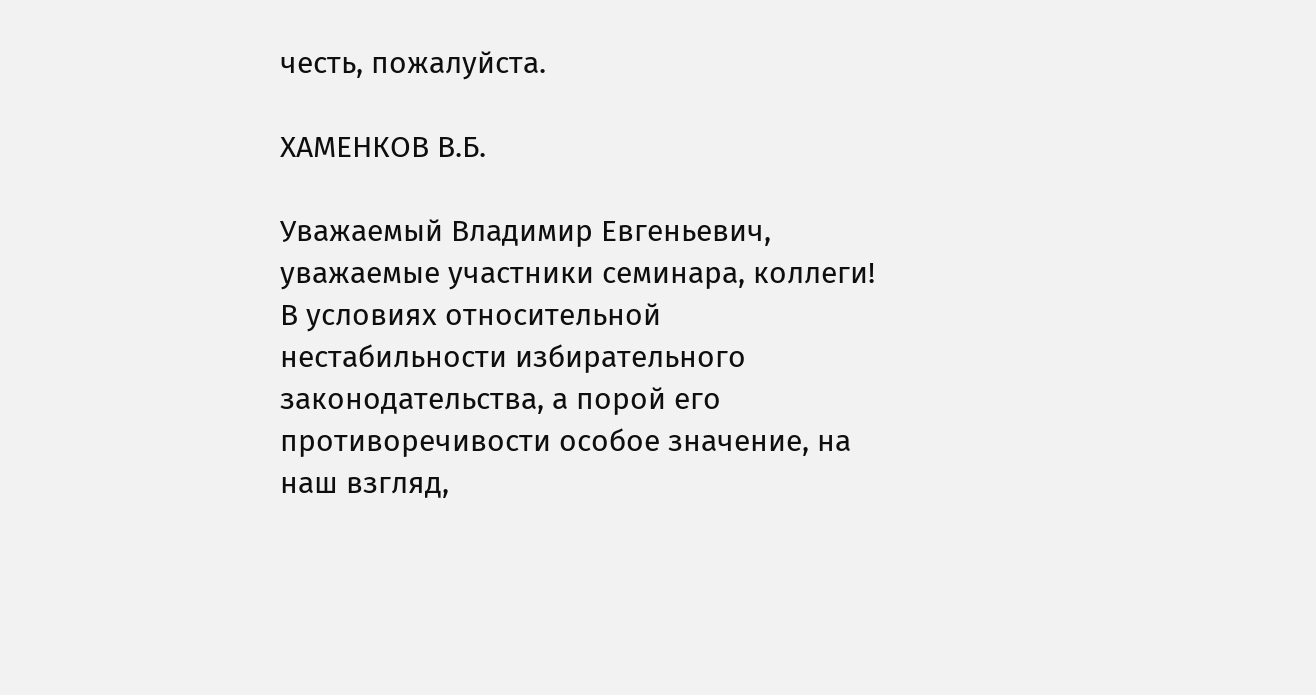честь, пожалуйста.

ХАМЕНКОВ В.Б.

Уважаемый Владимир Евгеньевич, уважаемые участники семинара, коллеги! В условиях относительной нестабильности избирательного законодательства, а порой его противоречивости особое значение, на наш взгляд,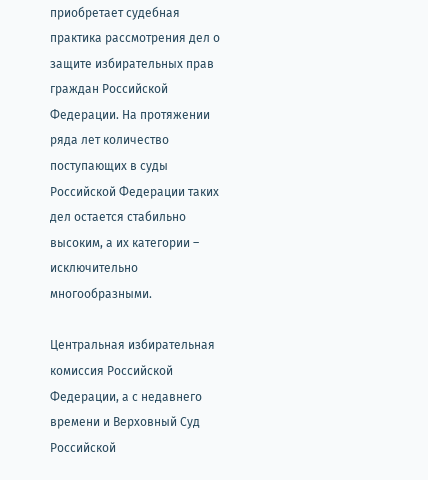приобретает судебная практика рассмотрения дел о защите избирательных прав граждан Российской Федерации. На протяжении ряда лет количество поступающих в суды Российской Федерации таких дел остается стабильно высоким, а их категории – исключительно многообразными.

Центральная избирательная комиссия Российской Федерации, а с недавнего времени и Верховный Суд Российской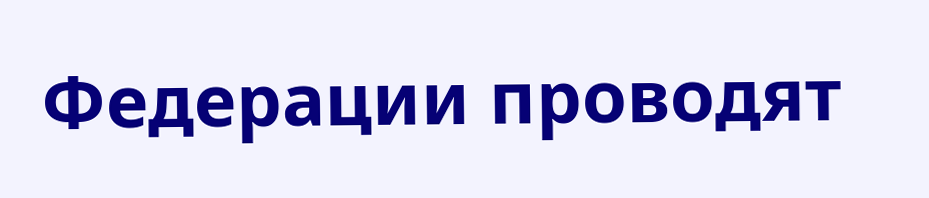Федерации проводят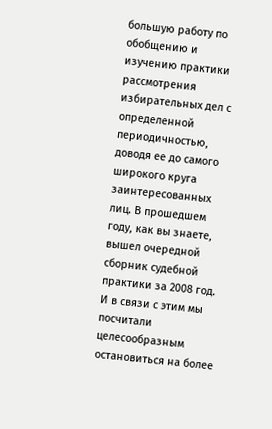большую работу по обобщению и изучению практики рассмотрения избирательных дел с определенной периодичностью, доводя ее до самого широкого круга заинтересованных лиц. В прошедшем году, как вы знаете, вышел очередной сборник судебной практики за 2008 год. И в связи с этим мы посчитали целесообразным остановиться на более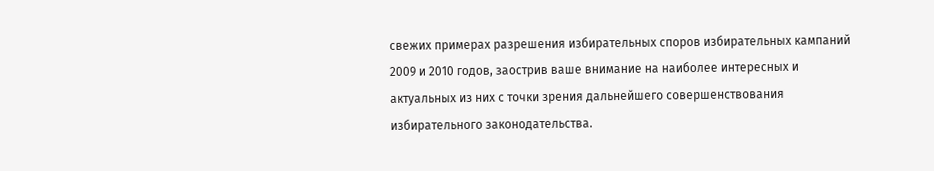свежих примерах разрешения избирательных споров избирательных кампаний 2009 и 2010 годов, заострив ваше внимание на наиболее интересных и актуальных из них с точки зрения дальнейшего совершенствования избирательного законодательства.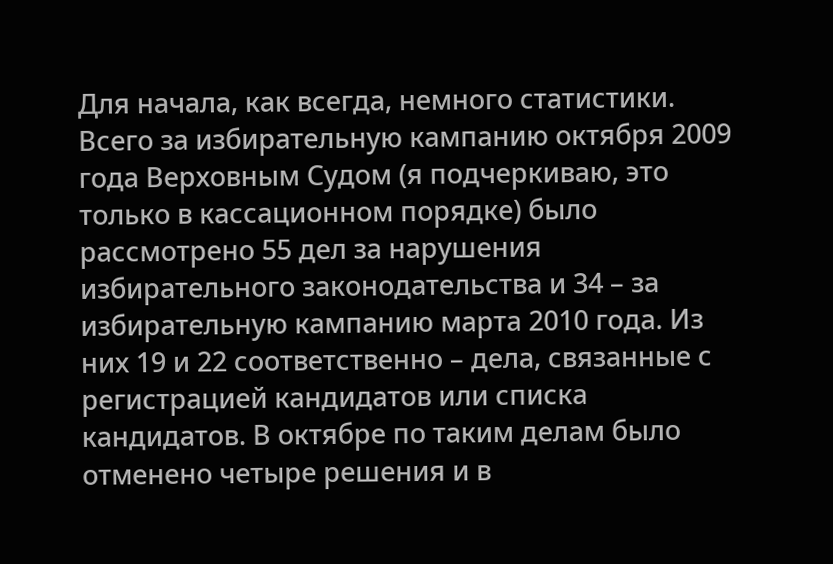Для начала, как всегда, немного статистики. Всего за избирательную кампанию октября 2009 года Верховным Судом (я подчеркиваю, это только в кассационном порядке) было рассмотрено 55 дел за нарушения избирательного законодательства и 34 – за избирательную кампанию марта 2010 года. Из них 19 и 22 соответственно – дела, связанные с регистрацией кандидатов или списка кандидатов. В октябре по таким делам было отменено четыре решения и в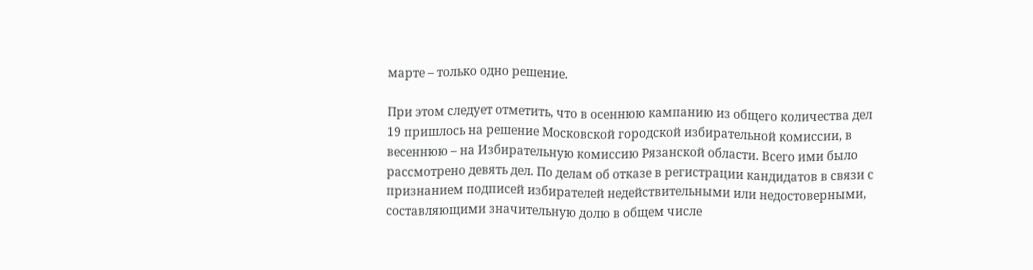марте – только одно решение.

При этом следует отметить, что в осеннюю кампанию из общего количества дел 19 пришлось на решение Московской городской избирательной комиссии, в весеннюю – на Избирательную комиссию Рязанской области. Всего ими было рассмотрено девять дел. По делам об отказе в регистрации кандидатов в связи с признанием подписей избирателей недействительными или недостоверными, составляющими значительную долю в общем числе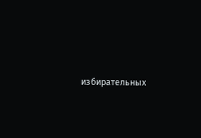избирательных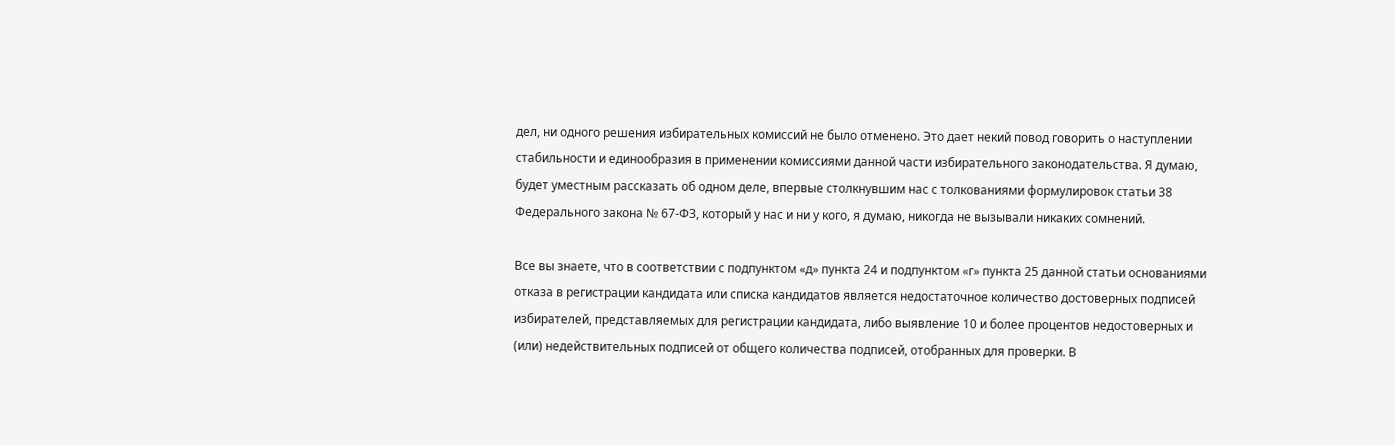дел, ни одного решения избирательных комиссий не было отменено. Это дает некий повод говорить о наступлении стабильности и единообразия в применении комиссиями данной части избирательного законодательства. Я думаю, будет уместным рассказать об одном деле, впервые столкнувшим нас с толкованиями формулировок статьи 38 Федерального закона № 67-ФЗ, который у нас и ни у кого, я думаю, никогда не вызывали никаких сомнений.

Все вы знаете, что в соответствии с подпунктом «д» пункта 24 и подпунктом «г» пункта 25 данной статьи основаниями отказа в регистрации кандидата или списка кандидатов является недостаточное количество достоверных подписей избирателей, представляемых для регистрации кандидата, либо выявление 10 и более процентов недостоверных и (или) недействительных подписей от общего количества подписей, отобранных для проверки. В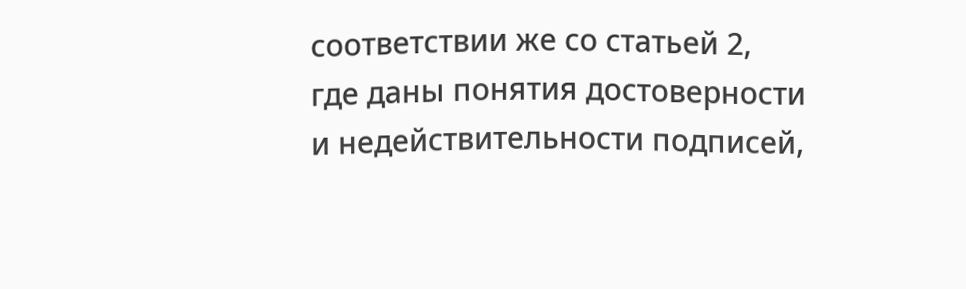соответствии же со статьей 2, где даны понятия достоверности и недействительности подписей,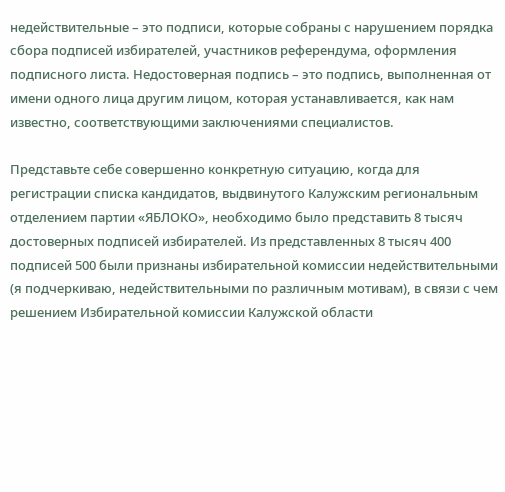недействительные – это подписи, которые собраны с нарушением порядка сбора подписей избирателей, участников референдума, оформления подписного листа. Недостоверная подпись – это подпись, выполненная от имени одного лица другим лицом, которая устанавливается, как нам известно, соответствующими заключениями специалистов.

Представьте себе совершенно конкретную ситуацию, когда для регистрации списка кандидатов, выдвинутого Калужским региональным отделением партии «ЯБЛОКО», необходимо было представить 8 тысяч достоверных подписей избирателей. Из представленных 8 тысяч 400 подписей 500 были признаны избирательной комиссии недействительными (я подчеркиваю, недействительными по различным мотивам), в связи с чем решением Избирательной комиссии Калужской области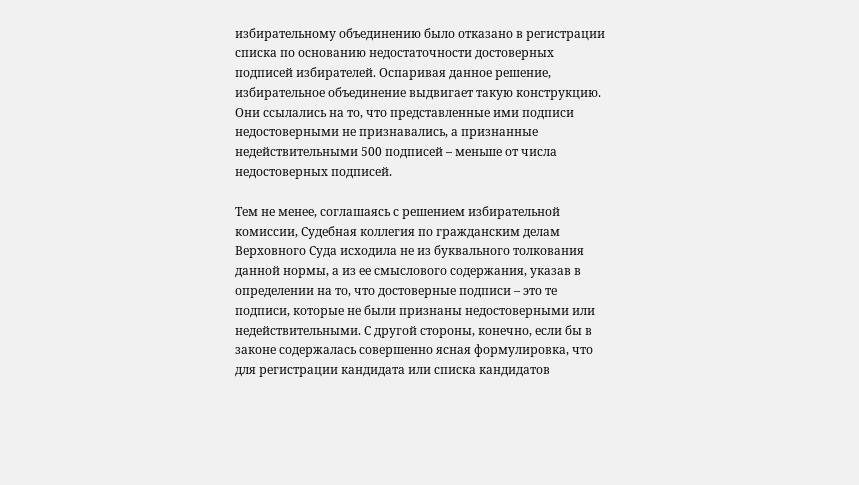избирательному объединению было отказано в регистрации списка по основанию недостаточности достоверных подписей избирателей. Оспаривая данное решение, избирательное объединение выдвигает такую конструкцию. Они ссылались на то, что представленные ими подписи недостоверными не признавались, а признанные недействительными 500 подписей – меньше от числа недостоверных подписей.

Тем не менее, соглашаясь с решением избирательной комиссии, Судебная коллегия по гражданским делам Верховного Суда исходила не из буквального толкования данной нормы, а из ее смыслового содержания, указав в определении на то, что достоверные подписи – это те подписи, которые не были признаны недостоверными или недействительными. С другой стороны, конечно, если бы в законе содержалась совершенно ясная формулировка, что для регистрации кандидата или списка кандидатов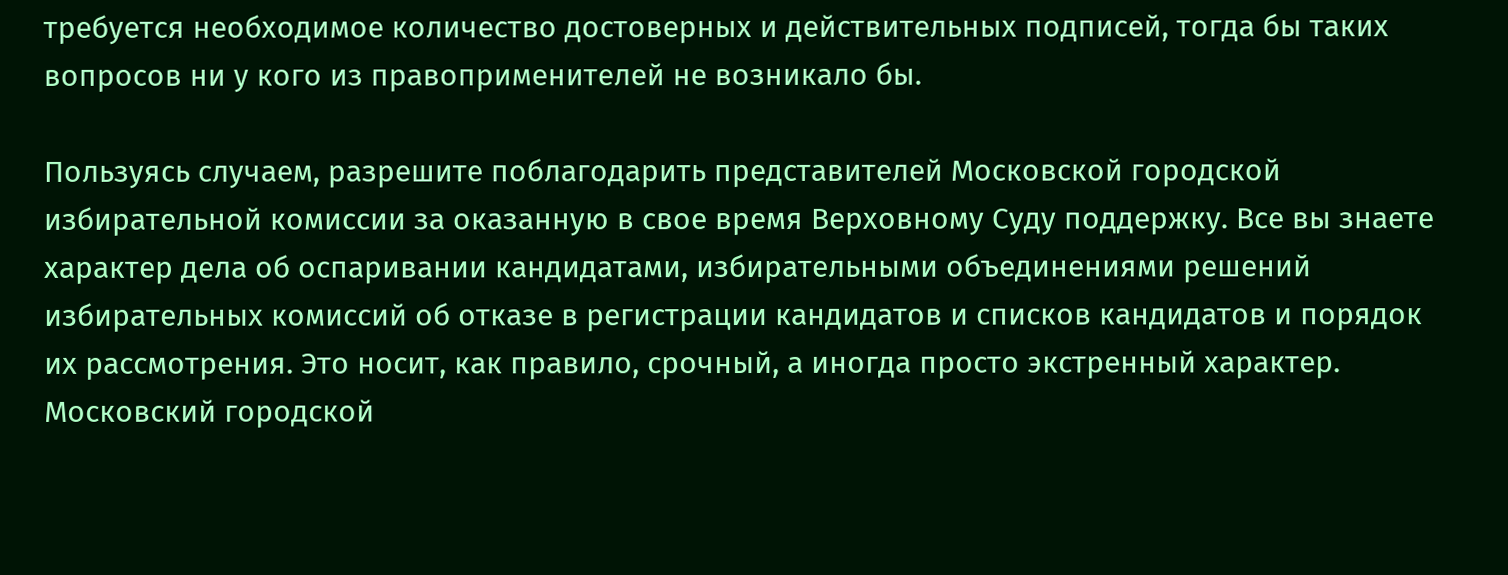требуется необходимое количество достоверных и действительных подписей, тогда бы таких вопросов ни у кого из правоприменителей не возникало бы.

Пользуясь случаем, разрешите поблагодарить представителей Московской городской избирательной комиссии за оказанную в свое время Верховному Суду поддержку. Все вы знаете характер дела об оспаривании кандидатами, избирательными объединениями решений избирательных комиссий об отказе в регистрации кандидатов и списков кандидатов и порядок их рассмотрения. Это носит, как правило, срочный, а иногда просто экстренный характер. Московский городской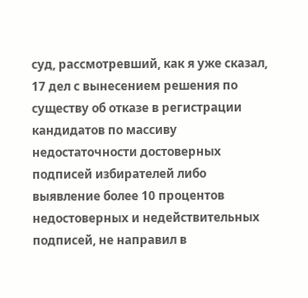суд, рассмотревший, как я уже сказал, 17 дел с вынесением решения по существу об отказе в регистрации кандидатов по массиву недостаточности достоверных подписей избирателей либо выявление более 10 процентов недостоверных и недействительных подписей, не направил в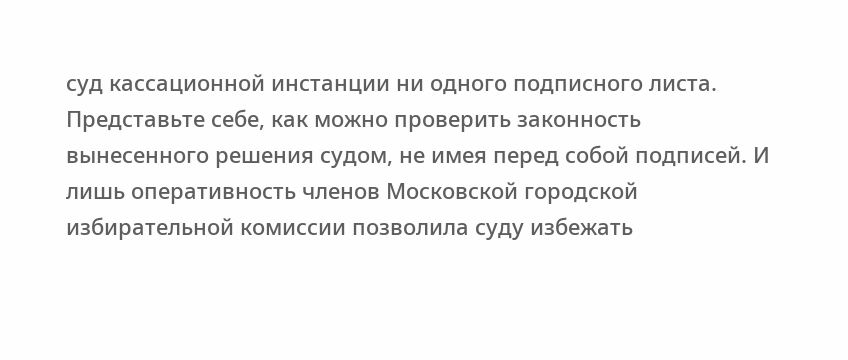суд кассационной инстанции ни одного подписного листа. Представьте себе, как можно проверить законность вынесенного решения судом, не имея перед собой подписей. И лишь оперативность членов Московской городской избирательной комиссии позволила суду избежать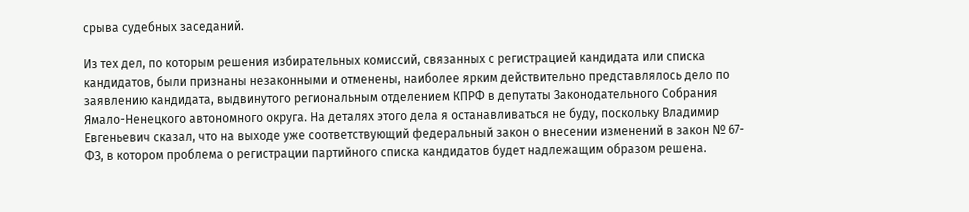срыва судебных заседаний.

Из тех дел, по которым решения избирательных комиссий, связанных с регистрацией кандидата или списка кандидатов, были признаны незаконными и отменены, наиболее ярким действительно представлялось дело по заявлению кандидата, выдвинутого региональным отделением КПРФ в депутаты Законодательного Собрания Ямало-Ненецкого автономного округа. На деталях этого дела я останавливаться не буду, поскольку Владимир Евгеньевич сказал, что на выходе уже соответствующий федеральный закон о внесении изменений в закон № 67-ФЗ, в котором проблема о регистрации партийного списка кандидатов будет надлежащим образом решена.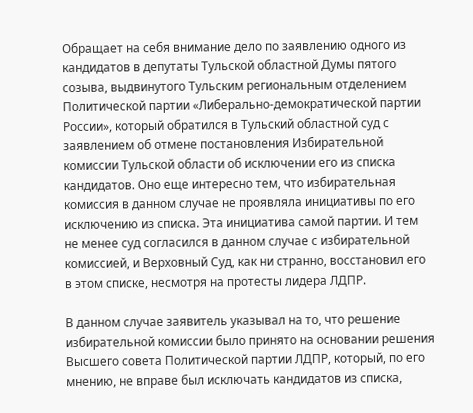Обращает на себя внимание дело по заявлению одного из кандидатов в депутаты Тульской областной Думы пятого созыва, выдвинутого Тульским региональным отделением Политической партии «Либерально-демократической партии России», который обратился в Тульский областной суд с заявлением об отмене постановления Избирательной комиссии Тульской области об исключении его из списка кандидатов. Оно еще интересно тем, что избирательная комиссия в данном случае не проявляла инициативы по его исключению из списка. Эта инициатива самой партии. И тем не менее суд согласился в данном случае с избирательной комиссией, и Верховный Суд, как ни странно, восстановил его в этом списке, несмотря на протесты лидера ЛДПР.

В данном случае заявитель указывал на то, что решение избирательной комиссии было принято на основании решения Высшего совета Политической партии ЛДПР, который, по его мнению, не вправе был исключать кандидатов из списка,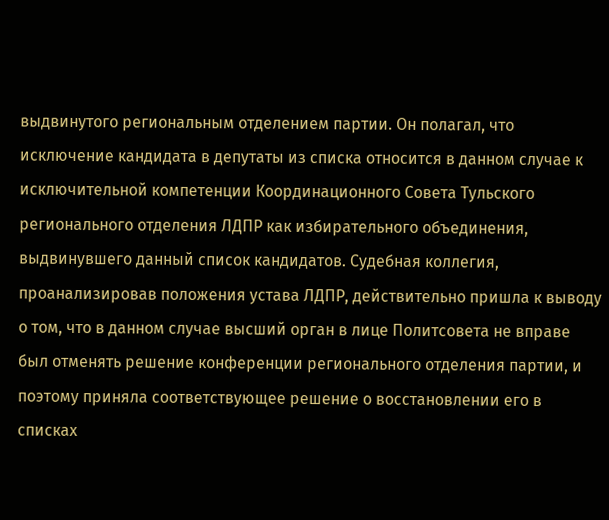выдвинутого региональным отделением партии. Он полагал, что исключение кандидата в депутаты из списка относится в данном случае к исключительной компетенции Координационного Совета Тульского регионального отделения ЛДПР как избирательного объединения, выдвинувшего данный список кандидатов. Судебная коллегия, проанализировав положения устава ЛДПР, действительно пришла к выводу о том, что в данном случае высший орган в лице Политсовета не вправе был отменять решение конференции регионального отделения партии, и поэтому приняла соответствующее решение о восстановлении его в списках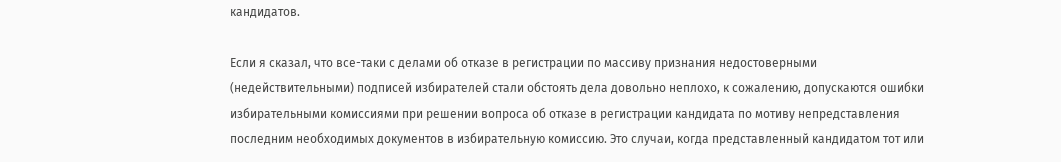кандидатов.

Если я сказал, что все-таки с делами об отказе в регистрации по массиву признания недостоверными (недействительными) подписей избирателей стали обстоять дела довольно неплохо, к сожалению, допускаются ошибки избирательными комиссиями при решении вопроса об отказе в регистрации кандидата по мотиву непредставления последним необходимых документов в избирательную комиссию. Это случаи, когда представленный кандидатом тот или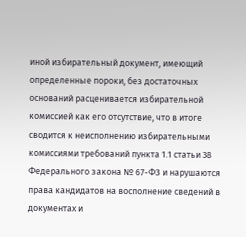иной избирательный документ, имеющий определенные пороки, без достаточных оснований расценивается избирательной комиссией как его отсутствие, что в итоге сводится к неисполнению избирательными комиссиями требований пункта 1.1 статьи 38 Федерального закона № 67-ФЗ и нарушаются права кандидатов на восполнение сведений в документах и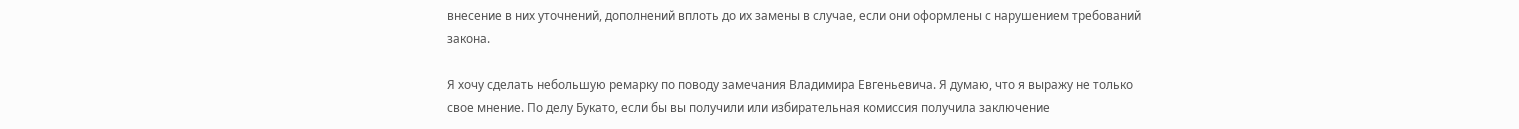внесение в них уточнений, дополнений вплоть до их замены в случае, если они оформлены с нарушением требований закона.

Я хочу сделать небольшую ремарку по поводу замечания Владимира Евгеньевича. Я думаю, что я выражу не только свое мнение. По делу Букато, если бы вы получили или избирательная комиссия получила заключение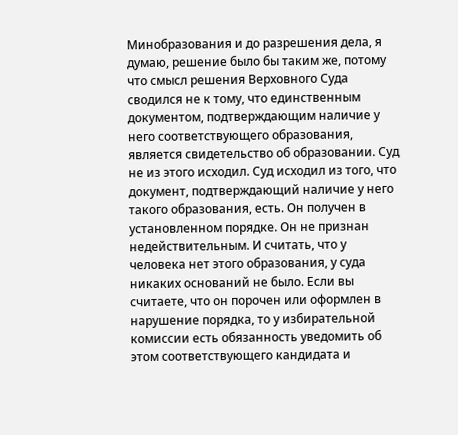Минобразования и до разрешения дела, я думаю, решение было бы таким же, потому что смысл решения Верховного Суда сводился не к тому, что единственным документом, подтверждающим наличие у него соответствующего образования, является свидетельство об образовании. Суд не из этого исходил. Суд исходил из того, что документ, подтверждающий наличие у него такого образования, есть. Он получен в установленном порядке. Он не признан недействительным. И считать, что у человека нет этого образования, у суда никаких оснований не было. Если вы считаете, что он порочен или оформлен в нарушение порядка, то у избирательной комиссии есть обязанность уведомить об этом соответствующего кандидата и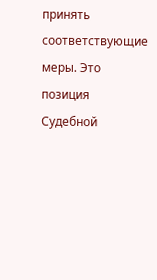принять соответствующие меры. Это позиция Судебной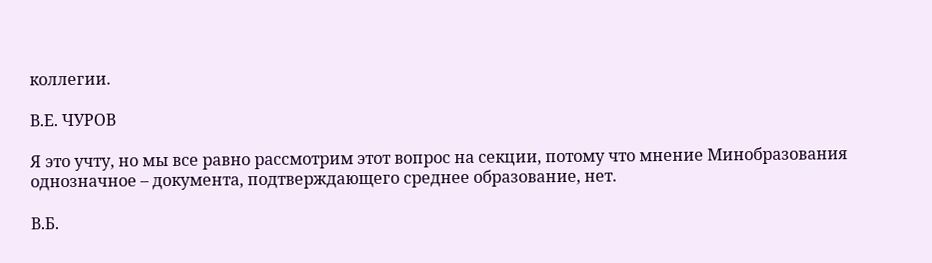коллегии.

В.Е. ЧУРОВ

Я это учту, но мы все равно рассмотрим этот вопрос на секции, потому что мнение Минобразования однозначное – документа, подтверждающего среднее образование, нет.

В.Б.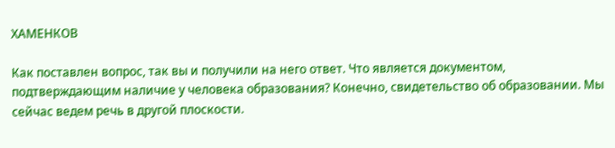ХАМЕНКОВ

Как поставлен вопрос, так вы и получили на него ответ. Что является документом, подтверждающим наличие у человека образования? Конечно, свидетельство об образовании. Мы сейчас ведем речь в другой плоскости.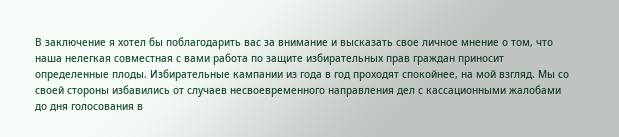В заключение я хотел бы поблагодарить вас за внимание и высказать свое личное мнение о том, что наша нелегкая совместная с вами работа по защите избирательных прав граждан приносит определенные плоды. Избирательные кампании из года в год проходят спокойнее, на мой взгляд. Мы со своей стороны избавились от случаев несвоевременного направления дел с кассационными жалобами до дня голосования в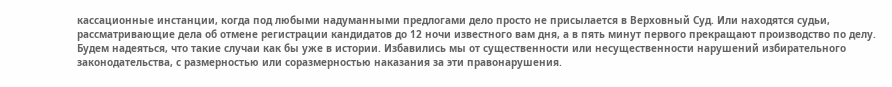кассационные инстанции, когда под любыми надуманными предлогами дело просто не присылается в Верховный Суд. Или находятся судьи, рассматривающие дела об отмене регистрации кандидатов до 12 ночи известного вам дня, а в пять минут первого прекращают производство по делу. Будем надеяться, что такие случаи как бы уже в истории. Избавились мы от существенности или несущественности нарушений избирательного законодательства, с размерностью или соразмерностью наказания за эти правонарушения.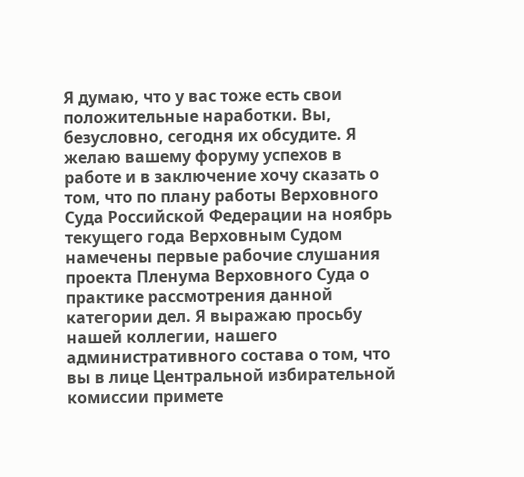Я думаю, что у вас тоже есть свои положительные наработки. Вы, безусловно, сегодня их обсудите. Я желаю вашему форуму успехов в работе и в заключение хочу сказать о том, что по плану работы Верховного Суда Российской Федерации на ноябрь текущего года Верховным Судом намечены первые рабочие слушания проекта Пленума Верховного Суда о практике рассмотрения данной категории дел. Я выражаю просьбу нашей коллегии, нашего административного состава о том, что вы в лице Центральной избирательной комиссии примете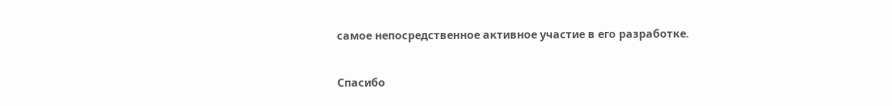самое непосредственное активное участие в его разработке.

Спасибо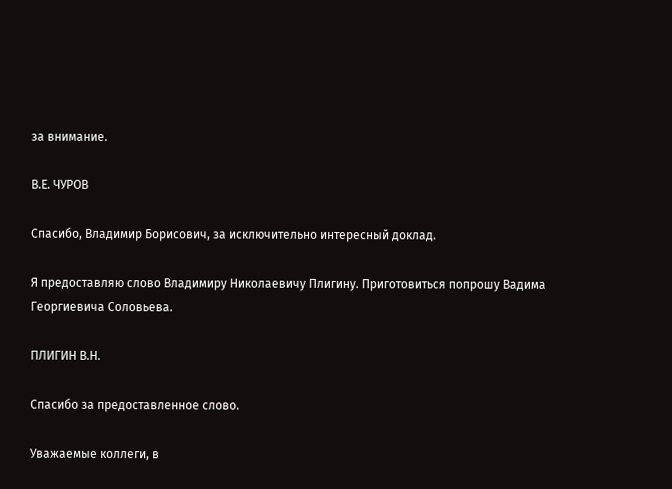за внимание.

В.Е. ЧУРОВ

Спасибо, Владимир Борисович, за исключительно интересный доклад.

Я предоставляю слово Владимиру Николаевичу Плигину. Приготовиться попрошу Вадима Георгиевича Соловьева.

ПЛИГИН В.Н.

Спасибо за предоставленное слово.

Уважаемые коллеги, в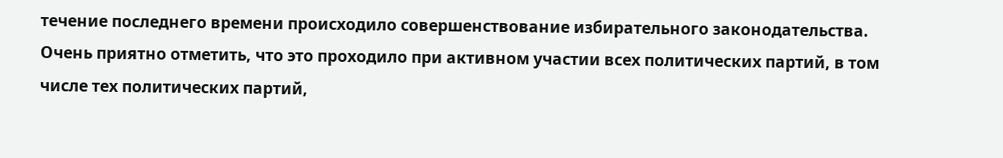течение последнего времени происходило совершенствование избирательного законодательства.  Oчень приятно отметить, что это проходило при активном участии всех политических партий, в том числе тех политических партий,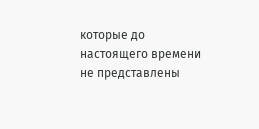которые до настоящего времени не представлены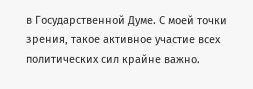в Государственной Думе. С моей точки зрения, такое активное участие всех политических сил крайне важно.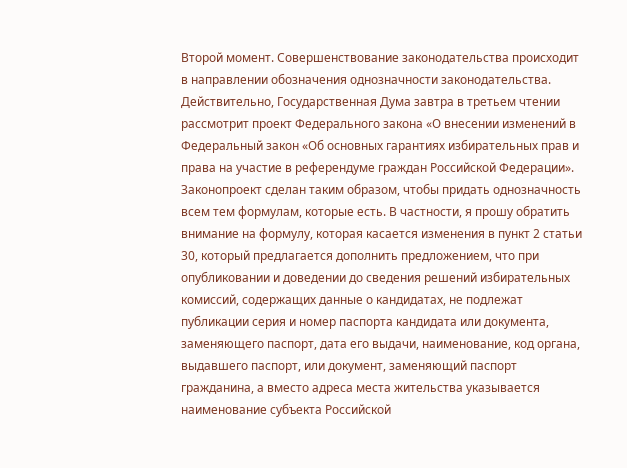Второй момент. Совершенствование законодательства происходит в направлении обозначения однозначности законодательства. Действительно, Государственная Дума завтра в третьем чтении рассмотрит проект Федерального закона «О внесении изменений в Федеральный закон «Об основных гарантиях избирательных прав и права на участие в референдуме граждан Российской Федерации». Законопроект сделан таким образом, чтобы придать однозначность всем тем формулам, которые есть. В частности, я прошу обратить внимание на формулу, которая касается изменения в пункт 2 статьи 30, который предлагается дополнить предложением, что при опубликовании и доведении до сведения решений избирательных комиссий, содержащих данные о кандидатах, не подлежат публикации серия и номер паспорта кандидата или документа, заменяющего паспорт, дата его выдачи, наименование, код органа, выдавшего паспорт, или документ, заменяющий паспорт гражданина, а вместо адреса места жительства указывается наименование субъекта Российской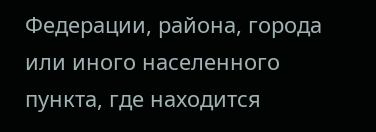Федерации, района, города или иного населенного пункта, где находится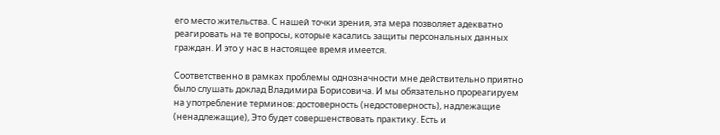его место жительства. С нашей точки зрения, эта мера позволяет адекватно реагировать на те вопросы, которые касались защиты персональных данных граждан. И это у нас в настоящее время имеется.

Соответственно в рамках проблемы однозначности мне действительно приятно было слушать доклад Владимира Борисовича. И мы обязательно прореагируем на употребление терминов: достоверность (недостоверность), надлежащие (ненадлежащие), Это будет совершенствовать практику. Есть и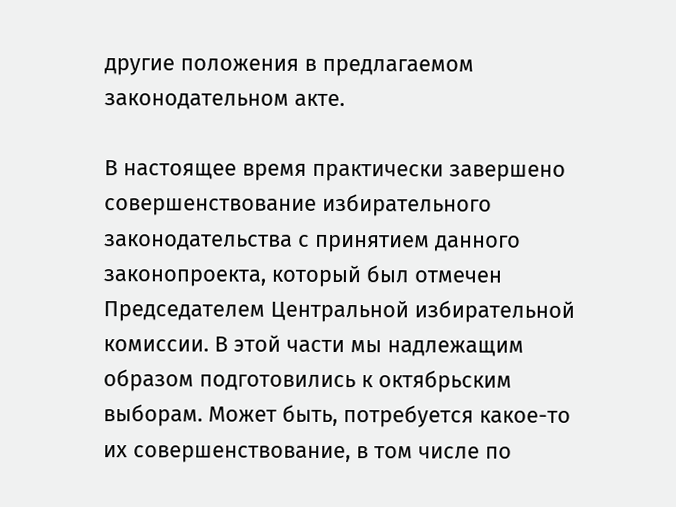другие положения в предлагаемом законодательном акте.

В настоящее время практически завершено совершенствование избирательного законодательства с принятием данного законопроекта, который был отмечен Председателем Центральной избирательной комиссии. В этой части мы надлежащим образом подготовились к октябрьским выборам. Может быть, потребуется какое-то их совершенствование, в том числе по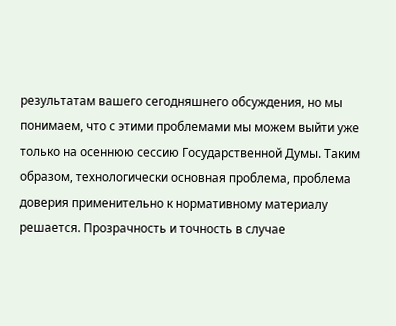результатам вашего сегодняшнего обсуждения, но мы понимаем, что с этими проблемами мы можем выйти уже только на осеннюю сессию Государственной Думы. Таким образом, технологически основная проблема, проблема доверия применительно к нормативному материалу решается. Прозрачность и точность в случае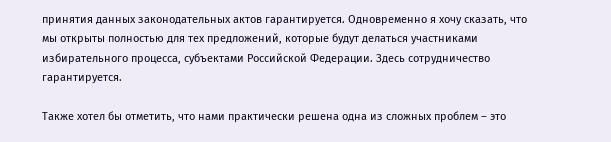принятия данных законодательных актов гарантируется. Одновременно я хочу сказать, что мы открыты полностью для тех предложений, которые будут делаться участниками избирательного процесса, субъектами Российской Федерации. Здесь сотрудничество гарантируется.

Также хотел бы отметить, что нами практически решена одна из сложных проблем – это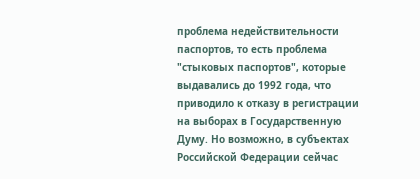проблема недействительности паспортов, то есть проблема "стыковых паспортов", которые выдавались до 1992 года, что приводило к отказу в регистрации на выборах в Государственную Думу. Но возможно, в субъектах Российской Федерации сейчас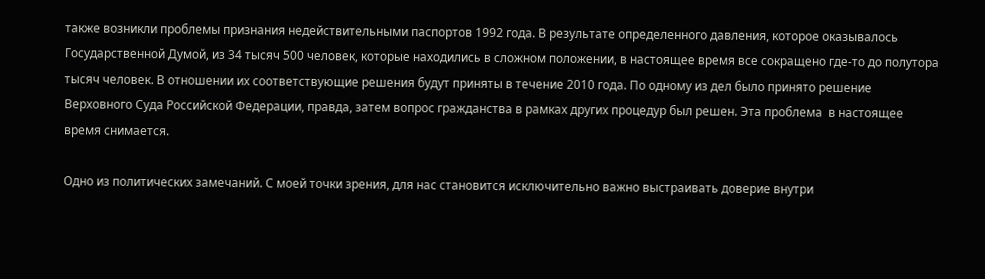также возникли проблемы признания недействительными паспортов 1992 года. В результате определенного давления, которое оказывалось  Государственной Думой, из 34 тысяч 500 человек, которые находились в сложном положении, в настоящее время все сокращено где-то до полутора тысяч человек. В отношении их соответствующие решения будут приняты в течение 2010 года. По одному из дел было принято решение Верховного Суда Российской Федерации, правда, затем вопрос гражданства в рамках других процедур был решен. Эта проблема  в настоящее время снимается.

Одно из политических замечаний. С моей точки зрения, для нас становится исключительно важно выстраивать доверие внутри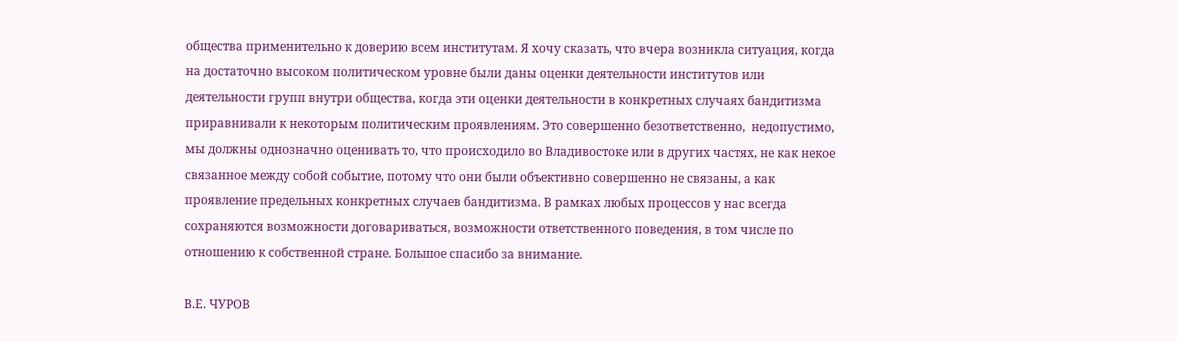общества применительно к доверию всем институтам. Я хочу сказать, что вчера возникла ситуация, когда на достаточно высоком политическом уровне были даны оценки деятельности институтов или деятельности групп внутри общества, когда эти оценки деятельности в конкретных случаях бандитизма приравнивали к некоторым политическим проявлениям. Это совершенно безответственно,  недопустимо, мы должны однозначно оценивать то, что происходило во Владивостоке или в других частях, не как некое связанное между собой событие, потому что они были объективно совершенно не связаны, а как проявление предельных конкретных случаев бандитизма. В рамках любых процессов у нас всегда сохраняются возможности договариваться, возможности ответственного поведения, в том числе по отношению к собственной стране. Большое спасибо за внимание.

В.Е. ЧУРОВ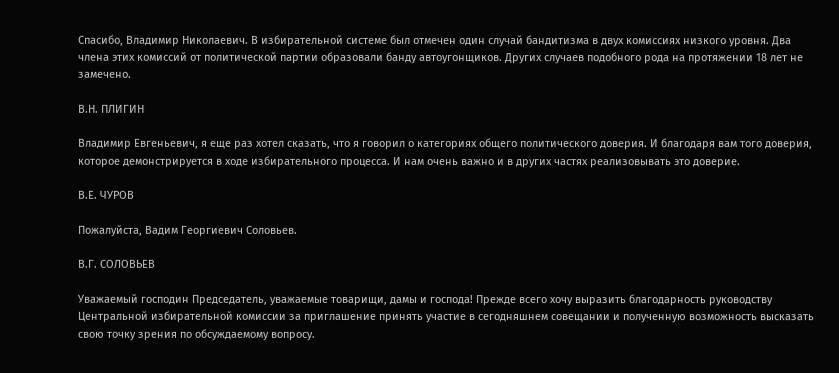Спасибо, Владимир Николаевич. В избирательной системе был отмечен один случай бандитизма в двух комиссиях низкого уровня. Два члена этих комиссий от политической партии образовали банду автоугонщиков. Других случаев подобного рода на протяжении 18 лет не замечено.

В.Н. ПЛИГИН

Владимир Евгеньевич, я еще раз хотел сказать, что я говорил о категориях общего политического доверия. И благодаря вам того доверия, которое демонстрируется в ходе избирательного процесса. И нам очень важно и в других частях реализовывать это доверие.

В.Е. ЧУРОВ

Пожалуйста, Вадим Георгиевич Соловьев.

В.Г. СОЛОВЬЕВ

Уважаемый господин Председатель, уважаемые товарищи, дамы и господа! Прежде всего хочу выразить благодарность руководству Центральной избирательной комиссии за приглашение принять участие в сегодняшнем совещании и полученную возможность высказать свою точку зрения по обсуждаемому вопросу.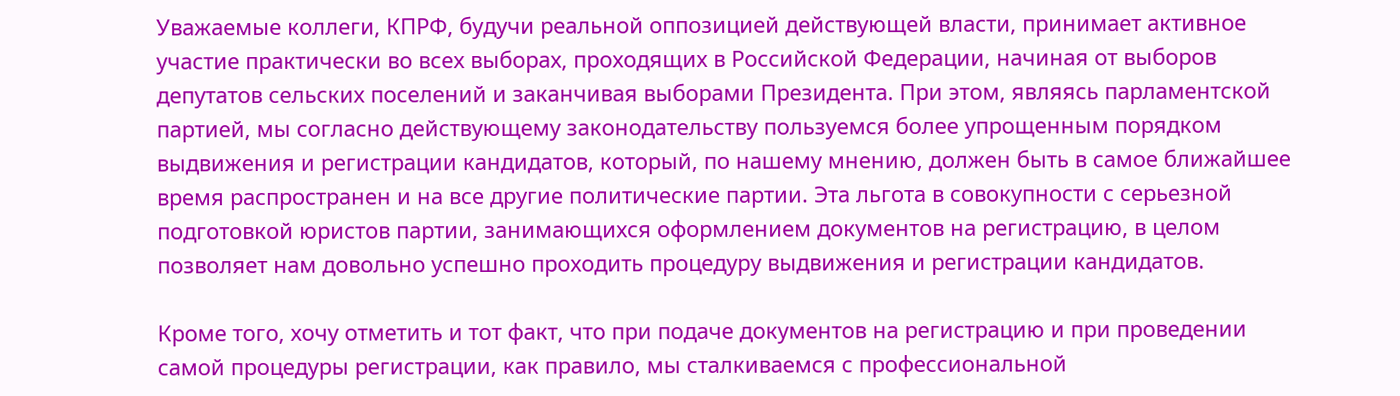Уважаемые коллеги, КПРФ, будучи реальной оппозицией действующей власти, принимает активное участие практически во всех выборах, проходящих в Российской Федерации, начиная от выборов депутатов сельских поселений и заканчивая выборами Президента. При этом, являясь парламентской партией, мы согласно действующему законодательству пользуемся более упрощенным порядком выдвижения и регистрации кандидатов, который, по нашему мнению, должен быть в самое ближайшее время распространен и на все другие политические партии. Эта льгота в совокупности с серьезной подготовкой юристов партии, занимающихся оформлением документов на регистрацию, в целом позволяет нам довольно успешно проходить процедуру выдвижения и регистрации кандидатов.

Кроме того, хочу отметить и тот факт, что при подаче документов на регистрацию и при проведении самой процедуры регистрации, как правило, мы сталкиваемся с профессиональной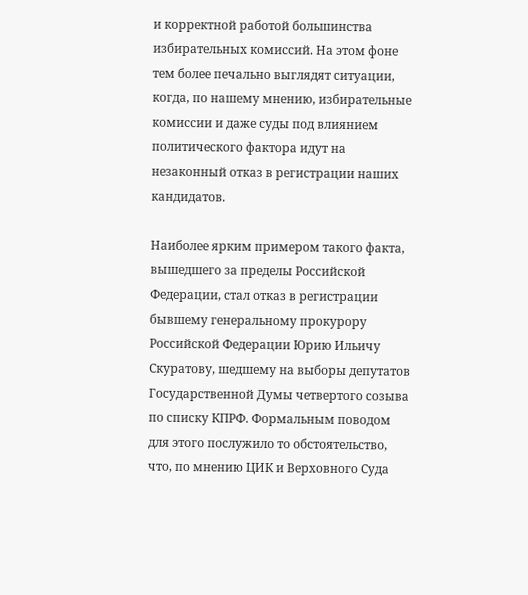и корректной работой большинства избирательных комиссий. На этом фоне тем более печально выглядят ситуации, когда, по нашему мнению, избирательные комиссии и даже суды под влиянием политического фактора идут на незаконный отказ в регистрации наших кандидатов.

Наиболее ярким примером такого факта, вышедшего за пределы Российской Федерации, стал отказ в регистрации бывшему генеральному прокурору Российской Федерации Юрию Ильичу Скуратову, шедшему на выборы депутатов Государственной Думы четвертого созыва по списку КПРФ. Формальным поводом для этого послужило то обстоятельство, что, по мнению ЦИК и Верховного Суда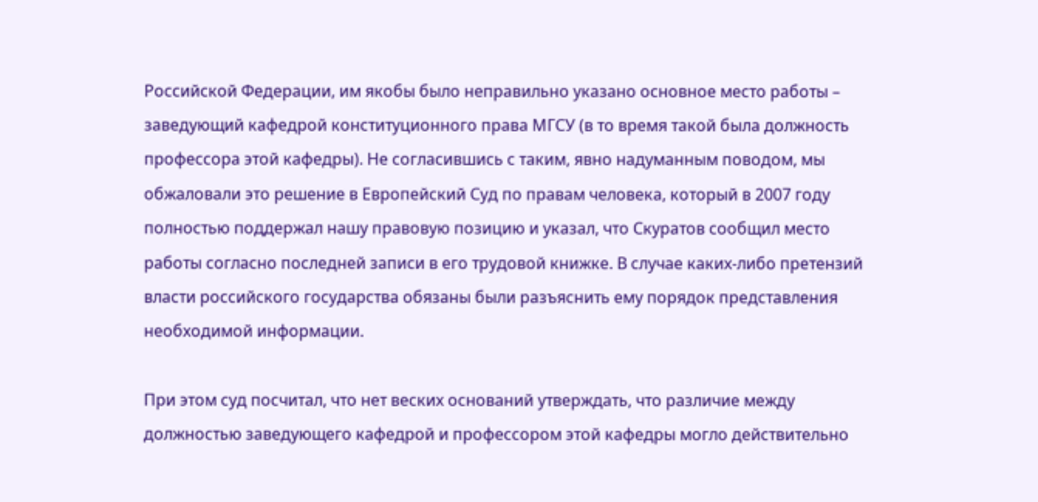Российской Федерации, им якобы было неправильно указано основное место работы – заведующий кафедрой конституционного права МГСУ (в то время такой была должность профессора этой кафедры). Не согласившись с таким, явно надуманным поводом, мы обжаловали это решение в Европейский Суд по правам человека, который в 2007 году полностью поддержал нашу правовую позицию и указал, что Скуратов сообщил место работы согласно последней записи в его трудовой книжке. В случае каких-либо претензий власти российского государства обязаны были разъяснить ему порядок представления необходимой информации.

При этом суд посчитал, что нет веских оснований утверждать, что различие между должностью заведующего кафедрой и профессором этой кафедры могло действительно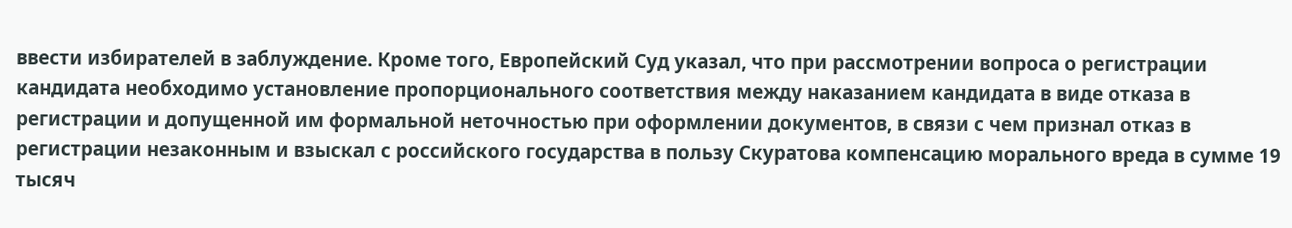ввести избирателей в заблуждение. Кроме того, Европейский Суд указал, что при рассмотрении вопроса о регистрации кандидата необходимо установление пропорционального соответствия между наказанием кандидата в виде отказа в регистрации и допущенной им формальной неточностью при оформлении документов, в связи с чем признал отказ в регистрации незаконным и взыскал с российского государства в пользу Скуратова компенсацию морального вреда в сумме 19 тысяч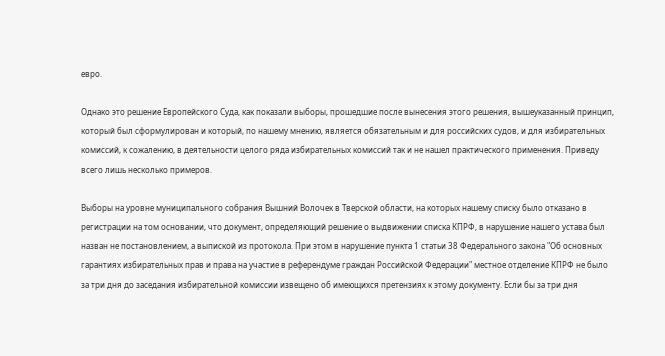евро.

Однако это решение Европейского Суда, как показали выборы, прошедшие после вынесения этого решения, вышеуказанный принцип, который был сформулирован и который, по нашему мнению, является обязательным и для российских судов, и для избирательных комиссий, к сожалению, в деятельности целого ряда избирательных комиссий так и не нашел практического применения. Приведу всего лишь несколько примеров.

Выборы на уровне муниципального собрания Вышний Волочек в Тверской области, на которых нашему списку было отказано в регистрации на том основании, что документ, определяющий решение о выдвижении списка КПРФ, в нарушение нашего устава был назван не постановлением, а выпиской из протокола. При этом в нарушение пункта 1 статьи 38 Федерального закона "Об основных гарантиях избирательных прав и права на участие в референдуме граждан Российской Федерации" местное отделение КПРФ не было за три дня до заседания избирательной комиссии извещено об имеющихся претензиях к этому документу. Если бы за три дня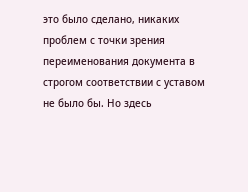это было сделано, никаких проблем с точки зрения переименования документа в строгом соответствии с уставом не было бы. Но здесь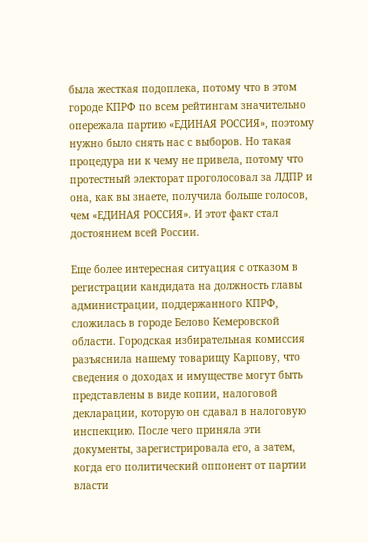была жесткая подоплека, потому что в этом городе КПРФ по всем рейтингам значительно опережала партию «ЕДИНАЯ РОССИЯ», поэтому нужно было снять нас с выборов. Но такая процедура ни к чему не привела, потому что протестный электорат проголосовал за ЛДПР и она, как вы знаете, получила больше голосов, чем «ЕДИНАЯ РОССИЯ». И этот факт стал достоянием всей России.

Еще более интересная ситуация с отказом в регистрации кандидата на должность главы администрации, поддержанного КПРФ, сложилась в городе Белово Кемеровской области. Городская избирательная комиссия разъяснила нашему товарищу Карпову, что сведения о доходах и имуществе могут быть представлены в виде копии, налоговой декларации, которую он сдавал в налоговую инспекцию. После чего приняла эти документы, зарегистрировала его, а затем, когда его политический оппонент от партии власти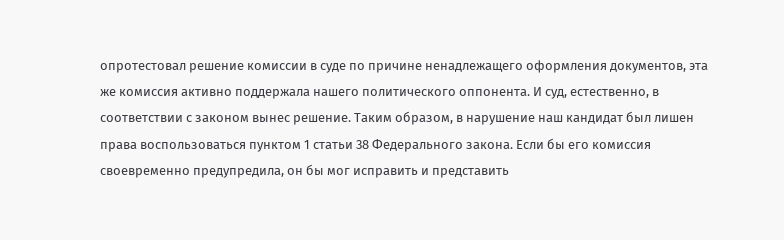опротестовал решение комиссии в суде по причине ненадлежащего оформления документов, эта же комиссия активно поддержала нашего политического оппонента. И суд, естественно, в соответствии с законом вынес решение. Таким образом, в нарушение наш кандидат был лишен права воспользоваться пунктом 1 статьи 38 Федерального закона. Если бы его комиссия своевременно предупредила, он бы мог исправить и представить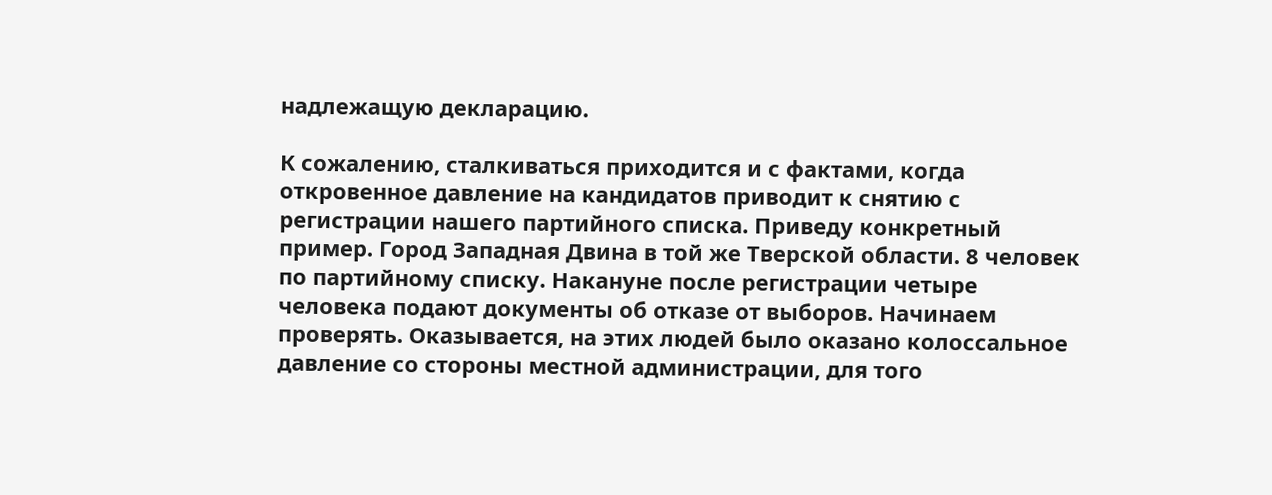надлежащую декларацию.

К сожалению, сталкиваться приходится и с фактами, когда откровенное давление на кандидатов приводит к снятию с регистрации нашего партийного списка. Приведу конкретный пример. Город Западная Двина в той же Тверской области. 8 человек по партийному списку. Накануне после регистрации четыре человека подают документы об отказе от выборов. Начинаем проверять. Оказывается, на этих людей было оказано колоссальное давление со стороны местной администрации, для того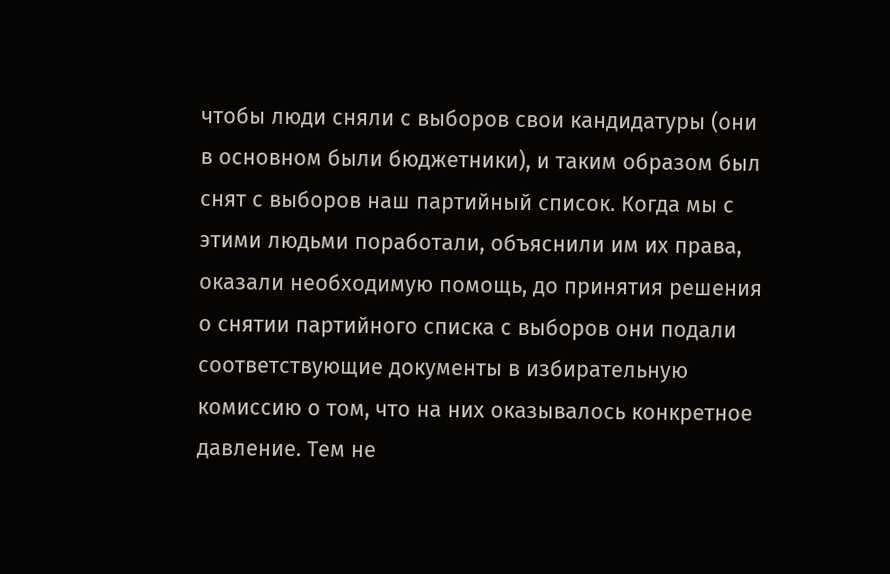чтобы люди сняли с выборов свои кандидатуры (они в основном были бюджетники), и таким образом был снят с выборов наш партийный список. Когда мы с этими людьми поработали, объяснили им их права, оказали необходимую помощь, до принятия решения о снятии партийного списка с выборов они подали соответствующие документы в избирательную комиссию о том, что на них оказывалось конкретное давление. Тем не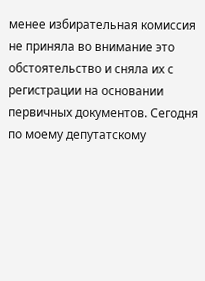менее избирательная комиссия не приняла во внимание это обстоятельство и сняла их с регистрации на основании первичных документов. Сегодня по моему депутатскому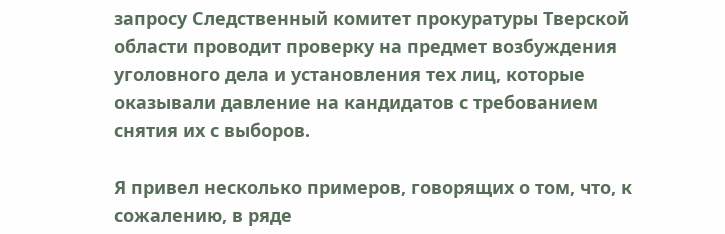запросу Следственный комитет прокуратуры Тверской области проводит проверку на предмет возбуждения уголовного дела и установления тех лиц, которые оказывали давление на кандидатов с требованием снятия их с выборов.

Я привел несколько примеров, говорящих о том, что, к сожалению, в ряде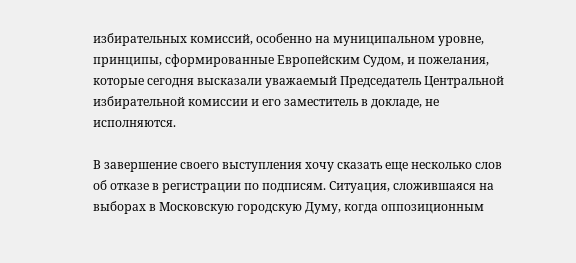избирательных комиссий, особенно на муниципальном уровне, принципы, сформированные Европейским Судом, и пожелания, которые сегодня высказали уважаемый Председатель Центральной избирательной комиссии и его заместитель в докладе, не исполняются.

В завершение своего выступления хочу сказать еще несколько слов об отказе в регистрации по подписям. Ситуация, сложившаяся на выборах в Московскую городскую Думу, когда оппозиционным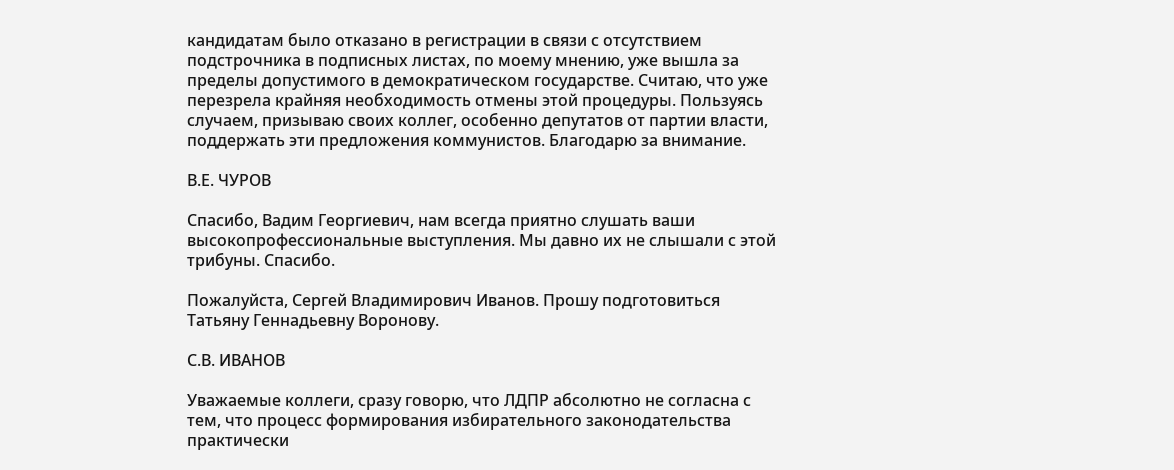кандидатам было отказано в регистрации в связи с отсутствием подстрочника в подписных листах, по моему мнению, уже вышла за пределы допустимого в демократическом государстве. Считаю, что уже перезрела крайняя необходимость отмены этой процедуры. Пользуясь случаем, призываю своих коллег, особенно депутатов от партии власти, поддержать эти предложения коммунистов. Благодарю за внимание.

В.Е. ЧУРОВ

Спасибо, Вадим Георгиевич, нам всегда приятно слушать ваши высокопрофессиональные выступления. Мы давно их не слышали с этой трибуны. Спасибо.

Пожалуйста, Сергей Владимирович Иванов. Прошу подготовиться Татьяну Геннадьевну Воронову.

С.В. ИВАНОВ

Уважаемые коллеги, сразу говорю, что ЛДПР абсолютно не согласна с тем, что процесс формирования избирательного законодательства практически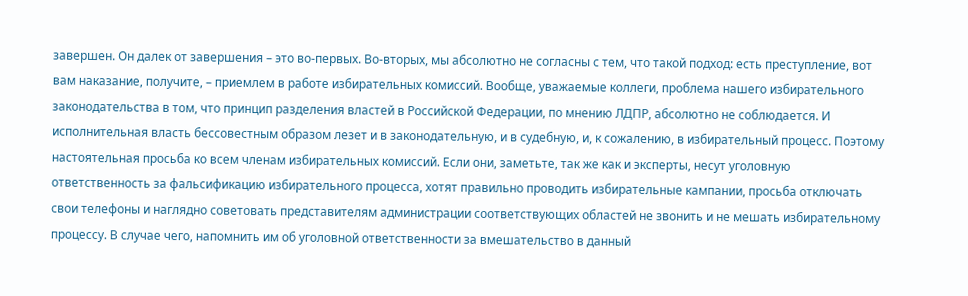завершен. Он далек от завершения – это во-первых. Во-вторых, мы абсолютно не согласны с тем, что такой подход: есть преступление, вот вам наказание, получите, – приемлем в работе избирательных комиссий. Вообще, уважаемые коллеги, проблема нашего избирательного законодательства в том, что принцип разделения властей в Российской Федерации, по мнению ЛДПР, абсолютно не соблюдается. И исполнительная власть бессовестным образом лезет и в законодательную, и в судебную, и, к сожалению, в избирательный процесс. Поэтому настоятельная просьба ко всем членам избирательных комиссий. Если они, заметьте, так же как и эксперты, несут уголовную ответственность за фальсификацию избирательного процесса, хотят правильно проводить избирательные кампании, просьба отключать свои телефоны и наглядно советовать представителям администрации соответствующих областей не звонить и не мешать избирательному процессу. В случае чего, напомнить им об уголовной ответственности за вмешательство в данный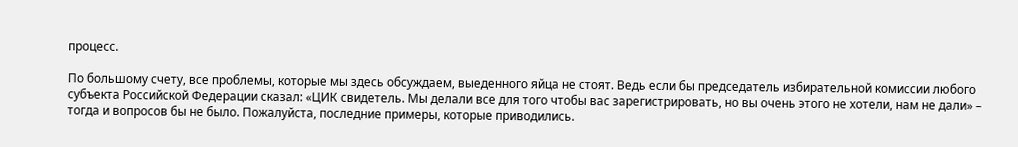процесс.

По большому счету, все проблемы, которые мы здесь обсуждаем, выеденного яйца не стоят. Ведь если бы председатель избирательной комиссии любого субъекта Российской Федерации сказал: «ЦИК свидетель. Мы делали все для того чтобы вас зарегистрировать, но вы очень этого не хотели, нам не дали» – тогда и вопросов бы не было. Пожалуйста, последние примеры, которые приводились.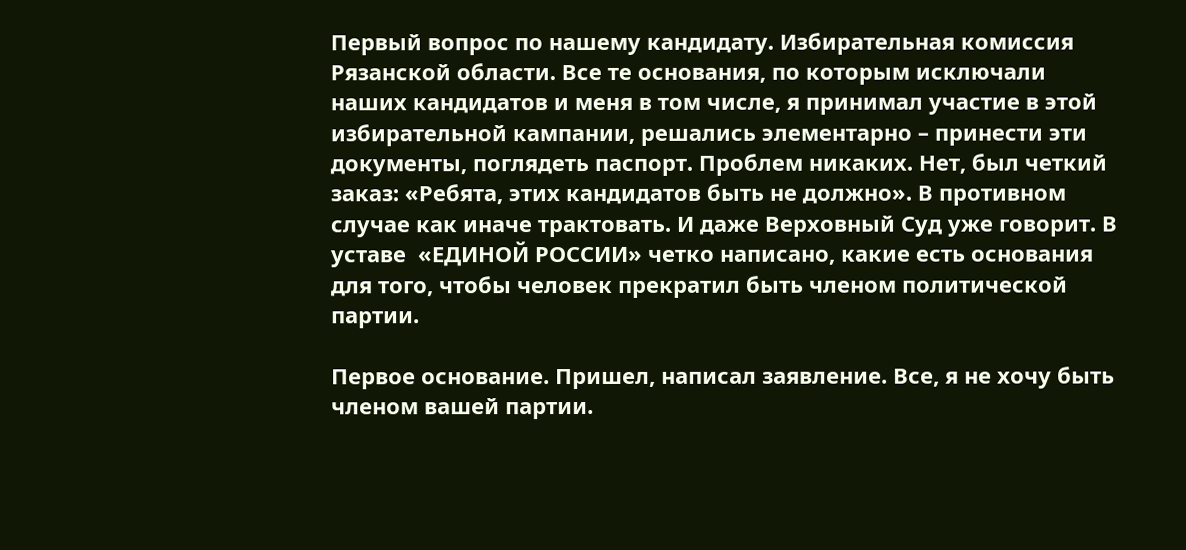Первый вопрос по нашему кандидату. Избирательная комиссия Рязанской области. Все те основания, по которым исключали наших кандидатов и меня в том числе, я принимал участие в этой избирательной кампании, решались элементарно – принести эти документы, поглядеть паспорт. Проблем никаких. Нет, был четкий заказ: «Ребята, этих кандидатов быть не должно». В противном случае как иначе трактовать. И даже Верховный Суд уже говорит. В уставе  «ЕДИНОЙ РОССИИ» четко написано, какие есть основания для того, чтобы человек прекратил быть членом политической партии.

Первое основание. Пришел, написал заявление. Все, я не хочу быть членом вашей партии.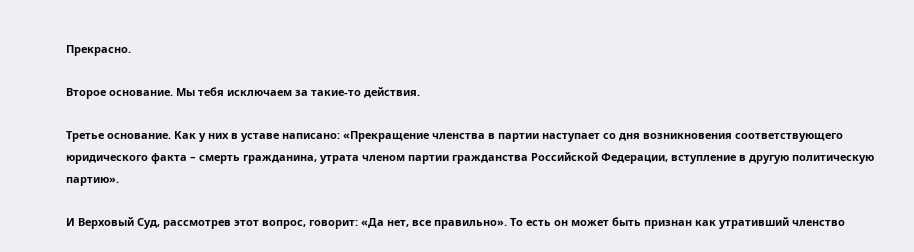Прекрасно.

Второе основание. Мы тебя исключаем за такие-то действия.

Третье основание. Как у них в уставе написано: «Прекращение членства в партии наступает со дня возникновения соответствующего юридического факта – смерть гражданина, утрата членом партии гражданства Российской Федерации, вступление в другую политическую партию».

И Верховый Суд, рассмотрев этот вопрос, говорит: «Да нет, все правильно». То есть он может быть признан как утративший членство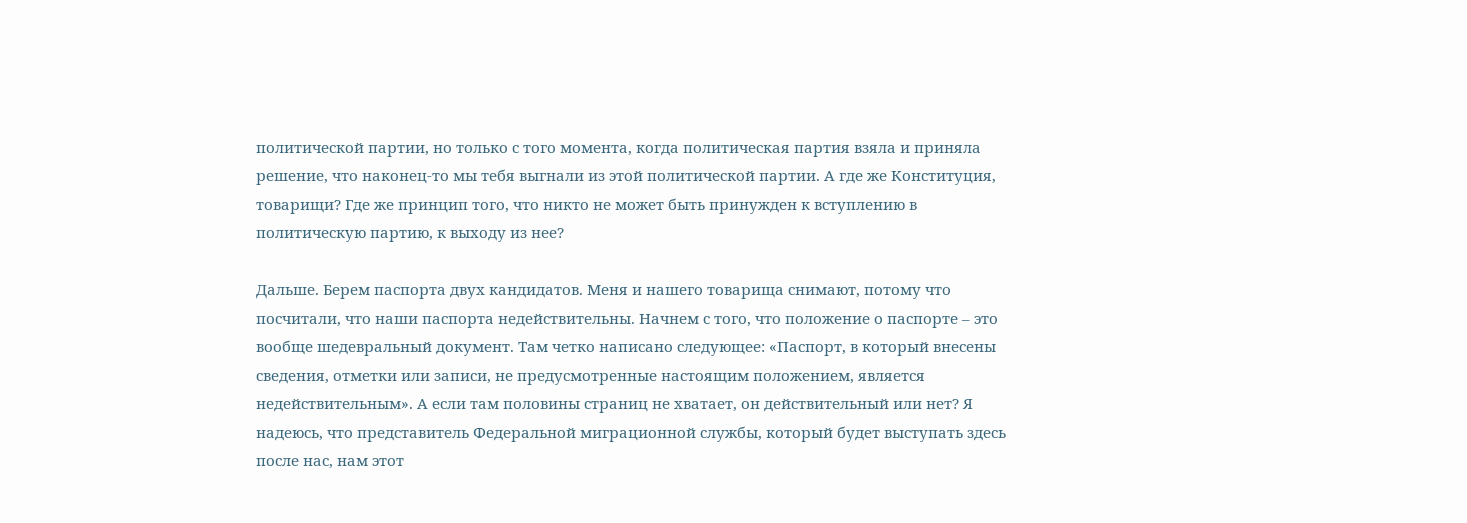политической партии, но только с того момента, когда политическая партия взяла и приняла решение, что наконец-то мы тебя выгнали из этой политической партии. А где же Конституция, товарищи? Где же принцип того, что никто не может быть принужден к вступлению в политическую партию, к выходу из нее?

Дальше. Берем паспорта двух кандидатов. Меня и нашего товарища снимают, потому что посчитали, что наши паспорта недействительны. Начнем с того, что положение о паспорте – это вообще шедевральный документ. Там четко написано следующее: «Паспорт, в который внесены сведения, отметки или записи, не предусмотренные настоящим положением, является недействительным». А если там половины страниц не хватает, он действительный или нет? Я надеюсь, что представитель Федеральной миграционной службы, который будет выступать здесь после нас, нам этот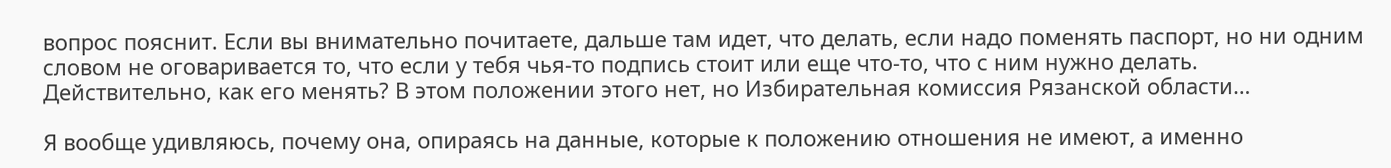вопрос пояснит. Если вы внимательно почитаете, дальше там идет, что делать, если надо поменять паспорт, но ни одним словом не оговаривается то, что если у тебя чья-то подпись стоит или еще что-то, что с ним нужно делать. Действительно, как его менять? В этом положении этого нет, но Избирательная комиссия Рязанской области…

Я вообще удивляюсь, почему она, опираясь на данные, которые к положению отношения не имеют, а именно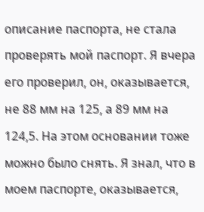описание паспорта, не стала проверять мой паспорт. Я вчера его проверил, он, оказывается, не 88 мм на 125, а 89 мм на 124,5. На этом основании тоже можно было снять. Я знал, что в моем паспорте, оказывается,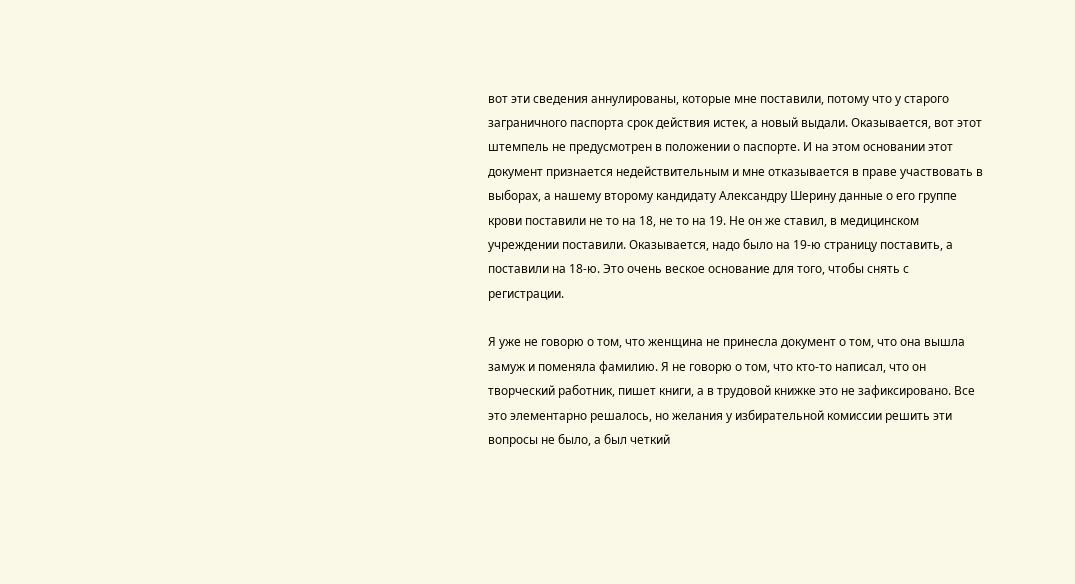вот эти сведения аннулированы, которые мне поставили, потому что у старого заграничного паспорта срок действия истек, а новый выдали. Оказывается, вот этот штемпель не предусмотрен в положении о паспорте. И на этом основании этот документ признается недействительным и мне отказывается в праве участвовать в выборах, а нашему второму кандидату Александру Шерину данные о его группе крови поставили не то на 18, не то на 19. Не он же ставил, в медицинском учреждении поставили. Оказывается, надо было на 19-ю страницу поставить, а поставили на 18-ю. Это очень веское основание для того, чтобы снять с регистрации.

Я уже не говорю о том, что женщина не принесла документ о том, что она вышла замуж и поменяла фамилию. Я не говорю о том, что кто-то написал, что он творческий работник, пишет книги, а в трудовой книжке это не зафиксировано. Все это элементарно решалось, но желания у избирательной комиссии решить эти вопросы не было, а был четкий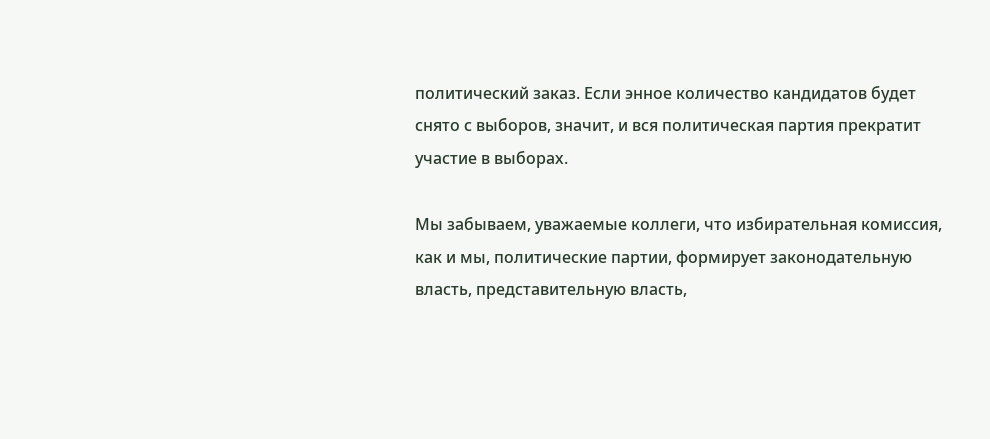политический заказ. Если энное количество кандидатов будет снято с выборов, значит, и вся политическая партия прекратит участие в выборах.

Мы забываем, уважаемые коллеги, что избирательная комиссия, как и мы, политические партии, формирует законодательную власть, представительную власть,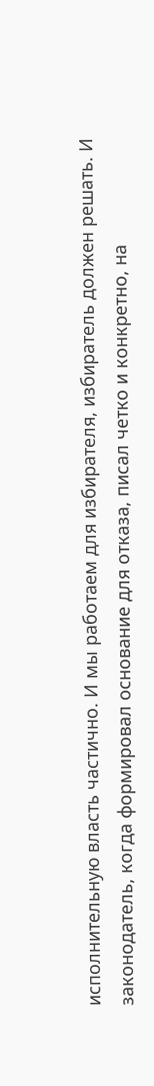исполнительную власть частично. И мы работаем для избирателя, избиратель должен решать. И законодатель, когда формировал основание для отказа, писал четко и конкретно, на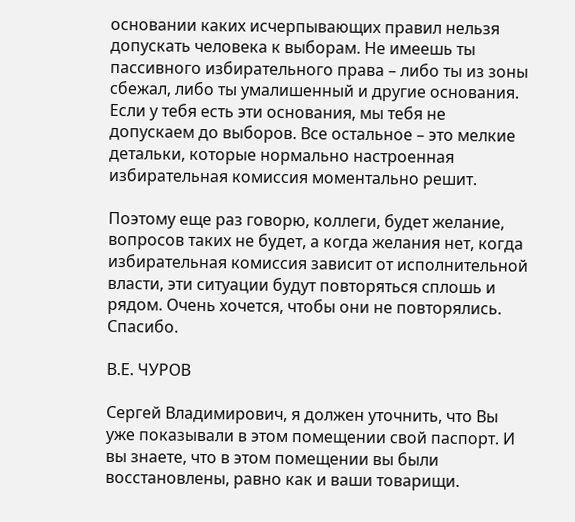основании каких исчерпывающих правил нельзя допускать человека к выборам. Не имеешь ты пассивного избирательного права – либо ты из зоны сбежал, либо ты умалишенный и другие основания. Если у тебя есть эти основания, мы тебя не допускаем до выборов. Все остальное – это мелкие детальки, которые нормально настроенная избирательная комиссия моментально решит.

Поэтому еще раз говорю, коллеги, будет желание, вопросов таких не будет, а когда желания нет, когда избирательная комиссия зависит от исполнительной власти, эти ситуации будут повторяться сплошь и рядом. Очень хочется, чтобы они не повторялись. Спасибо.

В.Е. ЧУРОВ

Сергей Владимирович, я должен уточнить, что Вы уже показывали в этом помещении свой паспорт. И вы знаете, что в этом помещении вы были восстановлены, равно как и ваши товарищи.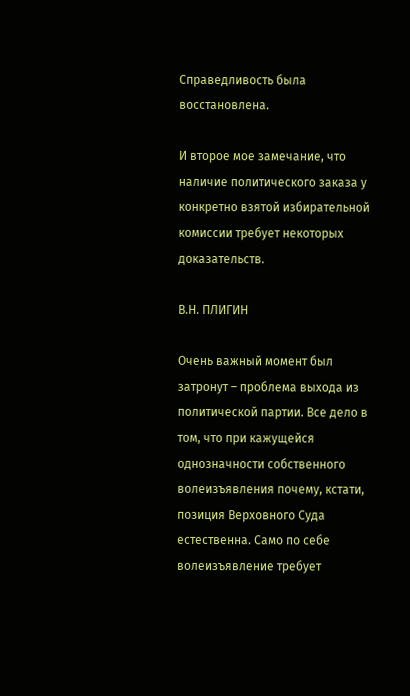Справедливость была восстановлена.

И второе мое замечание, что наличие политического заказа у конкретно взятой избирательной комиссии требует некоторых доказательств.

В.Н. ПЛИГИН

Очень важный момент был затронут – проблема выхода из политической партии. Все дело в том, что при кажущейся однозначности собственного волеизъявления почему, кстати, позиция Верховного Суда естественна. Само по себе волеизъявление требует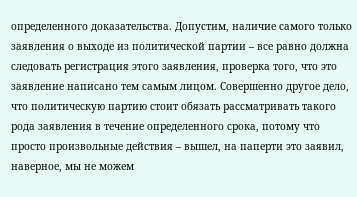определенного доказательства. Допустим, наличие самого только заявления о выходе из политической партии – все равно должна следовать регистрация этого заявления, проверка того, что это заявление написано тем самым лицом. Совершенно другое дело, что политическую партию стоит обязать рассматривать такого рода заявления в течение определенного срока, потому что просто произвольные действия – вышел, на паперти это заявил, наверное, мы не можем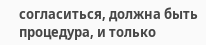согласиться, должна быть процедура, и только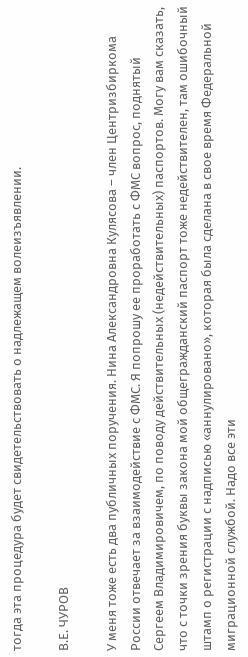тогда эта процедура будет свидетельствовать о надлежащем волеизъявлении.

В.Е. ЧУРОВ

У меня тоже есть два публичных поручения. Нина Александровна Кулясова – член Центризбиркома России отвечает за взаимодействие с ФМС. Я попрошу ее проработать с ФМС вопрос, поднятый Сергеем Владимировичем, по поводу действительных (недействительных) паспортов. Могу вам сказать, что с точки зрения буквы закона мой общегражданский паспорт тоже недействителен, там ошибочный штамп о регистрации с надписью «аннулировано», которая была сделана в свое время Федеральной миграционной службой. Надо все эти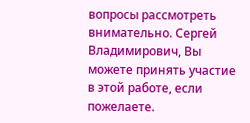вопросы рассмотреть внимательно. Сергей Владимирович, Вы можете принять участие в этой работе, если пожелаете.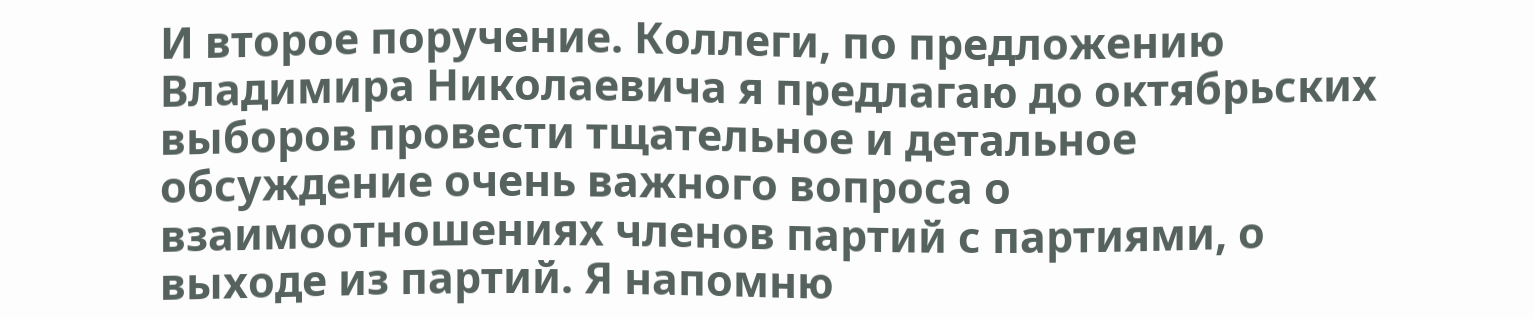И второе поручение. Коллеги, по предложению Владимира Николаевича я предлагаю до октябрьских выборов провести тщательное и детальное обсуждение очень важного вопроса о взаимоотношениях членов партий с партиями, о выходе из партий. Я напомню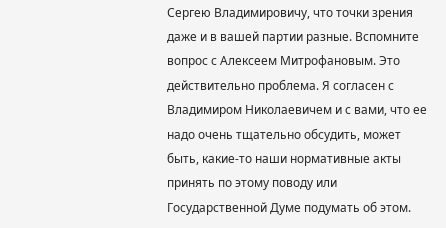Сергею Владимировичу, что точки зрения даже и в вашей партии разные. Вспомните вопрос с Алексеем Митрофановым. Это действительно проблема. Я согласен с Владимиром Николаевичем и с вами, что ее надо очень тщательно обсудить, может быть, какие-то наши нормативные акты принять по этому поводу или Государственной Думе подумать об этом.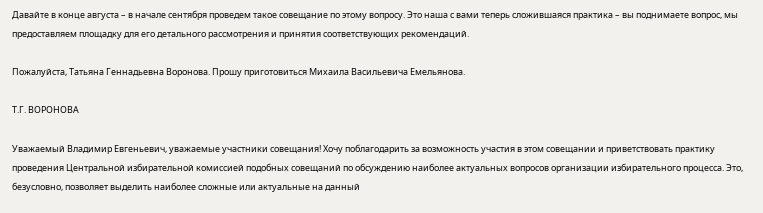Давайте в конце августа – в начале сентября проведем такое совещание по этому вопросу. Это наша с вами теперь сложившаяся практика – вы поднимаете вопрос, мы предоставляем площадку для его детального рассмотрения и принятия соответствующих рекомендаций.

Пожалуйста, Татьяна Геннадьевна Воронова. Прошу приготовиться Михаила Васильевича Емельянова.

Т.Г. ВОРОНОВА

Уважаемый Владимир Евгеньевич, уважаемые участники совещания! Хочу поблагодарить за возможность участия в этом совещании и приветствовать практику проведения Центральной избирательной комиссией подобных совещаний по обсуждению наиболее актуальных вопросов организации избирательного процесса. Это, безусловно, позволяет выделить наиболее сложные или актуальные на данный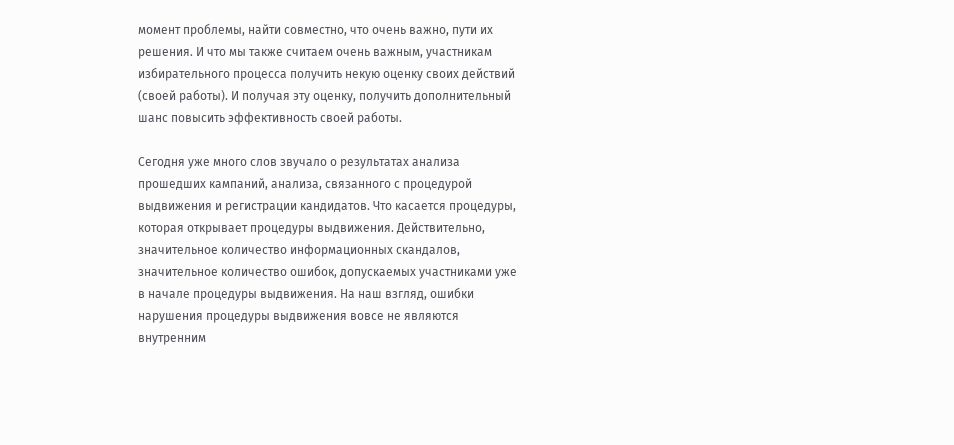момент проблемы, найти совместно, что очень важно, пути их решения. И что мы также считаем очень важным, участникам избирательного процесса получить некую оценку своих действий (своей работы). И получая эту оценку, получить дополнительный шанс повысить эффективность своей работы.

Сегодня уже много слов звучало о результатах анализа прошедших кампаний, анализа, связанного с процедурой выдвижения и регистрации кандидатов. Что касается процедуры, которая открывает процедуры выдвижения. Действительно, значительное количество информационных скандалов, значительное количество ошибок, допускаемых участниками уже в начале процедуры выдвижения. На наш взгляд, ошибки нарушения процедуры выдвижения вовсе не являются внутренним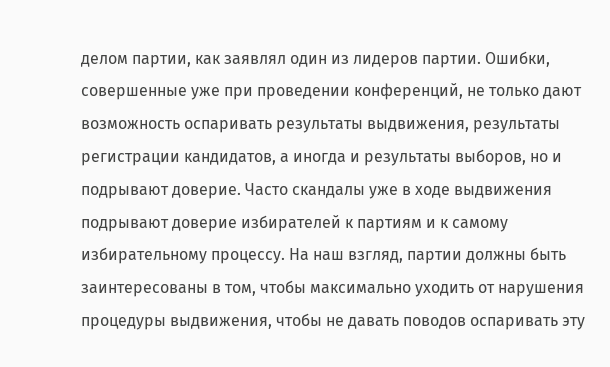делом партии, как заявлял один из лидеров партии. Ошибки, совершенные уже при проведении конференций, не только дают возможность оспаривать результаты выдвижения, результаты регистрации кандидатов, а иногда и результаты выборов, но и подрывают доверие. Часто скандалы уже в ходе выдвижения подрывают доверие избирателей к партиям и к самому избирательному процессу. На наш взгляд, партии должны быть заинтересованы в том, чтобы максимально уходить от нарушения процедуры выдвижения, чтобы не давать поводов оспаривать эту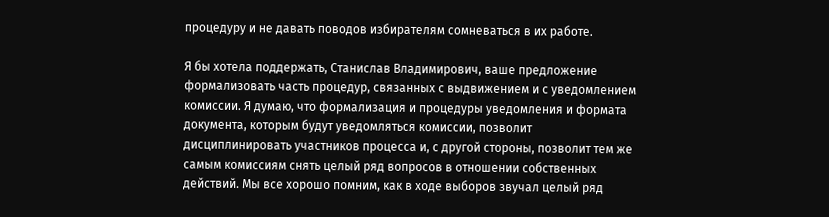процедуру и не давать поводов избирателям сомневаться в их работе.

Я бы хотела поддержать, Станислав Владимирович, ваше предложение формализовать часть процедур, связанных с выдвижением и с уведомлением комиссии. Я думаю, что формализация и процедуры уведомления и формата документа, которым будут уведомляться комиссии, позволит дисциплинировать участников процесса и, с другой стороны, позволит тем же самым комиссиям снять целый ряд вопросов в отношении собственных действий. Мы все хорошо помним, как в ходе выборов звучал целый ряд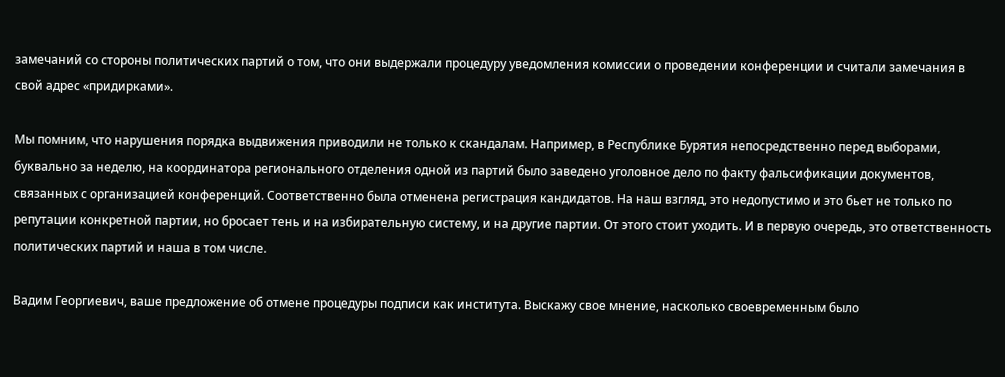замечаний со стороны политических партий о том, что они выдержали процедуру уведомления комиссии о проведении конференции и считали замечания в свой адрес «придирками».

Мы помним, что нарушения порядка выдвижения приводили не только к скандалам. Например, в Республике Бурятия непосредственно перед выборами, буквально за неделю, на координатора регионального отделения одной из партий было заведено уголовное дело по факту фальсификации документов, связанных с организацией конференций. Соответственно была отменена регистрация кандидатов. На наш взгляд, это недопустимо и это бьет не только по репутации конкретной партии, но бросает тень и на избирательную систему, и на другие партии. От этого стоит уходить. И в первую очередь, это ответственность политических партий и наша в том числе.

Вадим Георгиевич, ваше предложение об отмене процедуры подписи как института. Выскажу свое мнение, насколько своевременным было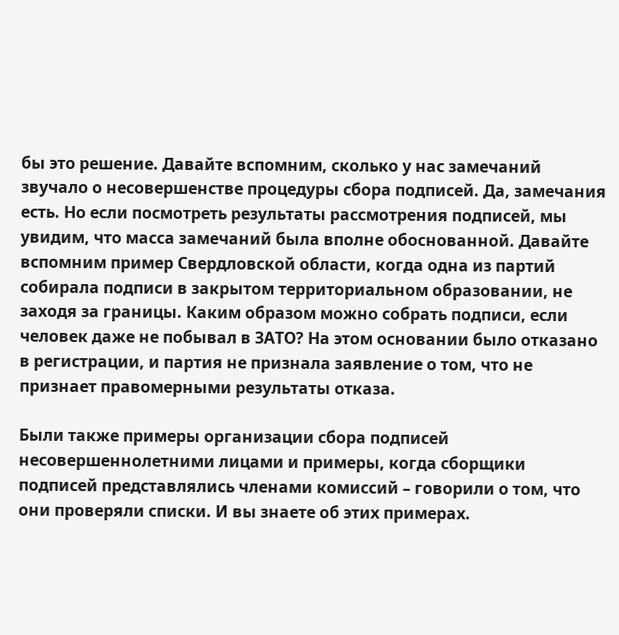бы это решение. Давайте вспомним, сколько у нас замечаний звучало о несовершенстве процедуры сбора подписей. Да, замечания есть. Но если посмотреть результаты рассмотрения подписей, мы увидим, что масса замечаний была вполне обоснованной. Давайте вспомним пример Свердловской области, когда одна из партий собирала подписи в закрытом территориальном образовании, не заходя за границы. Каким образом можно собрать подписи, если человек даже не побывал в ЗАТО? На этом основании было отказано в регистрации, и партия не признала заявление о том, что не признает правомерными результаты отказа.

Были также примеры организации сбора подписей несовершеннолетними лицами и примеры, когда сборщики подписей представлялись членами комиссий – говорили о том, что они проверяли списки. И вы знаете об этих примерах.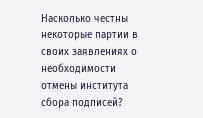Насколько честны некоторые партии в своих заявлениях о необходимости отмены института сбора подписей?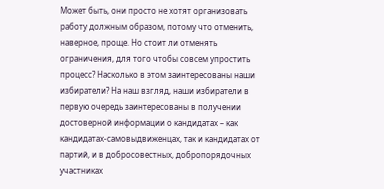Может быть, они просто не хотят организовать работу должным образом, потому что отменить, наверное, проще. Но стоит ли отменять ограничения, для того чтобы совсем упростить процесс? Насколько в этом заинтересованы наши избиратели? На наш взгляд, наши избиратели в первую очередь заинтересованы в получении достоверной информации о кандидатах – как кандидатах-самовыдвиженцах, так и кандидатах от партий, и в добросовестных, добропорядочных участниках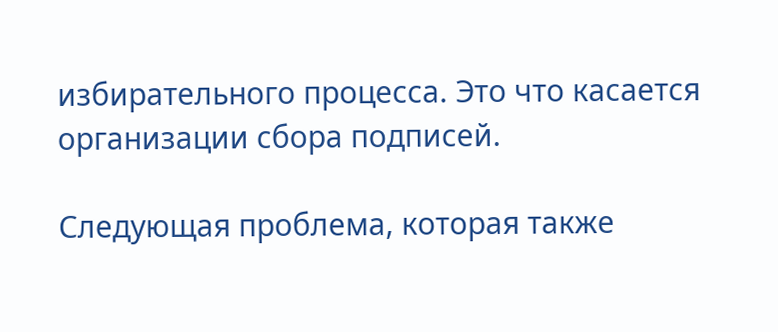избирательного процесса. Это что касается организации сбора подписей.

Следующая проблема, которая также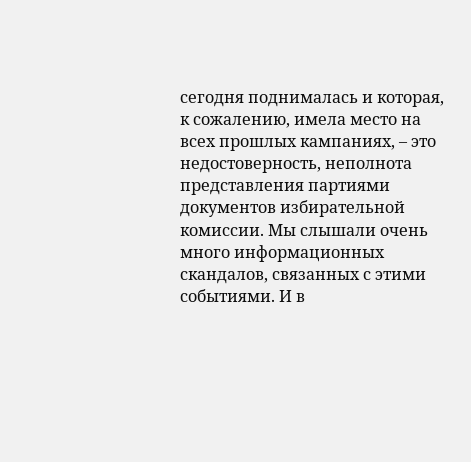сегодня поднималась и которая, к сожалению, имела место на всех прошлых кампаниях, – это недостоверность, неполнота представления партиями документов избирательной комиссии. Мы слышали очень много информационных скандалов, связанных с этими событиями. И в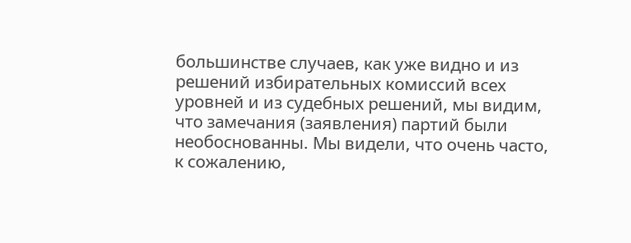большинстве случаев, как уже видно и из решений избирательных комиссий всех уровней и из судебных решений, мы видим, что замечания (заявления) партий были необоснованны. Мы видели, что очень часто, к сожалению,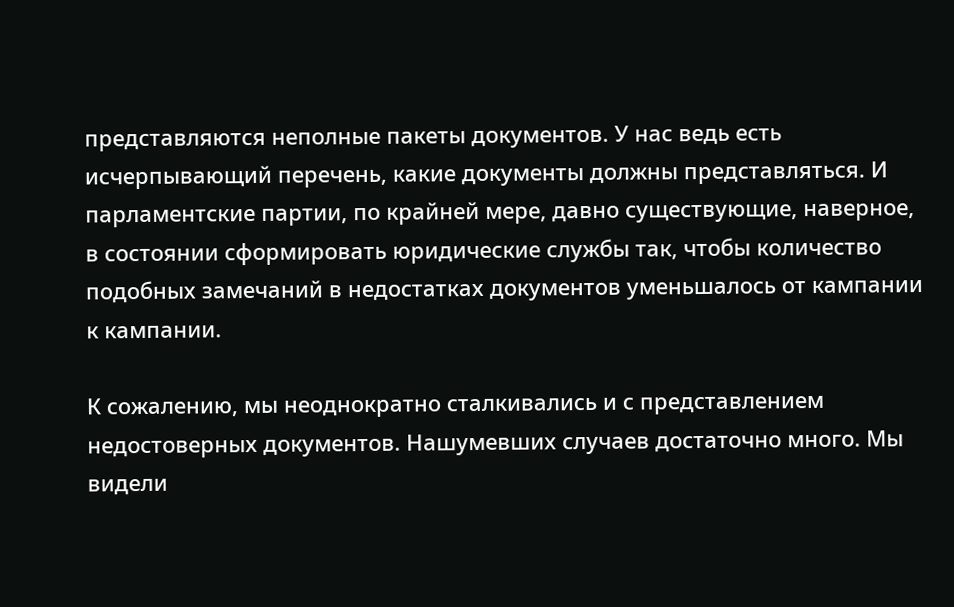представляются неполные пакеты документов. У нас ведь есть исчерпывающий перечень, какие документы должны представляться. И парламентские партии, по крайней мере, давно существующие, наверное, в состоянии сформировать юридические службы так, чтобы количество подобных замечаний в недостатках документов уменьшалось от кампании к кампании.

К сожалению, мы неоднократно сталкивались и с представлением недостоверных документов. Нашумевших случаев достаточно много. Мы видели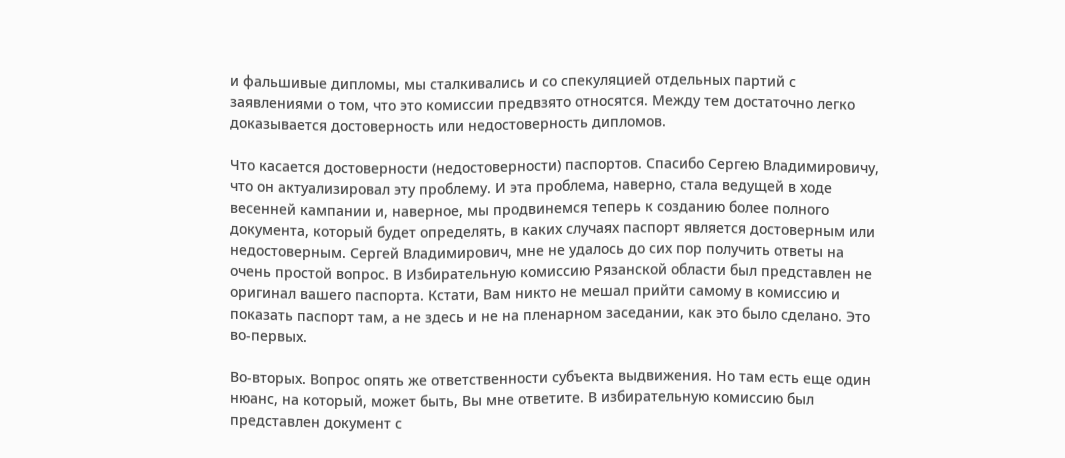и фальшивые дипломы, мы сталкивались и со спекуляцией отдельных партий с заявлениями о том, что это комиссии предвзято относятся. Между тем достаточно легко доказывается достоверность или недостоверность дипломов.

Что касается достоверности (недостоверности) паспортов. Спасибо Сергею Владимировичу, что он актуализировал эту проблему. И эта проблема, наверно, стала ведущей в ходе весенней кампании и, наверное, мы продвинемся теперь к созданию более полного документа, который будет определять, в каких случаях паспорт является достоверным или недостоверным. Сергей Владимирович, мне не удалось до сих пор получить ответы на очень простой вопрос. В Избирательную комиссию Рязанской области был представлен не оригинал вашего паспорта. Кстати, Вам никто не мешал прийти самому в комиссию и показать паспорт там, а не здесь и не на пленарном заседании, как это было сделано. Это во-первых.

Во-вторых. Вопрос опять же ответственности субъекта выдвижения. Но там есть еще один нюанс, на который, может быть, Вы мне ответите. В избирательную комиссию был представлен документ с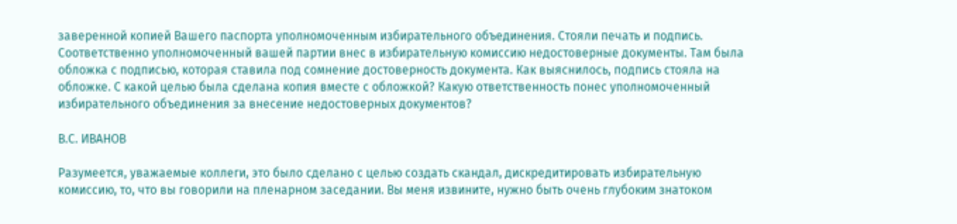заверенной копией Вашего паспорта уполномоченным избирательного объединения. Стояли печать и подпись. Соответственно уполномоченный вашей партии внес в избирательную комиссию недостоверные документы. Там была обложка с подписью, которая ставила под сомнение достоверность документа. Как выяснилось, подпись стояла на обложке. С какой целью была сделана копия вместе с обложкой? Какую ответственность понес уполномоченный избирательного объединения за внесение недостоверных документов?

В.С. ИВАНОВ

Разумеется, уважаемые коллеги, это было сделано с целью создать скандал, дискредитировать избирательную комиссию, то, что вы говорили на пленарном заседании. Вы меня извините, нужно быть очень глубоким знатоком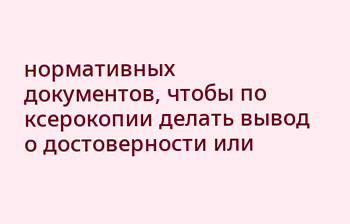нормативных документов, чтобы по ксерокопии делать вывод о достоверности или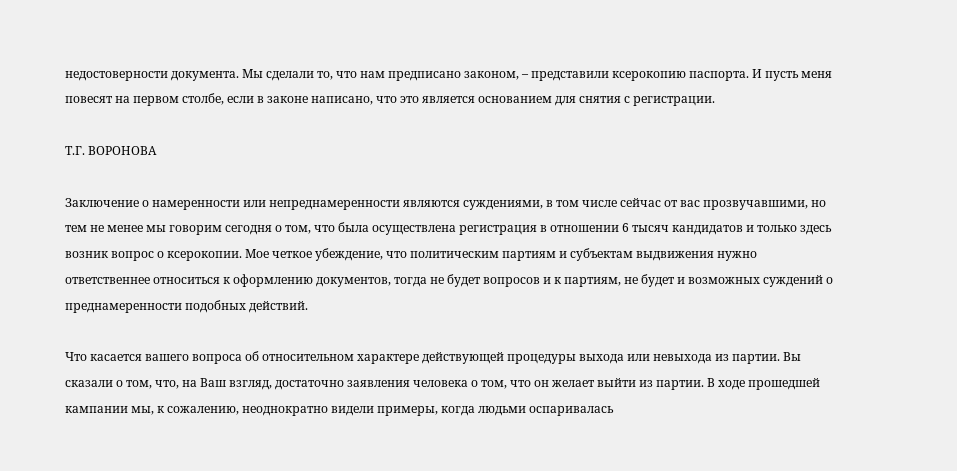недостоверности документа. Мы сделали то, что нам предписано законом, – представили ксерокопию паспорта. И пусть меня повесят на первом столбе, если в законе написано, что это является основанием для снятия с регистрации.

Т.Г. ВОРОНОВА

Заключение о намеренности или непреднамеренности являются суждениями, в том числе сейчас от вас прозвучавшими, но тем не менее мы говорим сегодня о том, что была осуществлена регистрация в отношении 6 тысяч кандидатов и только здесь возник вопрос о ксерокопии. Мое четкое убеждение, что политическим партиям и субъектам выдвижения нужно ответственнее относиться к оформлению документов, тогда не будет вопросов и к партиям, не будет и возможных суждений о преднамеренности подобных действий.

Что касается вашего вопроса об относительном характере действующей процедуры выхода или невыхода из партии. Вы сказали о том, что, на Ваш взгляд, достаточно заявления человека о том, что он желает выйти из партии. В ходе прошедшей кампании мы, к сожалению, неоднократно видели примеры, когда людьми оспаривалась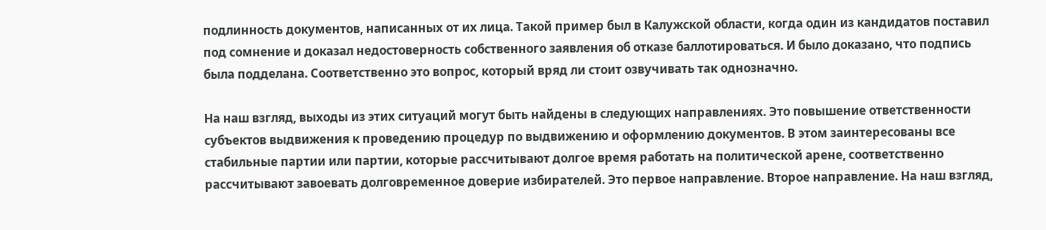подлинность документов, написанных от их лица. Такой пример был в Калужской области, когда один из кандидатов поставил под сомнение и доказал недостоверность собственного заявления об отказе баллотироваться. И было доказано, что подпись была подделана. Соответственно это вопрос, который вряд ли стоит озвучивать так однозначно.

На наш взгляд, выходы из этих ситуаций могут быть найдены в следующих направлениях. Это повышение ответственности субъектов выдвижения к проведению процедур по выдвижению и оформлению документов. В этом заинтересованы все стабильные партии или партии, которые рассчитывают долгое время работать на политической арене, соответственно рассчитывают завоевать долговременное доверие избирателей. Это первое направление. Второе направление. На наш взгляд,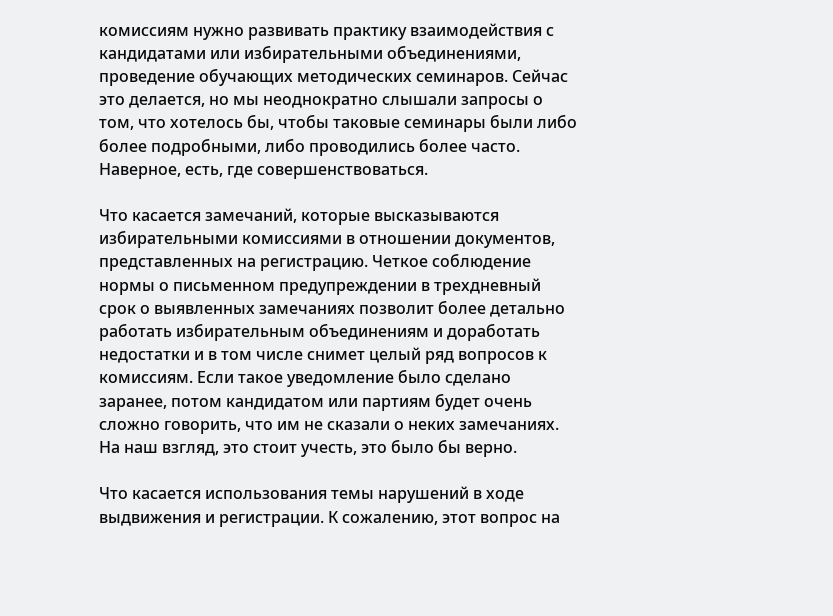комиссиям нужно развивать практику взаимодействия с кандидатами или избирательными объединениями, проведение обучающих методических семинаров. Сейчас это делается, но мы неоднократно слышали запросы о том, что хотелось бы, чтобы таковые семинары были либо более подробными, либо проводились более часто. Наверное, есть, где совершенствоваться.

Что касается замечаний, которые высказываются избирательными комиссиями в отношении документов, представленных на регистрацию. Четкое соблюдение нормы о письменном предупреждении в трехдневный срок о выявленных замечаниях позволит более детально работать избирательным объединениям и доработать недостатки и в том числе снимет целый ряд вопросов к комиссиям. Если такое уведомление было сделано заранее, потом кандидатом или партиям будет очень сложно говорить, что им не сказали о неких замечаниях. На наш взгляд, это стоит учесть, это было бы верно.

Что касается использования темы нарушений в ходе выдвижения и регистрации. К сожалению, этот вопрос на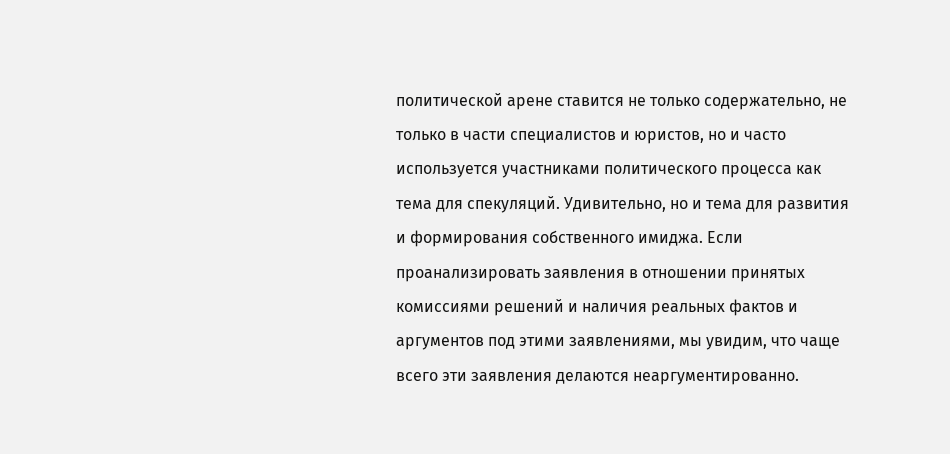политической арене ставится не только содержательно, не только в части специалистов и юристов, но и часто используется участниками политического процесса как тема для спекуляций. Удивительно, но и тема для развития и формирования собственного имиджа. Если проанализировать заявления в отношении принятых комиссиями решений и наличия реальных фактов и аргументов под этими заявлениями, мы увидим, что чаще всего эти заявления делаются неаргументированно.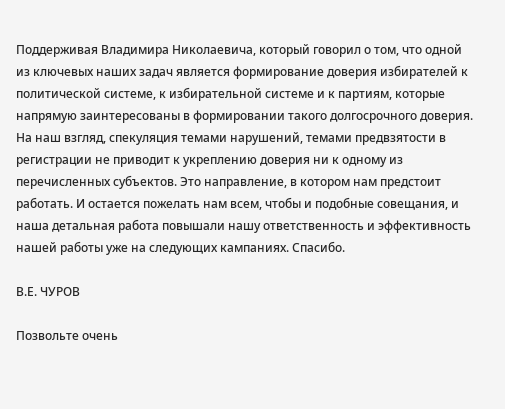Поддерживая Владимира Николаевича, который говорил о том, что одной из ключевых наших задач является формирование доверия избирателей к политической системе, к избирательной системе и к партиям, которые напрямую заинтересованы в формировании такого долгосрочного доверия. На наш взгляд, спекуляция темами нарушений, темами предвзятости в регистрации не приводит к укреплению доверия ни к одному из перечисленных субъектов. Это направление, в котором нам предстоит работать. И остается пожелать нам всем, чтобы и подобные совещания, и наша детальная работа повышали нашу ответственность и эффективность нашей работы уже на следующих кампаниях. Спасибо.

В.Е. ЧУРОВ

Позвольте очень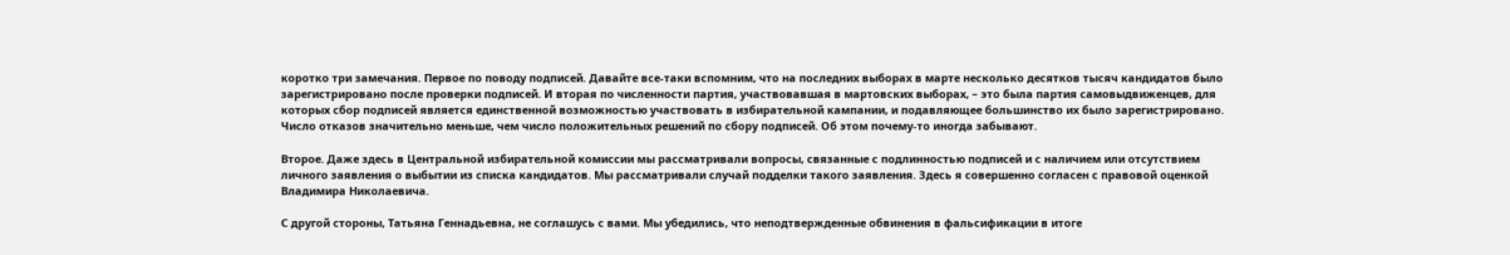коротко три замечания. Первое по поводу подписей. Давайте все-таки вспомним, что на последних выборах в марте несколько десятков тысяч кандидатов было зарегистрировано после проверки подписей. И вторая по численности партия, участвовавшая в мартовских выборах, – это была партия самовыдвиженцев, для которых сбор подписей является единственной возможностью участвовать в избирательной кампании, и подавляющее большинство их было зарегистрировано. Число отказов значительно меньше, чем число положительных решений по сбору подписей. Об этом почему-то иногда забывают.

Второе. Даже здесь в Центральной избирательной комиссии мы рассматривали вопросы, связанные с подлинностью подписей и с наличием или отсутствием личного заявления о выбытии из списка кандидатов. Мы рассматривали случай подделки такого заявления. Здесь я совершенно согласен с правовой оценкой Владимира Николаевича.

С другой стороны, Татьяна Геннадьевна, не соглашусь с вами. Мы убедились, что неподтвержденные обвинения в фальсификации в итоге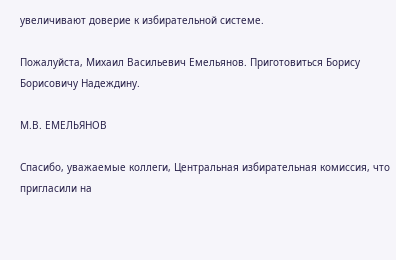увеличивают доверие к избирательной системе.

Пожалуйста, Михаил Васильевич Емельянов. Приготовиться Борису Борисовичу Надеждину.

М.В. ЕМЕЛЬЯНОВ

Спасибо, уважаемые коллеги, Центральная избирательная комиссия, что пригласили на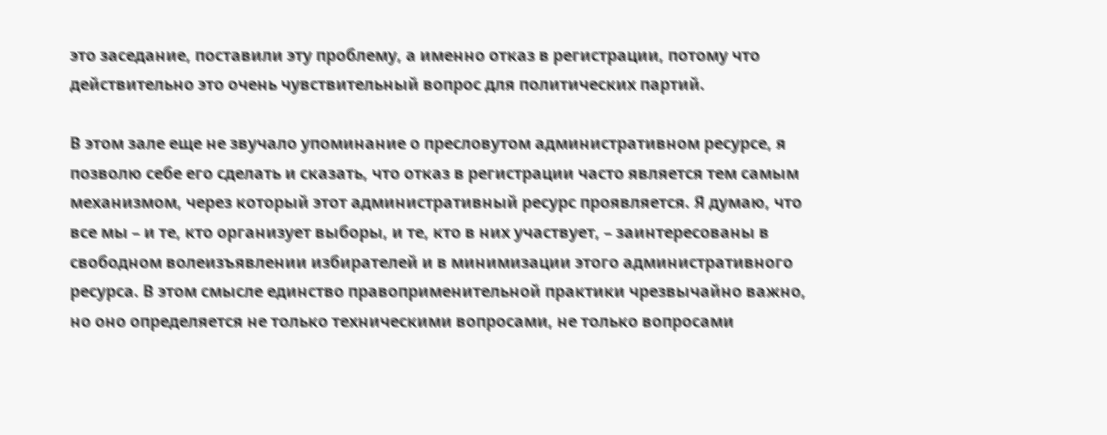это заседание, поставили эту проблему, а именно отказ в регистрации, потому что действительно это очень чувствительный вопрос для политических партий.

В этом зале еще не звучало упоминание о пресловутом административном ресурсе, я позволю себе его сделать и сказать, что отказ в регистрации часто является тем самым механизмом, через который этот административный ресурс проявляется. Я думаю, что все мы – и те, кто организует выборы, и те, кто в них участвует, – заинтересованы в свободном волеизъявлении избирателей и в минимизации этого административного ресурса. В этом смысле единство правоприменительной практики чрезвычайно важно, но оно определяется не только техническими вопросами, не только вопросами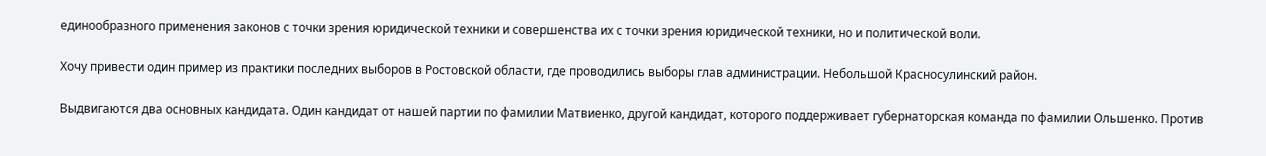единообразного применения законов с точки зрения юридической техники и совершенства их с точки зрения юридической техники, но и политической воли.

Хочу привести один пример из практики последних выборов в Ростовской области, где проводились выборы глав администрации. Небольшой Красносулинский район.

Выдвигаются два основных кандидата. Один кандидат от нашей партии по фамилии Матвиенко, другой кандидат, которого поддерживает губернаторская команда по фамилии Ольшенко. Против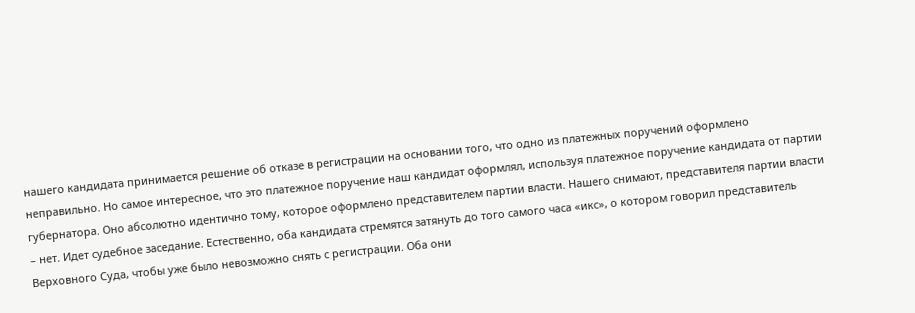нашего кандидата принимается решение об отказе в регистрации на основании того, что одно из платежных поручений оформлено неправильно. Но самое интересное, что это платежное поручение наш кандидат оформлял, используя платежное поручение кандидата от партии губернатора. Оно абсолютно идентично тому, которое оформлено представителем партии власти. Нашего снимают, представителя партии власти – нет. Идет судебное заседание. Естественно, оба кандидата стремятся затянуть до того самого часа «икс», о котором говорил представитель Верховного Суда, чтобы уже было невозможно снять с регистрации. Оба они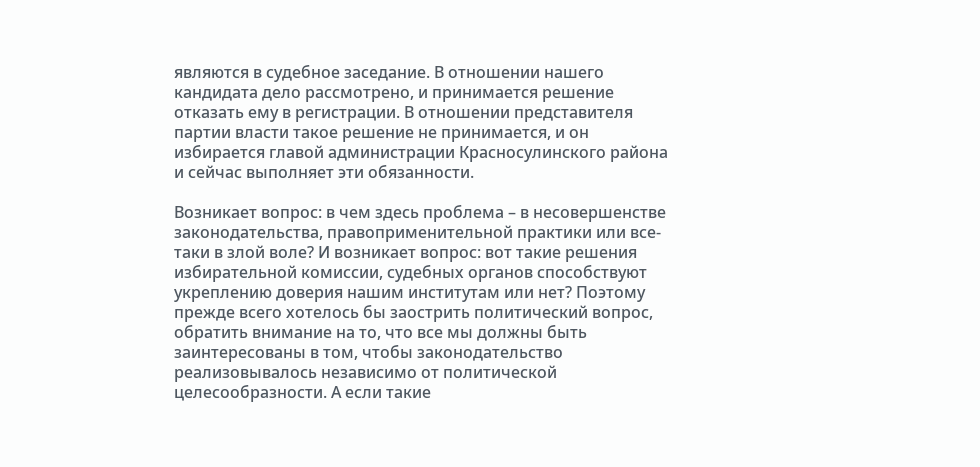являются в судебное заседание. В отношении нашего кандидата дело рассмотрено, и принимается решение отказать ему в регистрации. В отношении представителя партии власти такое решение не принимается, и он избирается главой администрации Красносулинского района и сейчас выполняет эти обязанности.

Возникает вопрос: в чем здесь проблема – в несовершенстве законодательства, правоприменительной практики или все-таки в злой воле? И возникает вопрос: вот такие решения избирательной комиссии, судебных органов способствуют укреплению доверия нашим институтам или нет? Поэтому прежде всего хотелось бы заострить политический вопрос, обратить внимание на то, что все мы должны быть заинтересованы в том, чтобы законодательство реализовывалось независимо от политической целесообразности. А если такие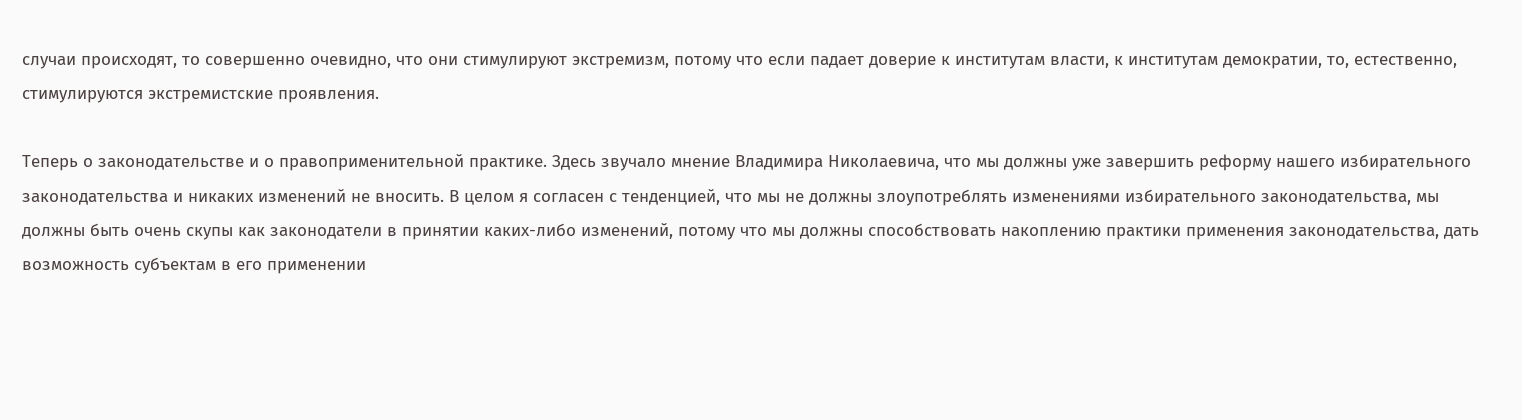случаи происходят, то совершенно очевидно, что они стимулируют экстремизм, потому что если падает доверие к институтам власти, к институтам демократии, то, естественно, стимулируются экстремистские проявления.

Теперь о законодательстве и о правоприменительной практике. Здесь звучало мнение Владимира Николаевича, что мы должны уже завершить реформу нашего избирательного законодательства и никаких изменений не вносить. В целом я согласен с тенденцией, что мы не должны злоупотреблять изменениями избирательного законодательства, мы должны быть очень скупы как законодатели в принятии каких-либо изменений, потому что мы должны способствовать накоплению практики применения законодательства, дать возможность субъектам в его применении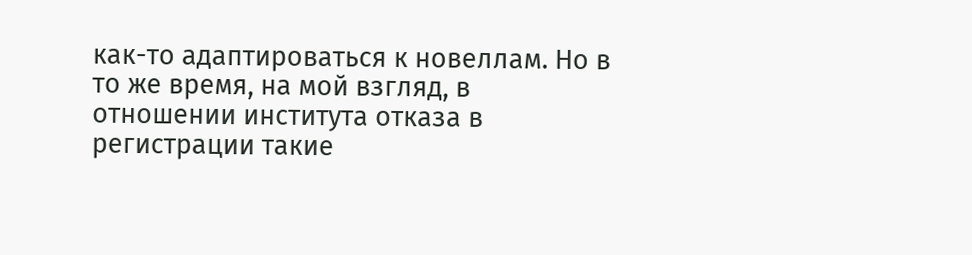как-то адаптироваться к новеллам. Но в то же время, на мой взгляд, в отношении института отказа в регистрации такие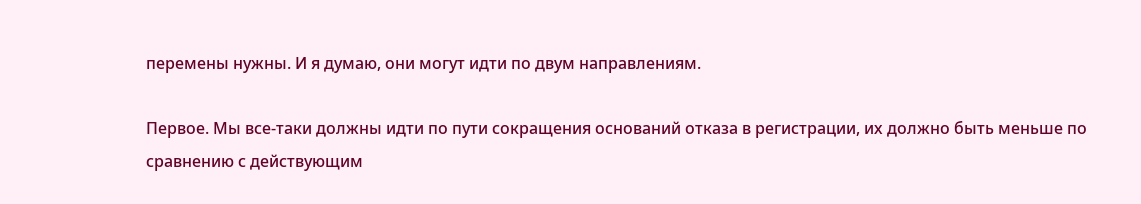перемены нужны. И я думаю, они могут идти по двум направлениям.

Первое. Мы все-таки должны идти по пути сокращения оснований отказа в регистрации, их должно быть меньше по сравнению с действующим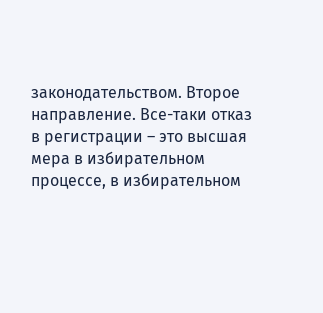законодательством. Второе направление. Все-таки отказ в регистрации – это высшая мера в избирательном процессе, в избирательном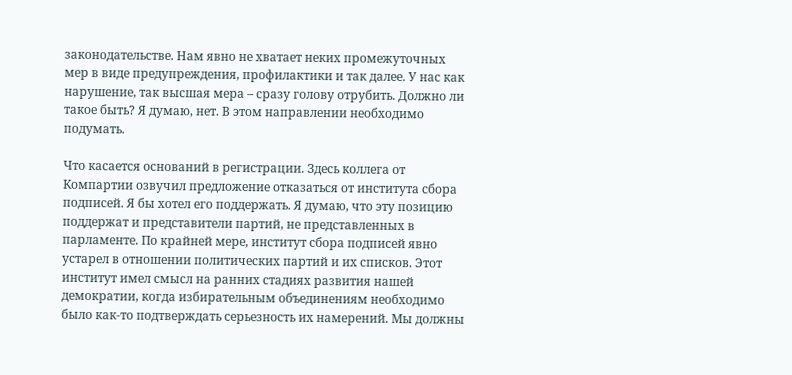законодательстве. Нам явно не хватает неких промежуточных мер в виде предупреждения, профилактики и так далее. У нас как нарушение, так высшая мера – сразу голову отрубить. Должно ли такое быть? Я думаю, нет. В этом направлении необходимо подумать.

Что касается оснований в регистрации. Здесь коллега от Компартии озвучил предложение отказаться от института сбора подписей. Я бы хотел его поддержать. Я думаю, что эту позицию поддержат и представители партий, не представленных в парламенте. По крайней мере, институт сбора подписей явно устарел в отношении политических партий и их списков. Этот институт имел смысл на ранних стадиях развития нашей демократии, когда избирательным объединениям необходимо было как-то подтверждать серьезность их намерений. Мы должны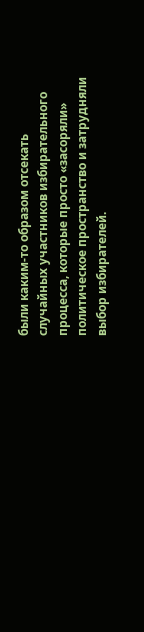были каким-то образом отсекать случайных участников избирательного процесса, которые просто «засоряли» политическое пространство и затрудняли выбор избирателей.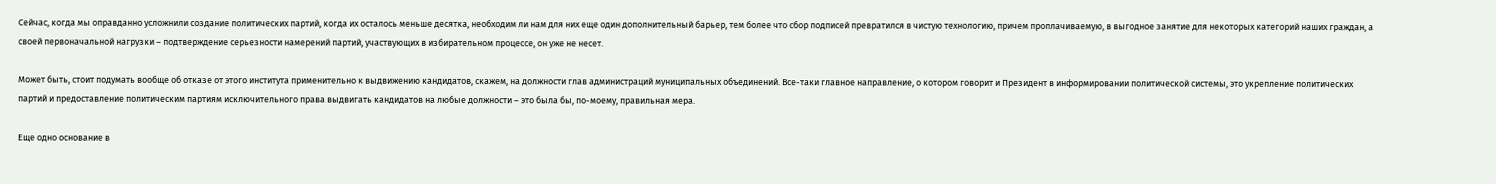Сейчас, когда мы оправданно усложнили создание политических партий, когда их осталось меньше десятка, необходим ли нам для них еще один дополнительный барьер, тем более что сбор подписей превратился в чистую технологию, причем проплачиваемую, в выгодное занятие для некоторых категорий наших граждан, а своей первоначальной нагрузки – подтверждение серьезности намерений партий, участвующих в избирательном процессе, он уже не несет.

Может быть, стоит подумать вообще об отказе от этого института применительно к выдвижению кандидатов, скажем, на должности глав администраций муниципальных объединений. Все-таки главное направление, о котором говорит и Президент в информировании политической системы, это укрепление политических партий и предоставление политическим партиям исключительного права выдвигать кандидатов на любые должности – это была бы, по-моему, правильная мера.

Еще одно основание в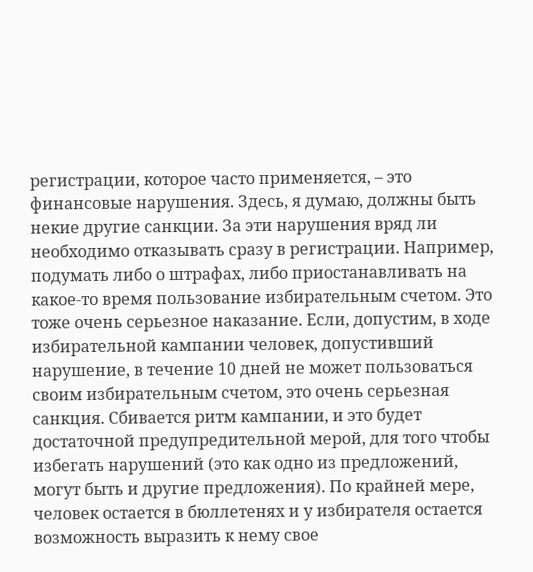регистрации, которое часто применяется, – это финансовые нарушения. Здесь, я думаю, должны быть некие другие санкции. За эти нарушения вряд ли необходимо отказывать сразу в регистрации. Например, подумать либо о штрафах, либо приостанавливать на какое-то время пользование избирательным счетом. Это тоже очень серьезное наказание. Если, допустим, в ходе избирательной кампании человек, допустивший нарушение, в течение 10 дней не может пользоваться своим избирательным счетом, это очень серьезная санкция. Сбивается ритм кампании, и это будет достаточной предупредительной мерой, для того чтобы избегать нарушений (это как одно из предложений, могут быть и другие предложения). По крайней мере, человек остается в бюллетенях и у избирателя остается возможность выразить к нему свое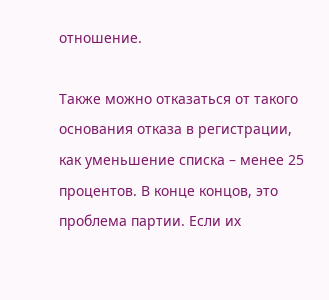отношение.

Также можно отказаться от такого основания отказа в регистрации, как уменьшение списка – менее 25 процентов. В конце концов, это проблема партии. Если их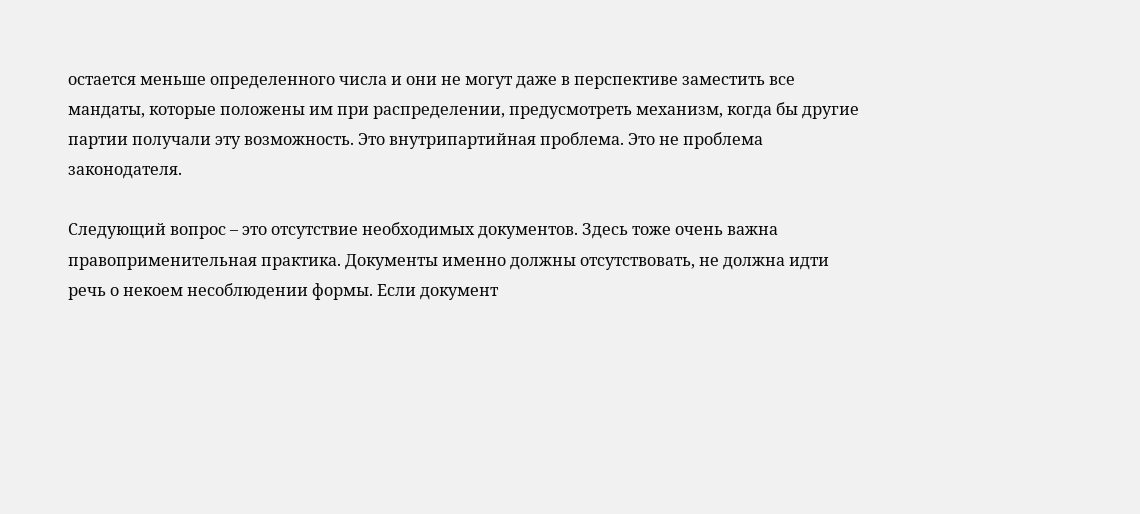остается меньше определенного числа и они не могут даже в перспективе заместить все мандаты, которые положены им при распределении, предусмотреть механизм, когда бы другие партии получали эту возможность. Это внутрипартийная проблема. Это не проблема законодателя.

Следующий вопрос – это отсутствие необходимых документов. Здесь тоже очень важна правоприменительная практика. Документы именно должны отсутствовать, не должна идти речь о некоем несоблюдении формы. Если документ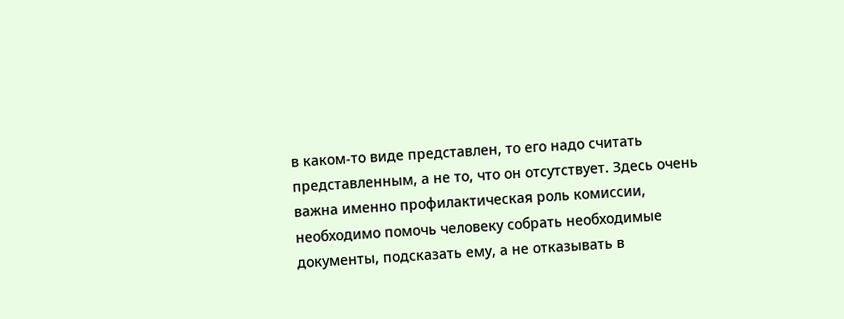в каком-то виде представлен, то его надо считать представленным, а не то, что он отсутствует. Здесь очень важна именно профилактическая роль комиссии, необходимо помочь человеку собрать необходимые документы, подсказать ему, а не отказывать в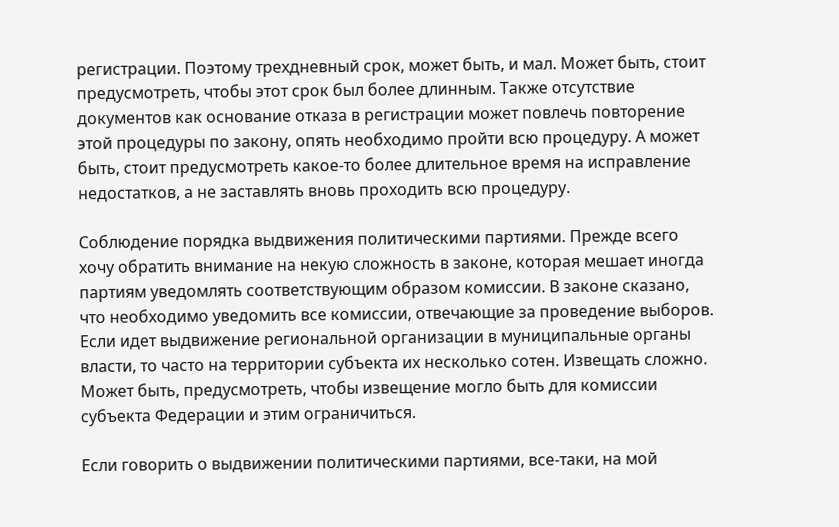регистрации. Поэтому трехдневный срок, может быть, и мал. Может быть, стоит предусмотреть, чтобы этот срок был более длинным. Также отсутствие документов как основание отказа в регистрации может повлечь повторение этой процедуры по закону, опять необходимо пройти всю процедуру. А может быть, стоит предусмотреть какое-то более длительное время на исправление недостатков, а не заставлять вновь проходить всю процедуру.

Соблюдение порядка выдвижения политическими партиями. Прежде всего хочу обратить внимание на некую сложность в законе, которая мешает иногда партиям уведомлять соответствующим образом комиссии. В законе сказано, что необходимо уведомить все комиссии, отвечающие за проведение выборов. Если идет выдвижение региональной организации в муниципальные органы власти, то часто на территории субъекта их несколько сотен. Извещать сложно. Может быть, предусмотреть, чтобы извещение могло быть для комиссии субъекта Федерации и этим ограничиться.

Если говорить о выдвижении политическими партиями, все-таки, на мой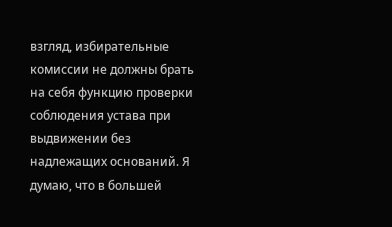взгляд, избирательные комиссии не должны брать на себя функцию проверки соблюдения устава при выдвижении без надлежащих оснований. Я думаю, что в большей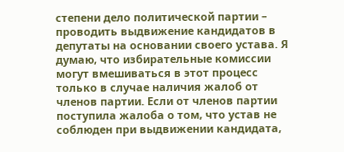степени дело политической партии – проводить выдвижение кандидатов в депутаты на основании своего устава. Я думаю, что избирательные комиссии могут вмешиваться в этот процесс только в случае наличия жалоб от членов партии. Если от членов партии поступила жалоба о том, что устав не соблюден при выдвижении кандидата,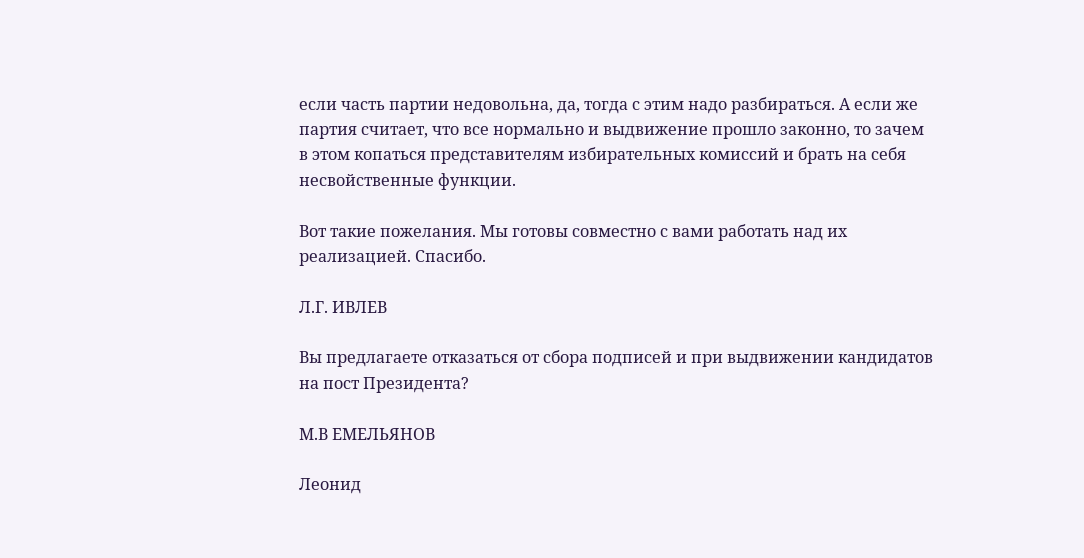если часть партии недовольна, да, тогда с этим надо разбираться. А если же партия считает, что все нормально и выдвижение прошло законно, то зачем в этом копаться представителям избирательных комиссий и брать на себя несвойственные функции.

Вот такие пожелания. Мы готовы совместно с вами работать над их реализацией. Спасибо.

Л.Г. ИВЛЕВ

Вы предлагаете отказаться от сбора подписей и при выдвижении кандидатов на пост Президента?

М.В ЕМЕЛЬЯНОВ

Леонид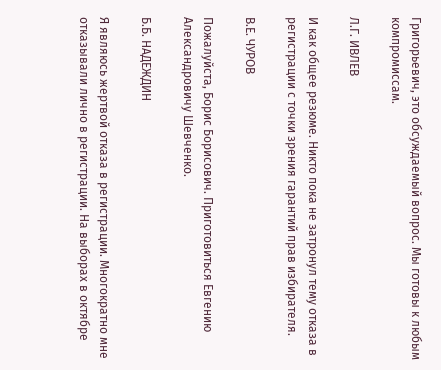Григорьевич, это обсуждаемый вопрос. Мы готовы к любым компромиссам.

Л.Г. ИВЛЕВ

И как общее резюме. Никто пока не затронул тему отказа в регистрации с точки зрения гарантий прав избирателя.

В.Е. ЧУРОВ

Пожалуйста, Борис Борисович. Приготовиться Евгению Александровичу Шевченко.

Б.Б. НАДЕЖДИН

Я являюсь жертвой отказа в регистрации. Многократно мне отказывали лично в регистрации. На выборах в октябре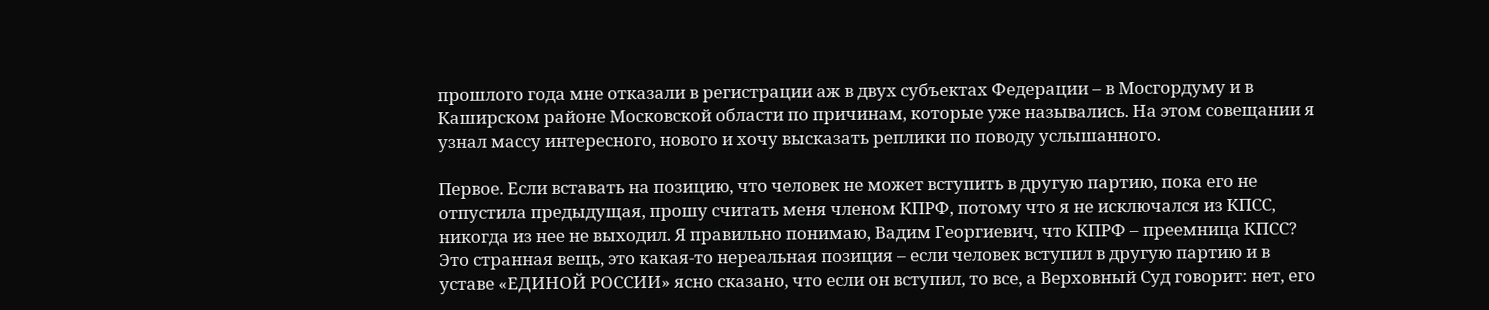прошлого года мне отказали в регистрации аж в двух субъектах Федерации – в Мосгордуму и в Каширском районе Московской области по причинам, которые уже назывались. На этом совещании я узнал массу интересного, нового и хочу высказать реплики по поводу услышанного.

Первое. Если вставать на позицию, что человек не может вступить в другую партию, пока его не отпустила предыдущая, прошу считать меня членом КПРФ, потому что я не исключался из КПСС, никогда из нее не выходил. Я правильно понимаю, Вадим Георгиевич, что КПРФ – преемница КПСС? Это странная вещь, это какая-то нереальная позиция – если человек вступил в другую партию и в уставе «ЕДИНОЙ РОССИИ» ясно сказано, что если он вступил, то все, а Верховный Суд говорит: нет, его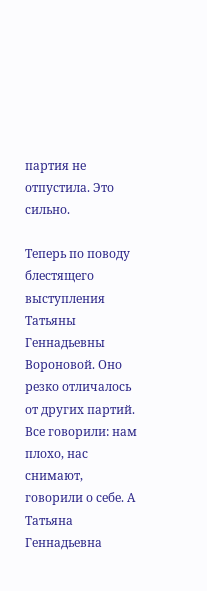партия не отпустила. Это сильно.

Теперь по поводу блестящего выступления Татьяны Геннадьевны Вороновой. Оно резко отличалось от других партий. Все говорили: нам плохо, нас снимают, говорили о себе. А Татьяна Геннадьевна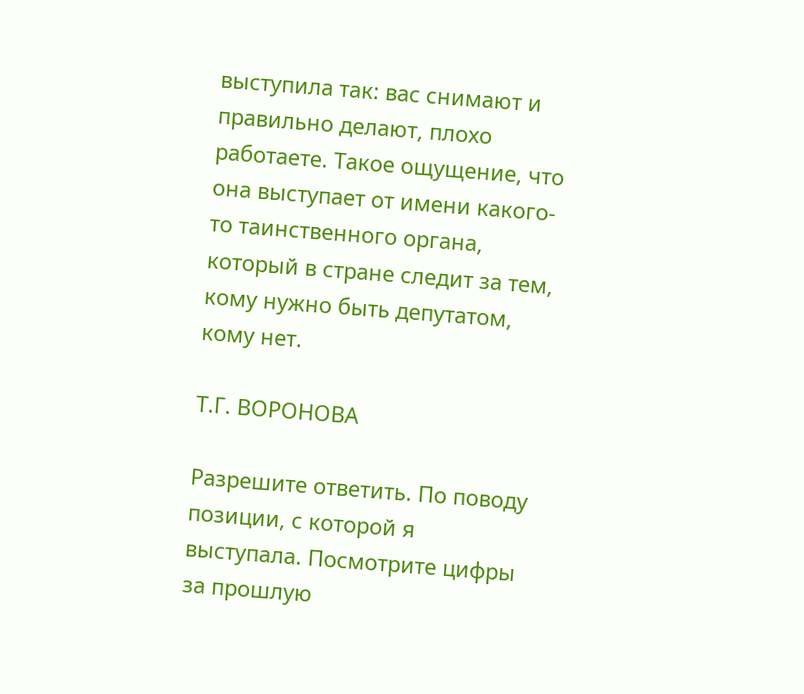выступила так: вас снимают и правильно делают, плохо работаете. Такое ощущение, что она выступает от имени какого-то таинственного органа, который в стране следит за тем, кому нужно быть депутатом, кому нет.

Т.Г. ВОРОНОВА

Разрешите ответить. По поводу позиции, с которой я выступала. Посмотрите цифры за прошлую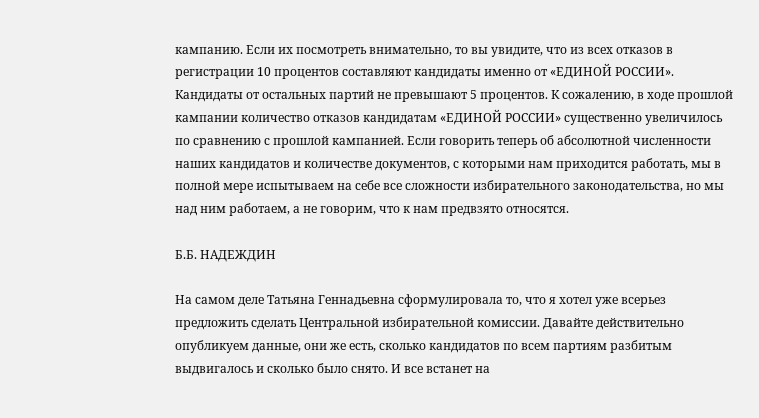кампанию. Если их посмотреть внимательно, то вы увидите, что из всех отказов в регистрации 10 процентов составляют кандидаты именно от «ЕДИНОЙ РОССИИ». Кандидаты от остальных партий не превышают 5 процентов. К сожалению, в ходе прошлой кампании количество отказов кандидатам «ЕДИНОЙ РОССИИ» существенно увеличилось по сравнению с прошлой кампанией. Если говорить теперь об абсолютной численности наших кандидатов и количестве документов, с которыми нам приходится работать, мы в полной мере испытываем на себе все сложности избирательного законодательства, но мы над ним работаем, а не говорим, что к нам предвзято относятся.

Б.Б. НАДЕЖДИН

На самом деле Татьяна Геннадьевна сформулировала то, что я хотел уже всерьез предложить сделать Центральной избирательной комиссии. Давайте действительно опубликуем данные, они же есть, сколько кандидатов по всем партиям разбитым выдвигалось и сколько было снято. И все встанет на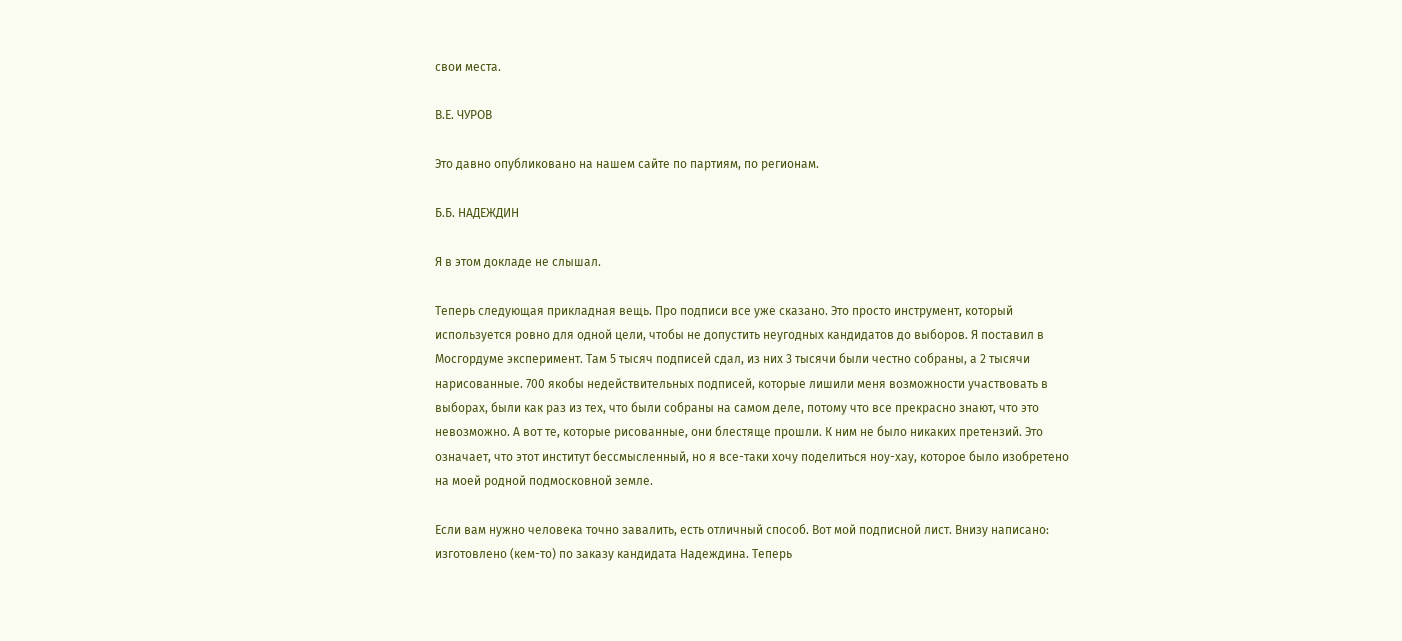свои места.

В.Е. ЧУРОВ

Это давно опубликовано на нашем сайте по партиям, по регионам.

Б.Б. НАДЕЖДИН

Я в этом докладе не слышал.

Теперь следующая прикладная вещь. Про подписи все уже сказано. Это просто инструмент, который используется ровно для одной цели, чтобы не допустить неугодных кандидатов до выборов. Я поставил в Мосгордуме эксперимент. Там 5 тысяч подписей сдал, из них 3 тысячи были честно собраны, а 2 тысячи нарисованные. 700 якобы недействительных подписей, которые лишили меня возможности участвовать в выборах, были как раз из тех, что были собраны на самом деле, потому что все прекрасно знают, что это невозможно. А вот те, которые рисованные, они блестяще прошли. К ним не было никаких претензий. Это означает, что этот институт бессмысленный, но я все-таки хочу поделиться ноу-хау, которое было изобретено на моей родной подмосковной земле.

Если вам нужно человека точно завалить, есть отличный способ. Вот мой подписной лист. Внизу написано: изготовлено (кем-то) по заказу кандидата Надеждина. Теперь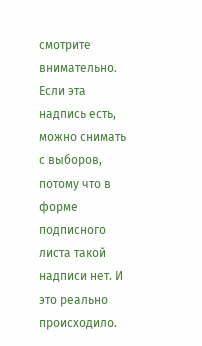смотрите внимательно. Если эта надпись есть, можно снимать с выборов, потому что в форме подписного листа такой надписи нет. И это реально происходило.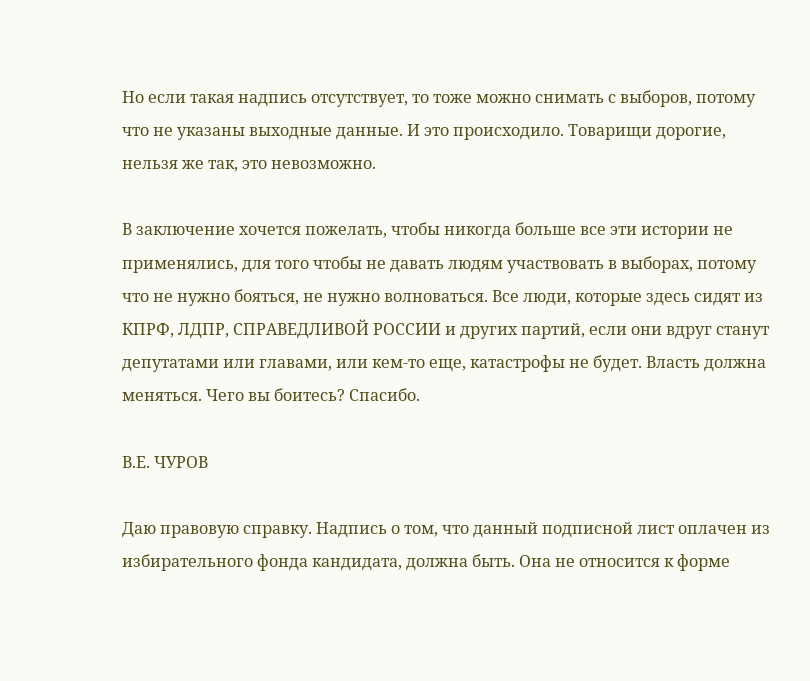Но если такая надпись отсутствует, то тоже можно снимать с выборов, потому что не указаны выходные данные. И это происходило. Товарищи дорогие, нельзя же так, это невозможно.

В заключение хочется пожелать, чтобы никогда больше все эти истории не применялись, для того чтобы не давать людям участвовать в выборах, потому что не нужно бояться, не нужно волноваться. Все люди, которые здесь сидят из КПРФ, ЛДПР, СПРАВЕДЛИВОЙ РОССИИ и других партий, если они вдруг станут депутатами или главами, или кем-то еще, катастрофы не будет. Власть должна меняться. Чего вы боитесь? Спасибо.

В.Е. ЧУРОВ

Даю правовую справку. Надпись о том, что данный подписной лист оплачен из избирательного фонда кандидата, должна быть. Она не относится к форме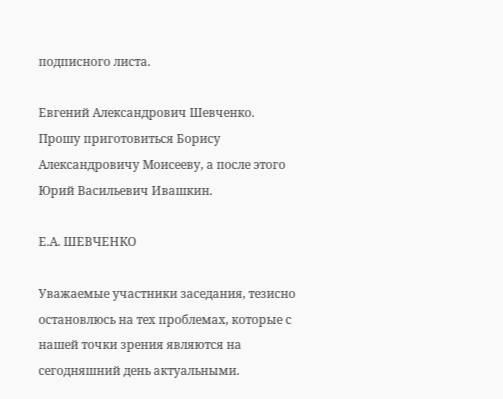подписного листа.

Евгений Александрович Шевченко. Прошу приготовиться Борису Александровичу Моисееву, а после этого Юрий Васильевич Ивашкин.

Е.А. ШЕВЧЕНКО

Уважаемые участники заседания, тезисно остановлюсь на тех проблемах, которые с нашей точки зрения являются на сегодняшний день актуальными.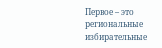Первое – это региональные избирательные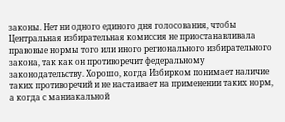законы. Нет ни одного единого дня голосования, чтобы Центральная избирательная комиссия не приостанавливала правовые нормы того или иного регионального избирательного закона, так как он противоречит федеральному законодательству. Хорошо, когда Избирком понимает наличие таких противоречий и не настаивает на применении таких норм, а когда с маниакальной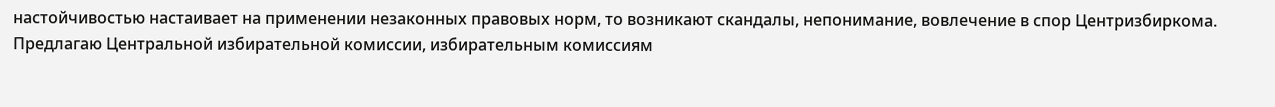настойчивостью настаивает на применении незаконных правовых норм, то возникают скандалы, непонимание, вовлечение в спор Центризбиркома. Предлагаю Центральной избирательной комиссии, избирательным комиссиям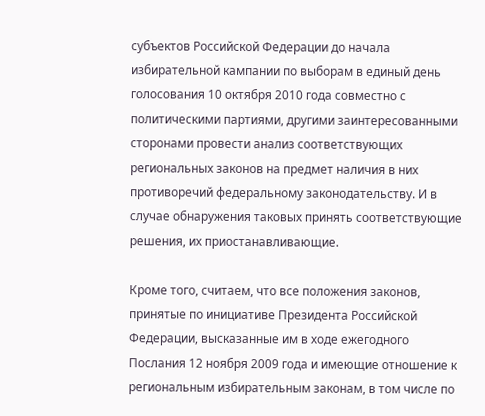субъектов Российской Федерации до начала избирательной кампании по выборам в единый день голосования 10 октября 2010 года совместно с политическими партиями, другими заинтересованными сторонами провести анализ соответствующих региональных законов на предмет наличия в них противоречий федеральному законодательству. И в случае обнаружения таковых принять соответствующие решения, их приостанавливающие.

Кроме того, считаем, что все положения законов, принятые по инициативе Президента Российской Федерации, высказанные им в ходе ежегодного Послания 12 ноября 2009 года и имеющие отношение к региональным избирательным законам, в том числе по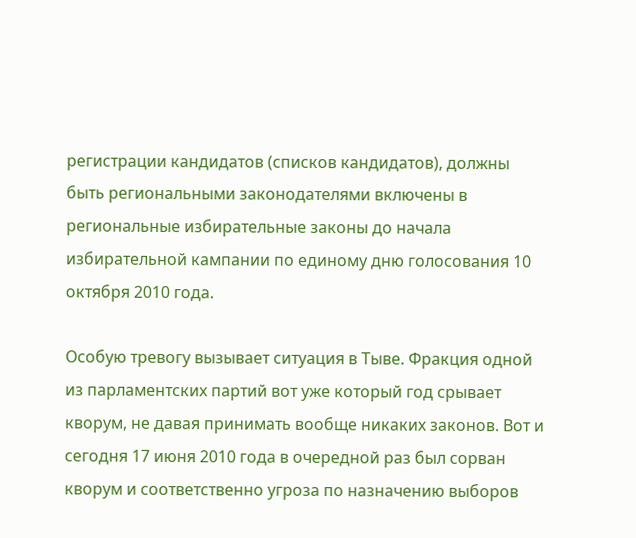регистрации кандидатов (списков кандидатов), должны быть региональными законодателями включены в региональные избирательные законы до начала избирательной кампании по единому дню голосования 10 октября 2010 года.

Особую тревогу вызывает ситуация в Тыве. Фракция одной из парламентских партий вот уже который год срывает кворум, не давая принимать вообще никаких законов. Вот и сегодня 17 июня 2010 года в очередной раз был сорван кворум и соответственно угроза по назначению выборов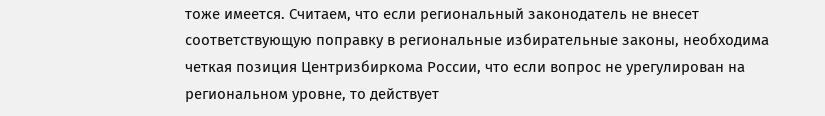тоже имеется. Считаем, что если региональный законодатель не внесет соответствующую поправку в региональные избирательные законы, необходима четкая позиция Центризбиркома России, что если вопрос не урегулирован на региональном уровне, то действует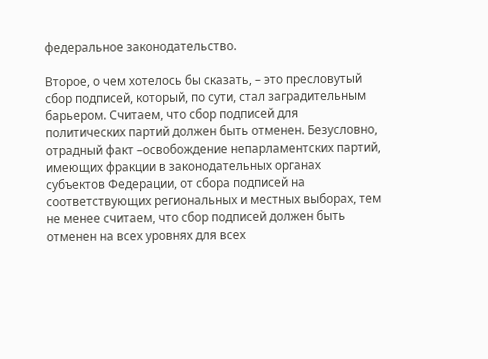федеральное законодательство.

Второе, о чем хотелось бы сказать, – это пресловутый сбор подписей, который, по сути, стал заградительным барьером. Считаем, что сбор подписей для политических партий должен быть отменен. Безусловно, отрадный факт –освобождение непарламентских партий, имеющих фракции в законодательных органах субъектов Федерации, от сбора подписей на соответствующих региональных и местных выборах, тем не менее считаем, что сбор подписей должен быть отменен на всех уровнях для всех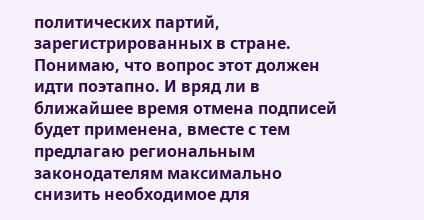политических партий, зарегистрированных в стране. Понимаю, что вопрос этот должен идти поэтапно. И вряд ли в ближайшее время отмена подписей будет применена, вместе с тем предлагаю региональным законодателям максимально снизить необходимое для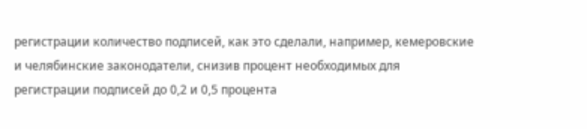регистрации количество подписей, как это сделали, например, кемеровские и челябинские законодатели, снизив процент необходимых для регистрации подписей до 0,2 и 0,5 процента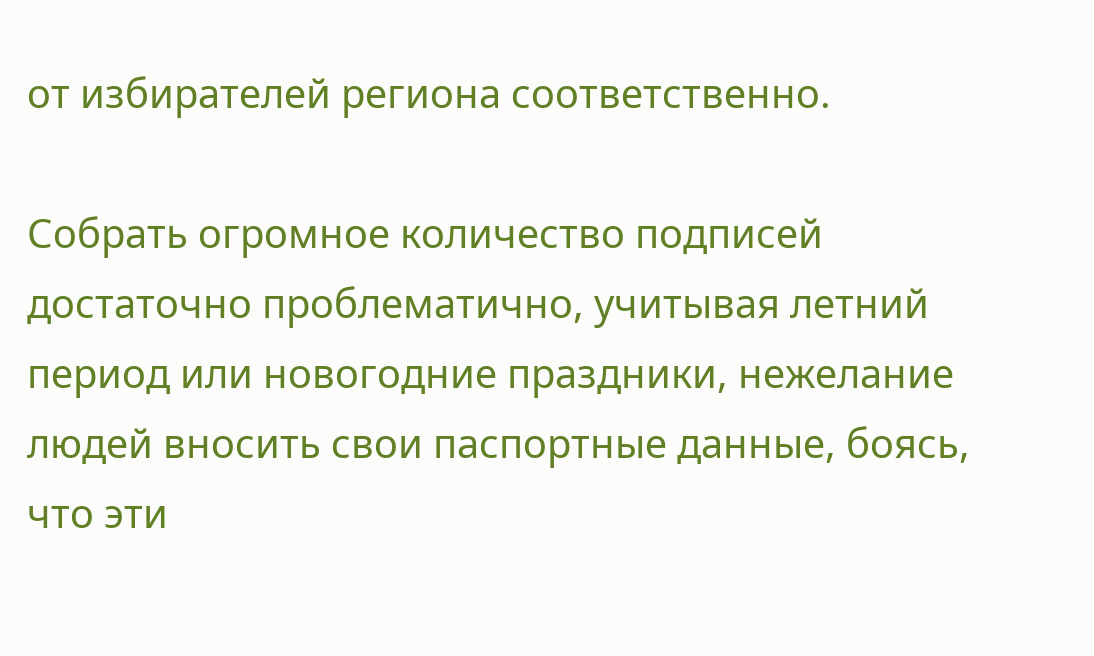от избирателей региона соответственно.

Собрать огромное количество подписей достаточно проблематично, учитывая летний период или новогодние праздники, нежелание людей вносить свои паспортные данные, боясь, что эти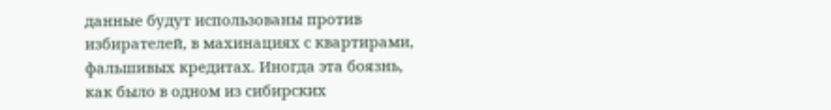данные будут использованы против избирателей, в махинациях с квартирами, фальшивых кредитах. Иногда эта боязнь, как было в одном из сибирских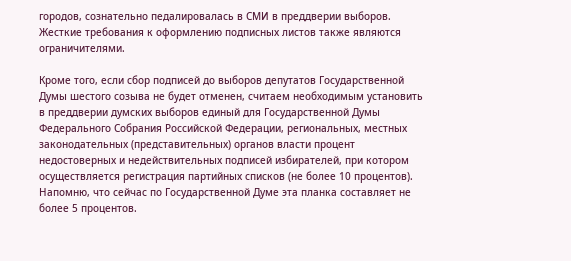городов, сознательно педалировалась в СМИ в преддверии выборов. Жесткие требования к оформлению подписных листов также являются ограничителями.

Кроме того, если сбор подписей до выборов депутатов Государственной Думы шестого созыва не будет отменен, считаем необходимым установить в преддверии думских выборов единый для Государственной Думы Федерального Собрания Российской Федерации, региональных, местных законодательных (представительных) органов власти процент недостоверных и недействительных подписей избирателей, при котором осуществляется регистрация партийных списков (не более 10 процентов). Напомню, что сейчас по Государственной Думе эта планка составляет не более 5 процентов.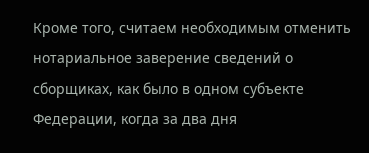Кроме того, считаем необходимым отменить нотариальное заверение сведений о сборщиках, как было в одном субъекте Федерации, когда за два дня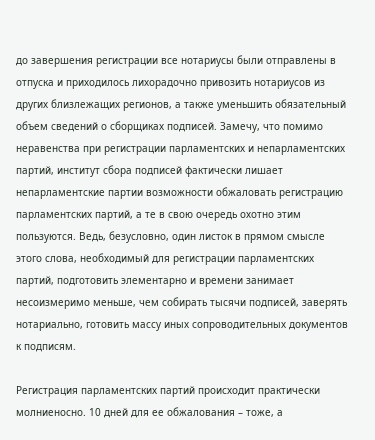до завершения регистрации все нотариусы были отправлены в отпуска и приходилось лихорадочно привозить нотариусов из других близлежащих регионов, а также уменьшить обязательный объем сведений о сборщиках подписей. Замечу, что помимо неравенства при регистрации парламентских и непарламентских партий, институт сбора подписей фактически лишает непарламентские партии возможности обжаловать регистрацию парламентских партий, а те в свою очередь охотно этим пользуются. Ведь, безусловно, один листок в прямом смысле этого слова, необходимый для регистрации парламентских партий, подготовить элементарно и времени занимает несоизмеримо меньше, чем собирать тысячи подписей, заверять нотариально, готовить массу иных сопроводительных документов к подписям.

Регистрация парламентских партий происходит практически молниеносно. 10 дней для ее обжалования – тоже, а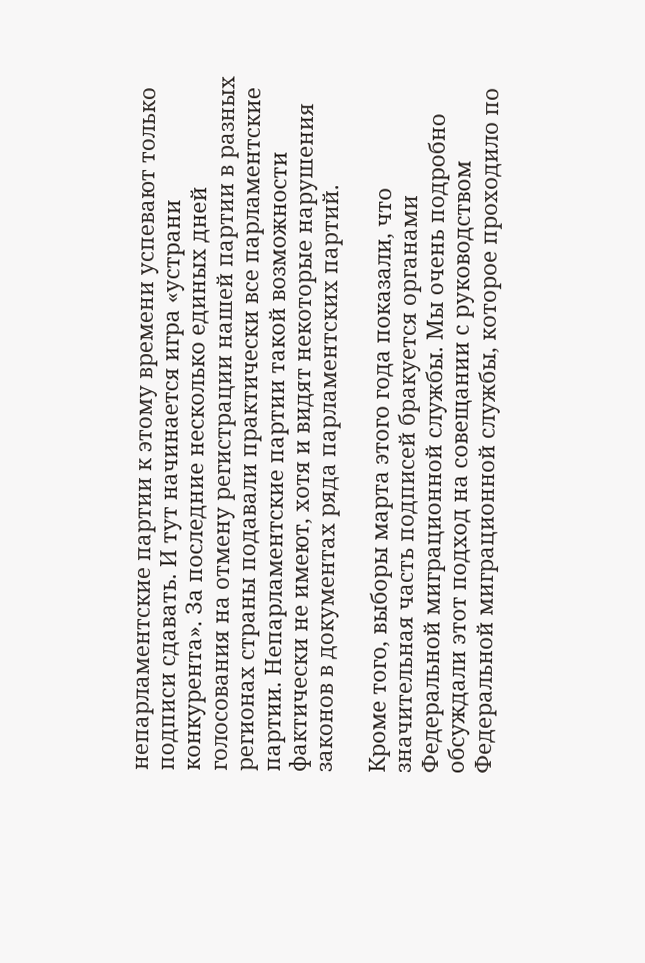непарламентские партии к этому времени успевают только подписи сдавать. И тут начинается игра «устрани конкурента». За последние несколько единых дней голосования на отмену регистрации нашей партии в разных регионах страны подавали практически все парламентские партии. Непарламентские партии такой возможности фактически не имеют, хотя и видят некоторые нарушения законов в документах ряда парламентских партий.

Кроме того, выборы марта этого года показали, что значительная часть подписей бракуется органами Федеральной миграционной службы. Мы очень подробно обсуждали этот подход на совещании с руководством Федеральной миграционной службы, которое проходило по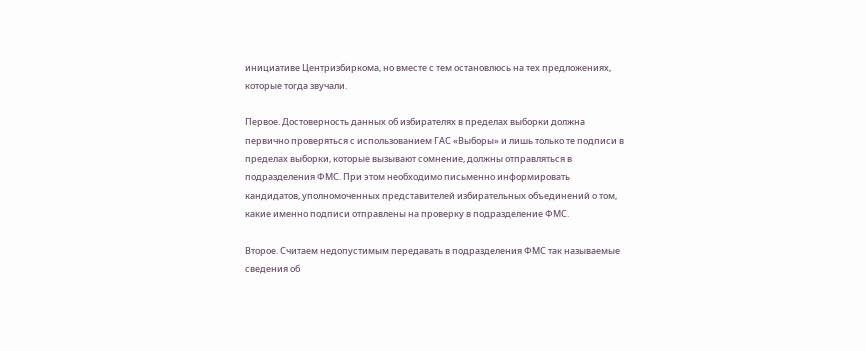инициативе Центризбиркома, но вместе с тем остановлюсь на тех предложениях, которые тогда звучали.

Первое. Достоверность данных об избирателях в пределах выборки должна первично проверяться с использованием ГАС «Выборы» и лишь только те подписи в пределах выборки, которые вызывают сомнение, должны отправляться в подразделения ФМС. При этом необходимо письменно информировать кандидатов, уполномоченных представителей избирательных объединений о том, какие именно подписи отправлены на проверку в подразделение ФМС.

Второе. Считаем недопустимым передавать в подразделения ФМС так называемые сведения об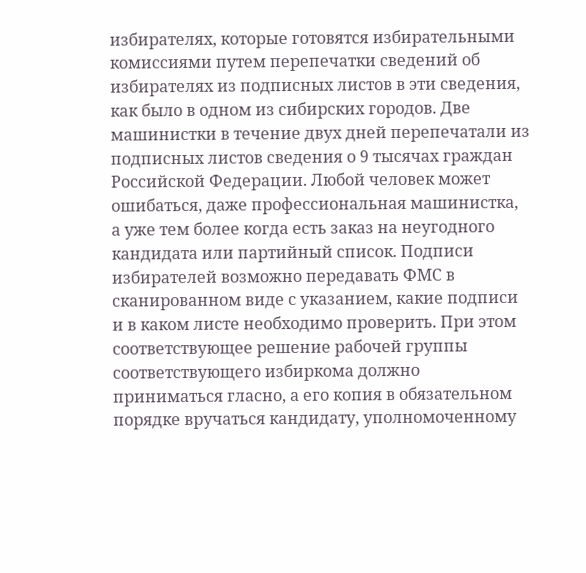избирателях, которые готовятся избирательными комиссиями путем перепечатки сведений об избирателях из подписных листов в эти сведения, как было в одном из сибирских городов. Две машинистки в течение двух дней перепечатали из подписных листов сведения о 9 тысячах граждан Российской Федерации. Любой человек может ошибаться, даже профессиональная машинистка, а уже тем более когда есть заказ на неугодного кандидата или партийный список. Подписи избирателей возможно передавать ФМС в сканированном виде с указанием, какие подписи и в каком листе необходимо проверить. При этом соответствующее решение рабочей группы соответствующего избиркома должно приниматься гласно, а его копия в обязательном порядке вручаться кандидату, уполномоченному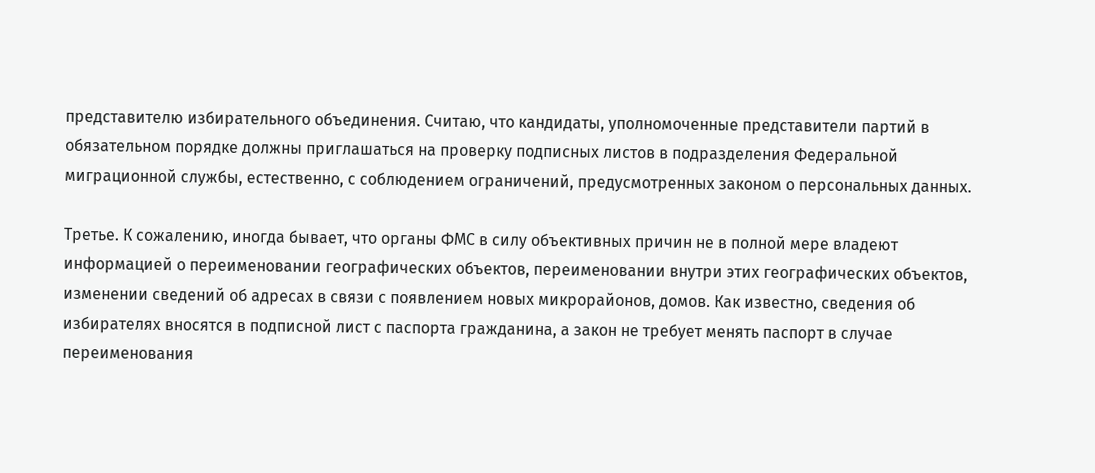представителю избирательного объединения. Считаю, что кандидаты, уполномоченные представители партий в обязательном порядке должны приглашаться на проверку подписных листов в подразделения Федеральной миграционной службы, естественно, с соблюдением ограничений, предусмотренных законом о персональных данных.

Третье. К сожалению, иногда бывает, что органы ФМС в силу объективных причин не в полной мере владеют информацией о переименовании географических объектов, переименовании внутри этих географических объектов, изменении сведений об адресах в связи с появлением новых микрорайонов, домов. Как известно, сведения об избирателях вносятся в подписной лист с паспорта гражданина, а закон не требует менять паспорт в случае переименования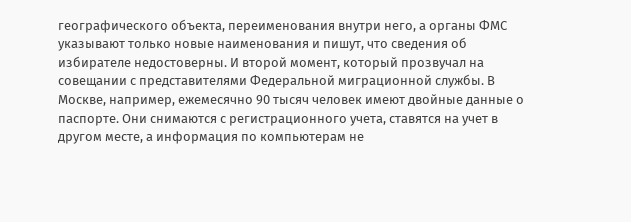географического объекта, переименования внутри него, а органы ФМС указывают только новые наименования и пишут, что сведения об избирателе недостоверны. И второй момент, который прозвучал на совещании с представителями Федеральной миграционной службы. В Москве, например, ежемесячно 90 тысяч человек имеют двойные данные о паспорте. Они снимаются с регистрационного учета, ставятся на учет в другом месте, а информация по компьютерам не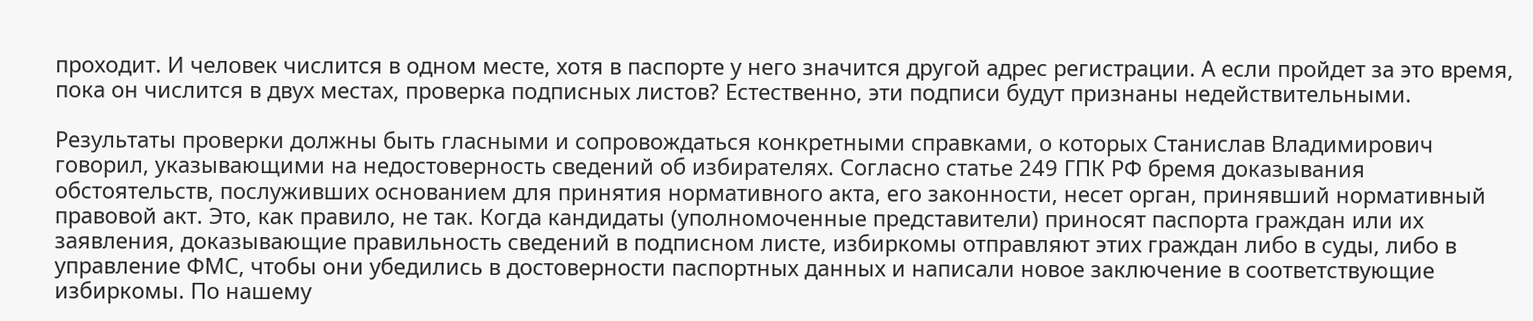проходит. И человек числится в одном месте, хотя в паспорте у него значится другой адрес регистрации. А если пройдет за это время, пока он числится в двух местах, проверка подписных листов? Естественно, эти подписи будут признаны недействительными.

Результаты проверки должны быть гласными и сопровождаться конкретными справками, о которых Станислав Владимирович говорил, указывающими на недостоверность сведений об избирателях. Согласно статье 249 ГПК РФ бремя доказывания обстоятельств, послуживших основанием для принятия нормативного акта, его законности, несет орган, принявший нормативный правовой акт. Это, как правило, не так. Когда кандидаты (уполномоченные представители) приносят паспорта граждан или их заявления, доказывающие правильность сведений в подписном листе, избиркомы отправляют этих граждан либо в суды, либо в управление ФМС, чтобы они убедились в достоверности паспортных данных и написали новое заключение в соответствующие избиркомы. По нашему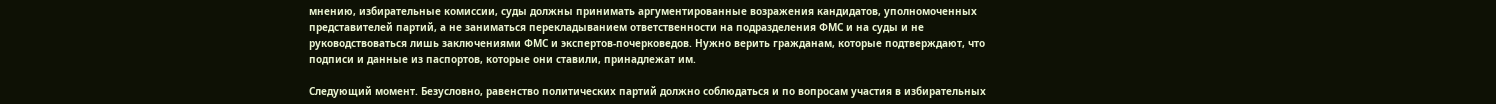мнению, избирательные комиссии, суды должны принимать аргументированные возражения кандидатов, уполномоченных представителей партий, а не заниматься перекладыванием ответственности на подразделения ФМС и на суды и не руководствоваться лишь заключениями ФМС и экспертов-почерковедов. Нужно верить гражданам, которые подтверждают, что подписи и данные из паспортов, которые они ставили, принадлежат им.

Следующий момент. Безусловно, равенство политических партий должно соблюдаться и по вопросам участия в избирательных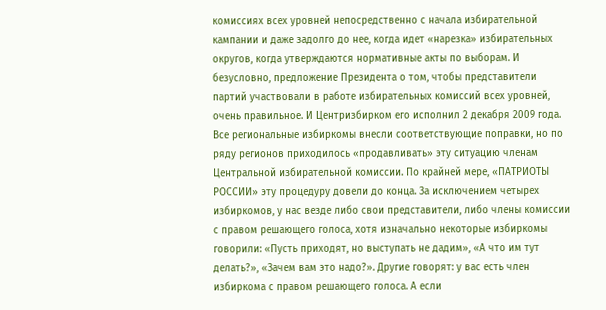комиссиях всех уровней непосредственно с начала избирательной кампании и даже задолго до нее, когда идет «нарезка» избирательных округов, когда утверждаются нормативные акты по выборам. И безусловно, предложение Президента о том, чтобы представители партий участвовали в работе избирательных комиссий всех уровней, очень правильное. И Центризбирком его исполнил 2 декабря 2009 года. Все региональные избиркомы внесли соответствующие поправки, но по ряду регионов приходилось «продавливать» эту ситуацию членам Центральной избирательной комиссии. По крайней мере, «ПАТРИОТЫ РОССИИ» эту процедуру довели до конца. За исключением четырех избиркомов, у нас везде либо свои представители, либо члены комиссии с правом решающего голоса, хотя изначально некоторые избиркомы говорили: «Пусть приходят, но выступать не дадим», «А что им тут делать?», «Зачем вам это надо?». Другие говорят: у вас есть член избиркома с правом решающего голоса. А если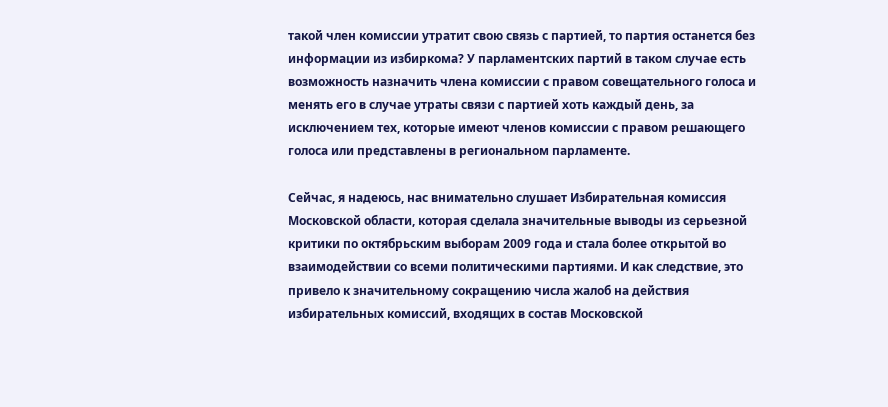такой член комиссии утратит свою связь с партией, то партия останется без информации из избиркома? У парламентских партий в таком случае есть возможность назначить члена комиссии с правом совещательного голоса и менять его в случае утраты связи с партией хоть каждый день, за исключением тех, которые имеют членов комиссии с правом решающего голоса или представлены в региональном парламенте.

Сейчас, я надеюсь, нас внимательно слушает Избирательная комиссия Московской области, которая сделала значительные выводы из серьезной критики по октябрьским выборам 2009 года и стала более открытой во взаимодействии со всеми политическими партиями. И как следствие, это привело к значительному сокращению числа жалоб на действия избирательных комиссий, входящих в состав Московской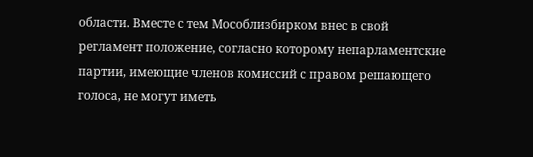области. Вместе с тем Мособлизбирком внес в свой регламент положение, согласно которому непарламентские партии, имеющие членов комиссий с правом решающего голоса, не могут иметь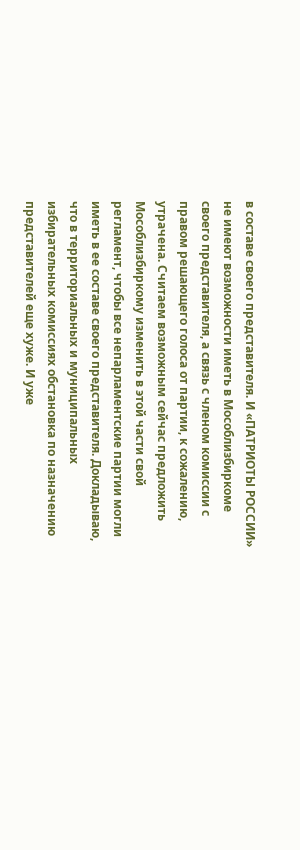в составе своего представителя. И «ПАТРИОТЫ РОССИИ» не имеют возможности иметь в Мособлизбиркоме своего представителя, а связь с членом комиссии с правом решающего голоса от партии, к сожалению, утрачена. Считаем возможным сейчас предложить Мособлизбиркому изменить в этой части свой регламент, чтобы все непарламентские партии могли иметь в ее составе своего представителя. Докладываю, что в территориальных и муниципальных избирательных комиссиях обстановка по назначению представителей еще хуже. И уже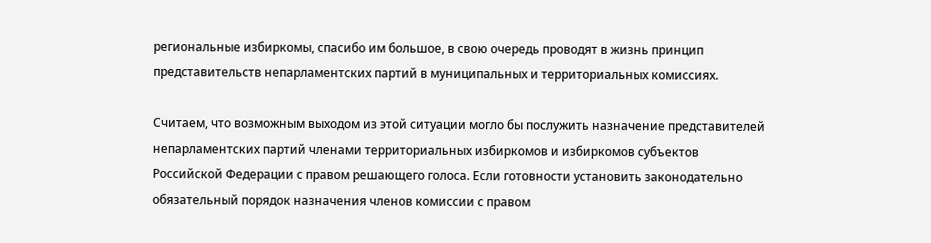региональные избиркомы, спасибо им большое, в свою очередь проводят в жизнь принцип представительств непарламентских партий в муниципальных и территориальных комиссиях.

Считаем, что возможным выходом из этой ситуации могло бы послужить назначение представителей непарламентских партий членами территориальных избиркомов и избиркомов субъектов Российской Федерации с правом решающего голоса. Если готовности установить законодательно обязательный порядок назначения членов комиссии с правом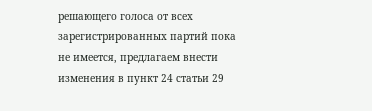решающего голоса от всех зарегистрированных партий пока не имеется, предлагаем внести изменения в пункт 24 статьи 29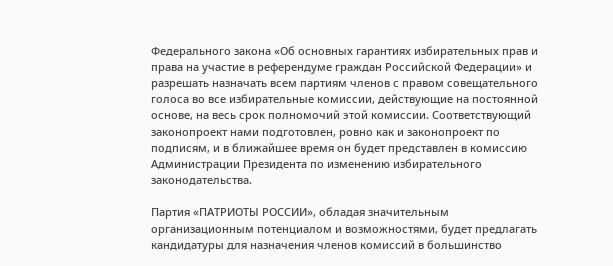Федерального закона «Об основных гарантиях избирательных прав и права на участие в референдуме граждан Российской Федерации» и разрешать назначать всем партиям членов с правом совещательного голоса во все избирательные комиссии, действующие на постоянной основе, на весь срок полномочий этой комиссии. Соответствующий законопроект нами подготовлен, ровно как и законопроект по подписям, и в ближайшее время он будет представлен в комиссию Администрации Президента по изменению избирательного законодательства.

Партия «ПАТРИОТЫ РОССИИ», обладая значительным организационным потенциалом и возможностями, будет предлагать кандидатуры для назначения членов комиссий в большинство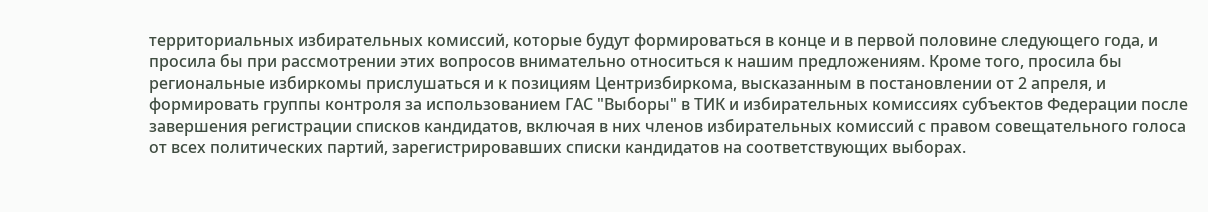территориальных избирательных комиссий, которые будут формироваться в конце и в первой половине следующего года, и просила бы при рассмотрении этих вопросов внимательно относиться к нашим предложениям. Кроме того, просила бы региональные избиркомы прислушаться и к позициям Центризбиркома, высказанным в постановлении от 2 апреля, и формировать группы контроля за использованием ГАС "Выборы" в ТИК и избирательных комиссиях субъектов Федерации после завершения регистрации списков кандидатов, включая в них членов избирательных комиссий с правом совещательного голоса от всех политических партий, зарегистрировавших списки кандидатов на соответствующих выборах.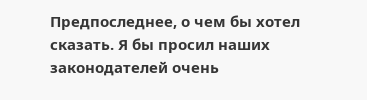Предпоследнее, о чем бы хотел сказать. Я бы просил наших законодателей очень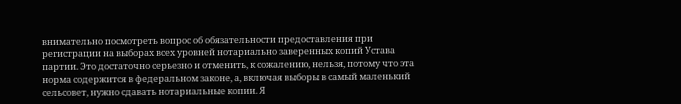внимательно посмотреть вопрос об обязательности предоставления при регистрации на выборах всех уровней нотариально заверенных копий Устава партии. Это достаточно серьезно и отменить, к сожалению, нельзя, потому что эта норма содержится в федеральном законе, а, включая выборы в самый маленький сельсовет, нужно сдавать нотариальные копии. Я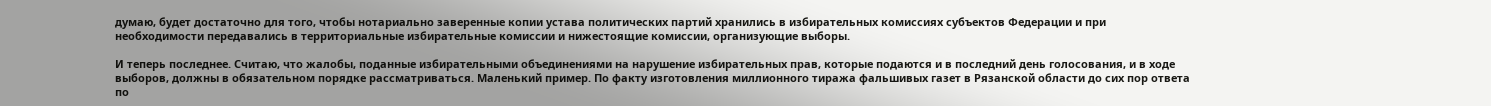думаю, будет достаточно для того, чтобы нотариально заверенные копии устава политических партий хранились в избирательных комиссиях субъектов Федерации и при необходимости передавались в территориальные избирательные комиссии и нижестоящие комиссии, организующие выборы.

И теперь последнее. Считаю, что жалобы, поданные избирательными объединениями на нарушение избирательных прав, которые подаются и в последний день голосования, и в ходе выборов, должны в обязательном порядке рассматриваться. Маленький пример. По факту изготовления миллионного тиража фальшивых газет в Рязанской области до сих пор ответа по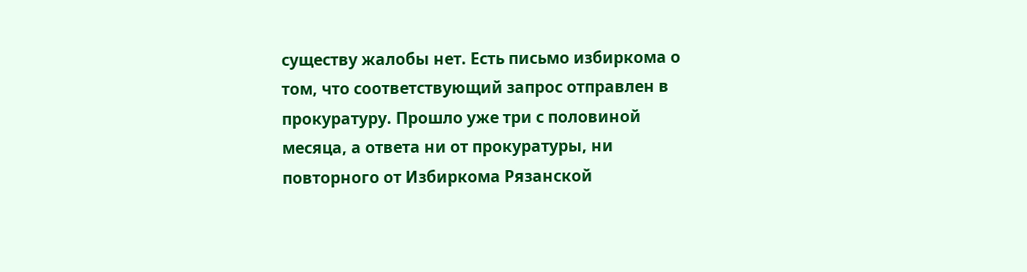существу жалобы нет. Есть письмо избиркома о том, что соответствующий запрос отправлен в прокуратуру. Прошло уже три с половиной месяца, а ответа ни от прокуратуры, ни повторного от Избиркома Рязанской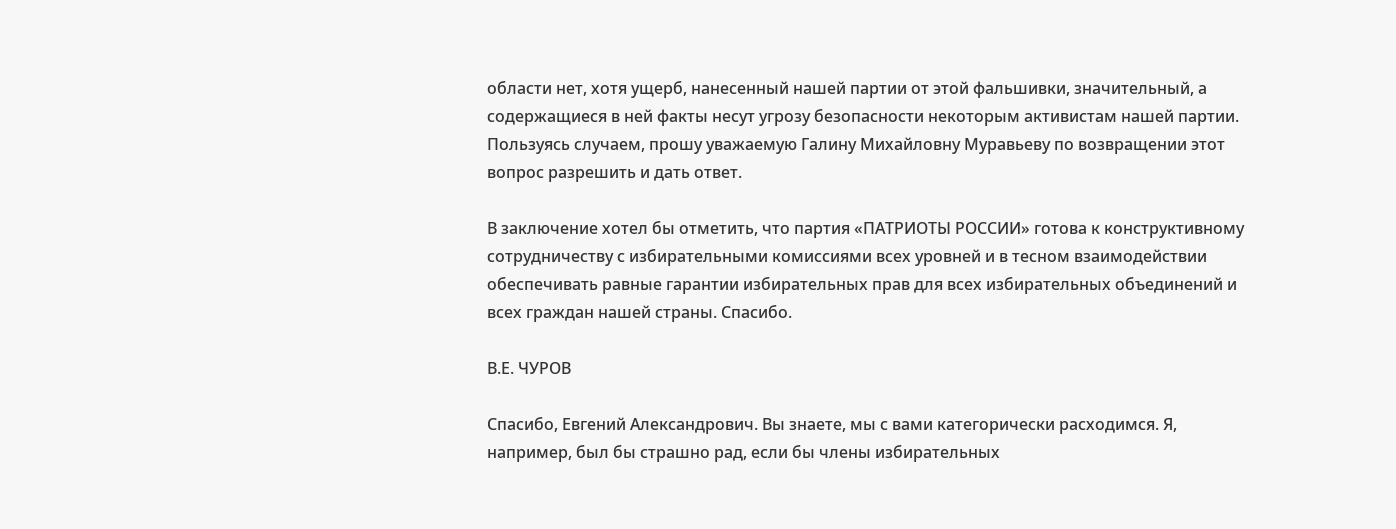области нет, хотя ущерб, нанесенный нашей партии от этой фальшивки, значительный, а содержащиеся в ней факты несут угрозу безопасности некоторым активистам нашей партии. Пользуясь случаем, прошу уважаемую Галину Михайловну Муравьеву по возвращении этот вопрос разрешить и дать ответ.

В заключение хотел бы отметить, что партия «ПАТРИОТЫ РОССИИ» готова к конструктивному сотрудничеству с избирательными комиссиями всех уровней и в тесном взаимодействии обеспечивать равные гарантии избирательных прав для всех избирательных объединений и всех граждан нашей страны. Спасибо.

В.Е. ЧУРОВ

Спасибо, Евгений Александрович. Вы знаете, мы с вами категорически расходимся. Я, например, был бы страшно рад, если бы члены избирательных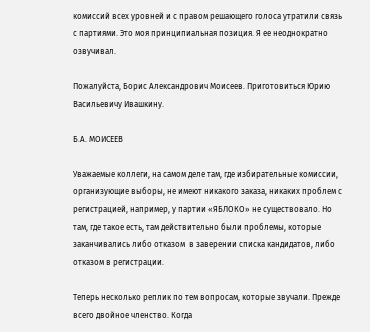комиссий всех уровней и с правом решающего голоса утратили связь с партиями. Это моя принципиальная позиция. Я ее неоднократно озвучивал.

Пожалуйста, Борис Александрович Моисеев. Приготовиться Юрию Васильевичу Ивашкину.

Б.А. МОИСЕЕВ

Уважаемые коллеги, на самом деле там, где избирательные комиссии, организующие выборы, не имеют никакого заказа, никаких проблем с регистрацией, например, у партии «ЯБЛОКО» не существовало. Но там, где такое есть, там действительно были проблемы, которые заканчивались либо отказом  в заверении списка кандидатов, либо отказом в регистрации.

Теперь несколько реплик по тем вопросам, которые звучали. Прежде всего двойное членство. Когда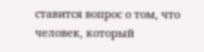ставится вопрос о том, что человек, который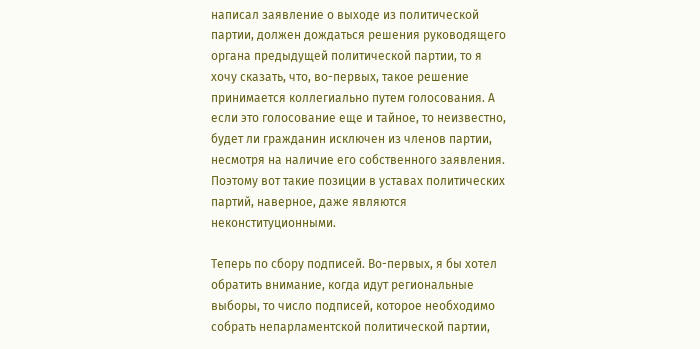написал заявление о выходе из политической партии, должен дождаться решения руководящего органа предыдущей политической партии, то я хочу сказать, что, во-первых, такое решение принимается коллегиально путем голосования. А если это голосование еще и тайное, то неизвестно, будет ли гражданин исключен из членов партии, несмотря на наличие его собственного заявления. Поэтому вот такие позиции в уставах политических партий, наверное, даже являются неконституционными.

Теперь по сбору подписей. Во-первых, я бы хотел обратить внимание, когда идут региональные выборы, то число подписей, которое необходимо собрать непарламентской политической партии,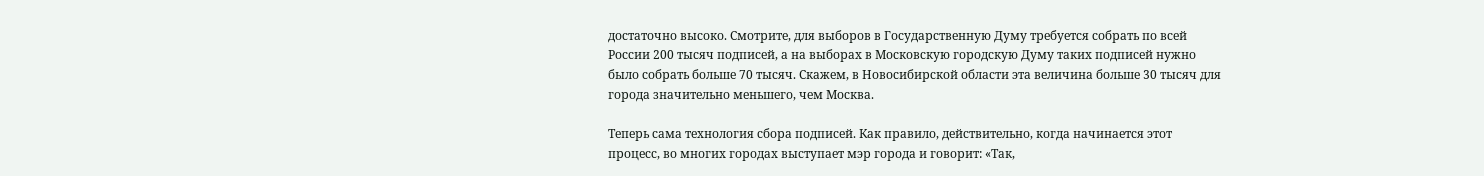достаточно высоко. Смотрите, для выборов в Государственную Думу требуется собрать по всей России 200 тысяч подписей, а на выборах в Московскую городскую Думу таких подписей нужно было собрать больше 70 тысяч. Скажем, в Новосибирской области эта величина больше 30 тысяч для города значительно меньшего, чем Москва.

Теперь сама технология сбора подписей. Как правило, действительно, когда начинается этот процесс, во многих городах выступает мэр города и говорит: «Так,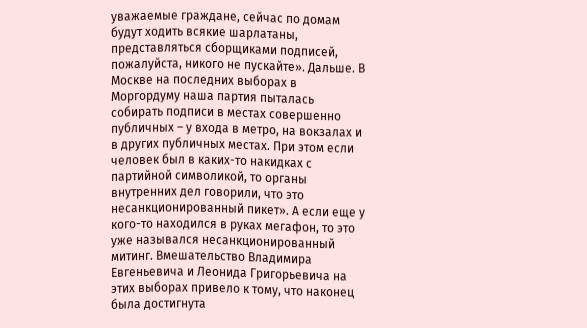уважаемые граждане, сейчас по домам будут ходить всякие шарлатаны, представляться сборщиками подписей, пожалуйста, никого не пускайте». Дальше. В Москве на последних выборах в Моргордуму наша партия пыталась собирать подписи в местах совершенно публичных – у входа в метро, на вокзалах и в других публичных местах. При этом если человек был в каких-то накидках с партийной символикой, то органы внутренних дел говорили, что это несанкционированный пикет». А если еще у кого-то находился в руках мегафон, то это уже назывался несанкционированный митинг. Вмешательство Владимира Евгеньевича и Леонида Григорьевича на этих выборах привело к тому, что наконец была достигнута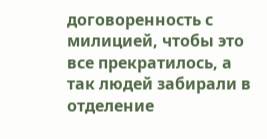договоренность с милицией, чтобы это все прекратилось, а так людей забирали в отделение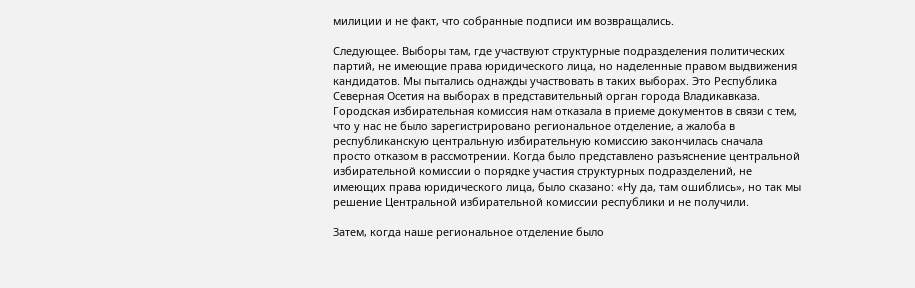милиции и не факт, что собранные подписи им возвращались.

Следующее. Выборы там, где участвуют структурные подразделения политических партий, не имеющие права юридического лица, но наделенные правом выдвижения кандидатов. Мы пытались однажды участвовать в таких выборах. Это Республика Северная Осетия на выборах в представительный орган города Владикавказа. Городская избирательная комиссия нам отказала в приеме документов в связи с тем, что у нас не было зарегистрировано региональное отделение, а жалоба в республиканскую центральную избирательную комиссию закончилась сначала просто отказом в рассмотрении. Когда было представлено разъяснение центральной избирательной комиссии о порядке участия структурных подразделений, не имеющих права юридического лица, было сказано: «Ну да, там ошиблись», но так мы решение Центральной избирательной комиссии республики и не получили.

Затем, когда наше региональное отделение было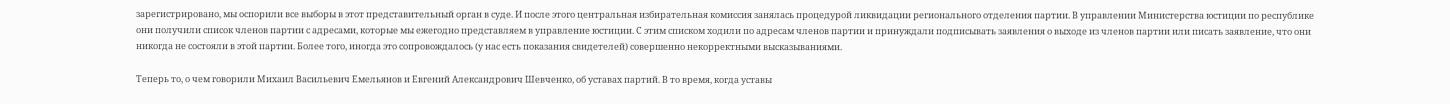зарегистрировано, мы оспорили все выборы в этот представительный орган в суде. И после этого центральная избирательная комиссия занялась процедурой ликвидации регионального отделения партии. В управлении Министерства юстиции по республике они получили список членов партии с адресами, которые мы ежегодно представляем в управление юстиции. С этим списком ходили по адресам членов партии и принуждали подписывать заявления о выходе из членов партии или писать заявление, что они никогда не состояли в этой партии. Более того, иногда это сопровождалось (у нас есть показания свидетелей) совершенно некорректными высказываниями.

Теперь то, о чем говорили Михаил Васильевич Емельянов и Евгений Александрович Шевченко, об уставах партий. В то время, когда уставы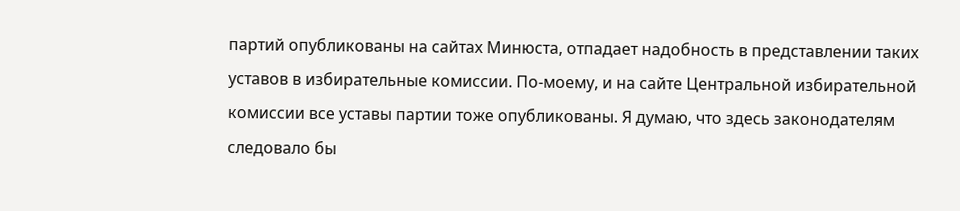партий опубликованы на сайтах Минюста, отпадает надобность в представлении таких уставов в избирательные комиссии. По-моему, и на сайте Центральной избирательной комиссии все уставы партии тоже опубликованы. Я думаю, что здесь законодателям следовало бы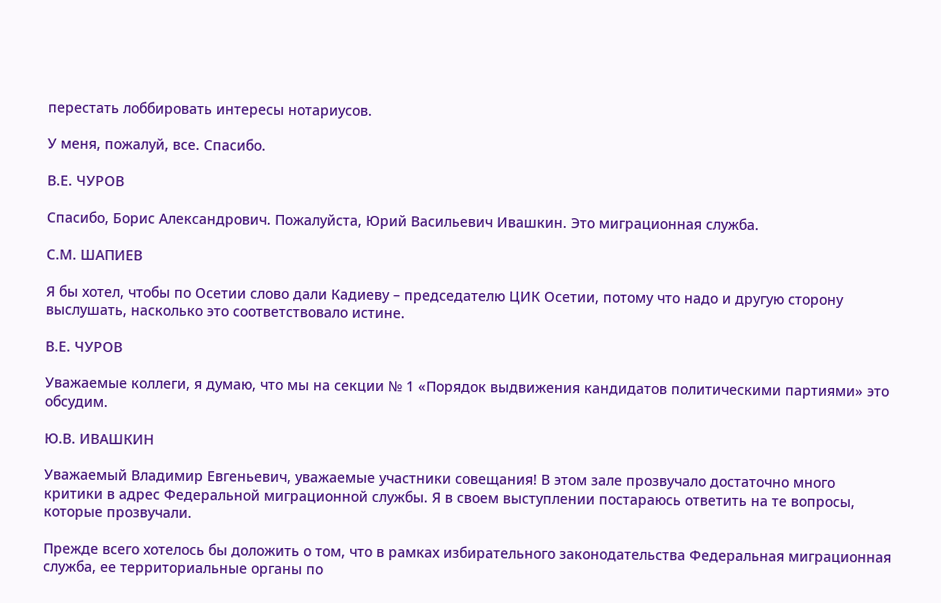перестать лоббировать интересы нотариусов.

У меня, пожалуй, все. Спасибо.

В.Е. ЧУРОВ

Спасибо, Борис Александрович. Пожалуйста, Юрий Васильевич Ивашкин. Это миграционная служба.

С.М. ШАПИЕВ

Я бы хотел, чтобы по Осетии слово дали Кадиеву – председателю ЦИК Осетии, потому что надо и другую сторону выслушать, насколько это соответствовало истине.

В.Е. ЧУРОВ

Уважаемые коллеги, я думаю, что мы на секции № 1 «Порядок выдвижения кандидатов политическими партиями» это обсудим.

Ю.В. ИВАШКИН

Уважаемый Владимир Евгеньевич, уважаемые участники совещания! В этом зале прозвучало достаточно много критики в адрес Федеральной миграционной службы. Я в своем выступлении постараюсь ответить на те вопросы, которые прозвучали.

Прежде всего хотелось бы доложить о том, что в рамках избирательного законодательства Федеральная миграционная служба, ее территориальные органы по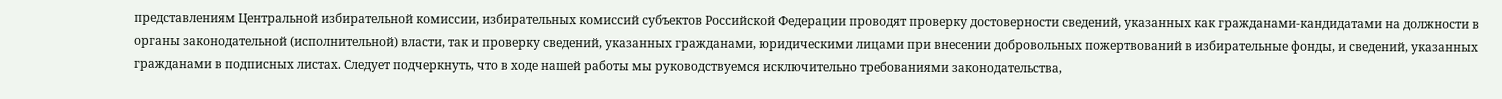представлениям Центральной избирательной комиссии, избирательных комиссий субъектов Российской Федерации проводят проверку достоверности сведений, указанных как гражданами-кандидатами на должности в органы законодательной (исполнительной) власти, так и проверку сведений, указанных гражданами, юридическими лицами при внесении добровольных пожертвований в избирательные фонды, и сведений, указанных гражданами в подписных листах. Следует подчеркнуть, что в ходе нашей работы мы руководствуемся исключительно требованиями законодательства,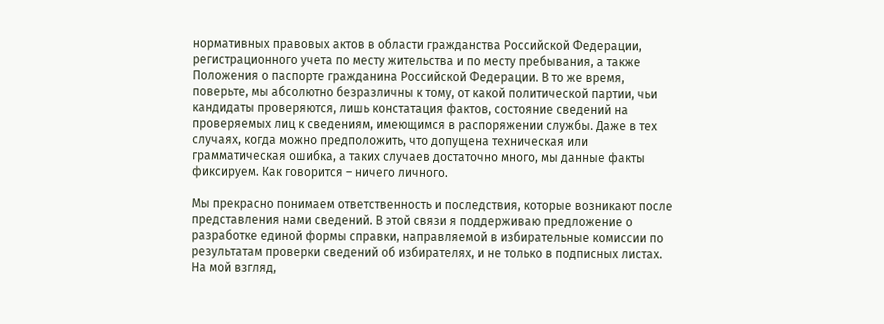нормативных правовых актов в области гражданства Российской Федерации, регистрационного учета по месту жительства и по месту пребывания, а также Положения о паспорте гражданина Российской Федерации. В то же время, поверьте, мы абсолютно безразличны к тому, от какой политической партии, чьи кандидаты проверяются, лишь констатация фактов, состояние сведений на проверяемых лиц к сведениям, имеющимся в распоряжении службы. Даже в тех случаях, когда можно предположить, что допущена техническая или грамматическая ошибка, а таких случаев достаточно много, мы данные факты фиксируем. Как говорится – ничего личного.

Мы прекрасно понимаем ответственность и последствия, которые возникают после представления нами сведений. В этой связи я поддерживаю предложение о разработке единой формы справки, направляемой в избирательные комиссии по результатам проверки сведений об избирателях, и не только в подписных листах. На мой взгляд,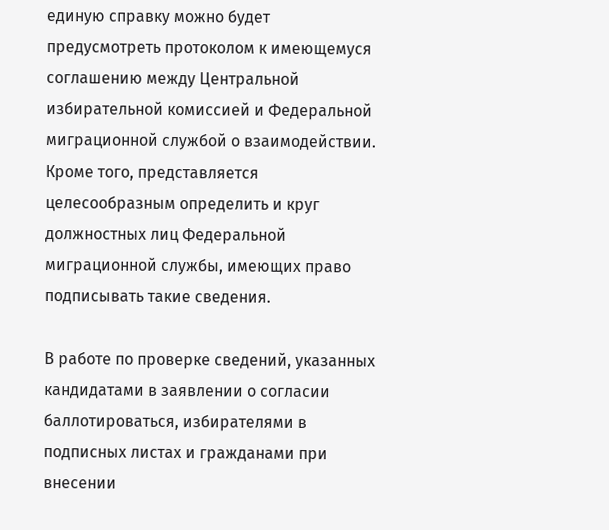единую справку можно будет предусмотреть протоколом к имеющемуся соглашению между Центральной избирательной комиссией и Федеральной миграционной службой о взаимодействии. Кроме того, представляется целесообразным определить и круг должностных лиц Федеральной миграционной службы, имеющих право подписывать такие сведения.

В работе по проверке сведений, указанных кандидатами в заявлении о согласии баллотироваться, избирателями в подписных листах и гражданами при внесении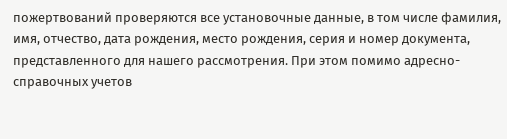пожертвований проверяются все установочные данные, в том числе фамилия, имя, отчество, дата рождения, место рождения, серия и номер документа, представленного для нашего рассмотрения. При этом помимо адресно-справочных учетов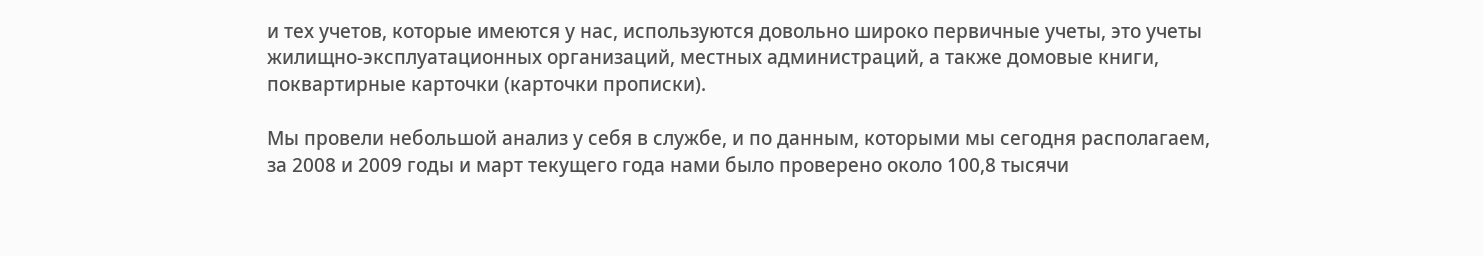и тех учетов, которые имеются у нас, используются довольно широко первичные учеты, это учеты жилищно-эксплуатационных организаций, местных администраций, а также домовые книги, поквартирные карточки (карточки прописки).

Мы провели небольшой анализ у себя в службе, и по данным, которыми мы сегодня располагаем, за 2008 и 2009 годы и март текущего года нами было проверено около 100,8 тысячи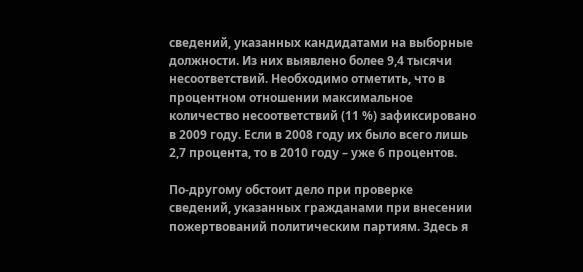сведений, указанных кандидатами на выборные должности. Из них выявлено более 9,4 тысячи несоответствий. Необходимо отметить, что в процентном отношении максимальное количество несоответствий (11 %) зафиксировано в 2009 году. Если в 2008 году их было всего лишь 2,7 процента, то в 2010 году – уже 6 процентов.

По-другому обстоит дело при проверке сведений, указанных гражданами при внесении пожертвований политическим партиям. Здесь я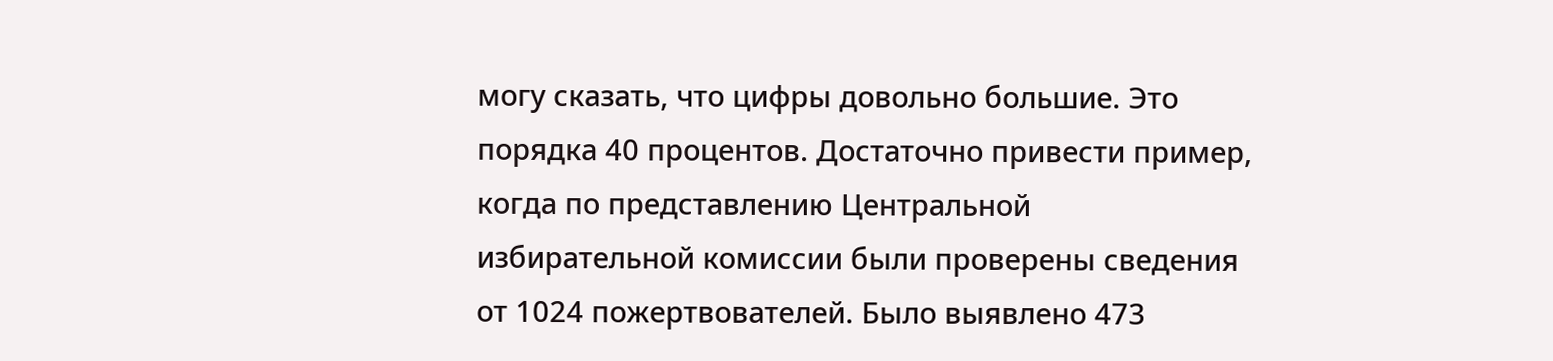могу сказать, что цифры довольно большие. Это порядка 40 процентов. Достаточно привести пример, когда по представлению Центральной избирательной комиссии были проверены сведения от 1024 пожертвователей. Было выявлено 473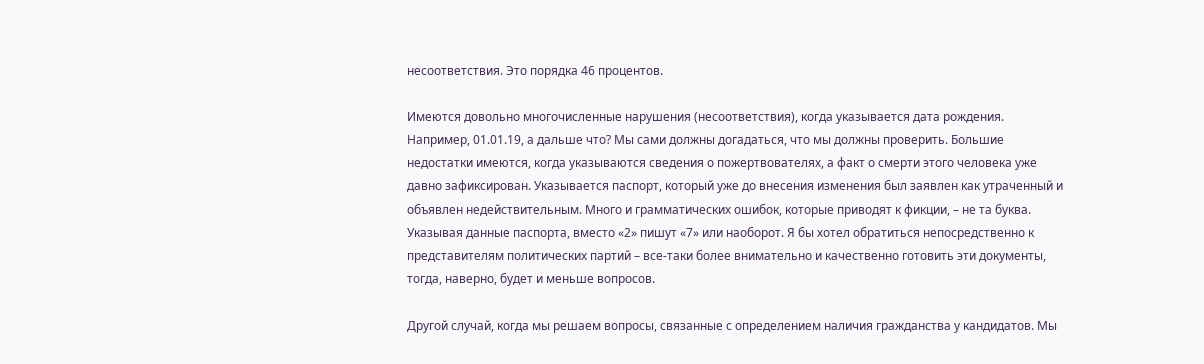несоответствия. Это порядка 46 процентов.

Имеются довольно многочисленные нарушения (несоответствия), когда указывается дата рождения. Например, 01.01.19, а дальше что? Мы сами должны догадаться, что мы должны проверить. Большие недостатки имеются, когда указываются сведения о пожертвователях, а факт о смерти этого человека уже давно зафиксирован. Указывается паспорт, который уже до внесения изменения был заявлен как утраченный и объявлен недействительным. Много и грамматических ошибок, которые приводят к фикции, – не та буква. Указывая данные паспорта, вместо «2» пишут «7» или наоборот. Я бы хотел обратиться непосредственно к представителям политических партий – все-таки более внимательно и качественно готовить эти документы, тогда, наверно, будет и меньше вопросов.

Другой случай, когда мы решаем вопросы, связанные с определением наличия гражданства у кандидатов. Мы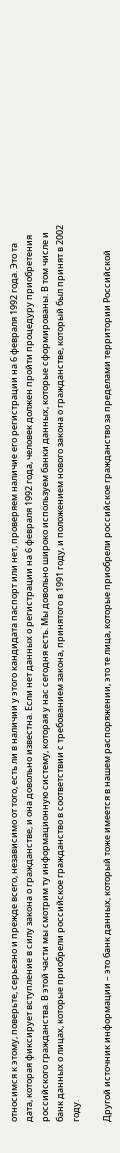относимся к этому, поверьте, серьезно и прежде всего, независимо от того, есть ли в наличии у этого кандидата паспорт или нет, проверяем наличие его регистрации на 6 февраля 1992 года. Это та дата, которая фиксирует вступление в силу закона о гражданстве, и она довольно известна. Если нет данных о регистрации на 6 февраля 1992 года, человек должен пройти процедуру приобретения российского гражданства. В этой части мы смотрим ту информационную систему, которая у нас сегодня есть. Мы довольно широко используем банки данных, которые сформированы. В том числе и банк данных о лицах, которые приобрели российское гражданство в соответствии с требованием закона, принятого в 1991 году, и положением нового закона о гражданстве, который был принят в 2002 году.

Другой источник информации – это банк данных, который тоже имеется в нашем распоряжении, это те лица, которые приобрели российское гражданство за пределами территории Российской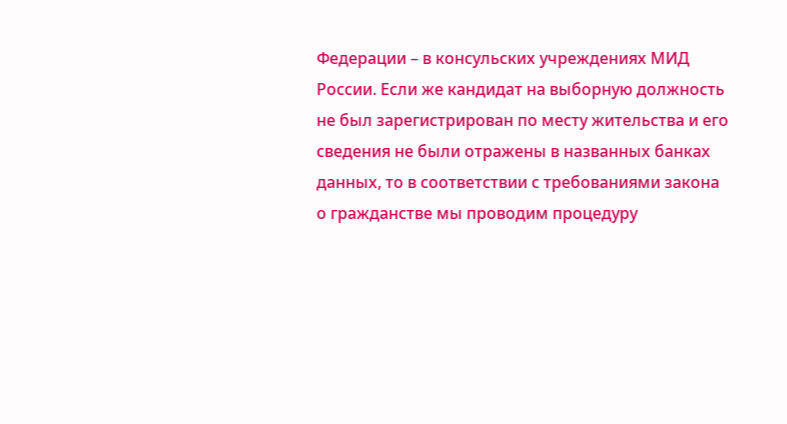Федерации – в консульских учреждениях МИД России. Если же кандидат на выборную должность не был зарегистрирован по месту жительства и его сведения не были отражены в названных банках данных, то в соответствии с требованиями закона о гражданстве мы проводим процедуру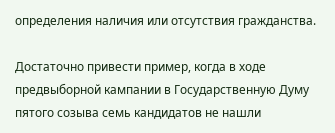определения наличия или отсутствия гражданства.

Достаточно привести пример, когда в ходе предвыборной кампании в Государственную Думу пятого созыва семь кандидатов не нашли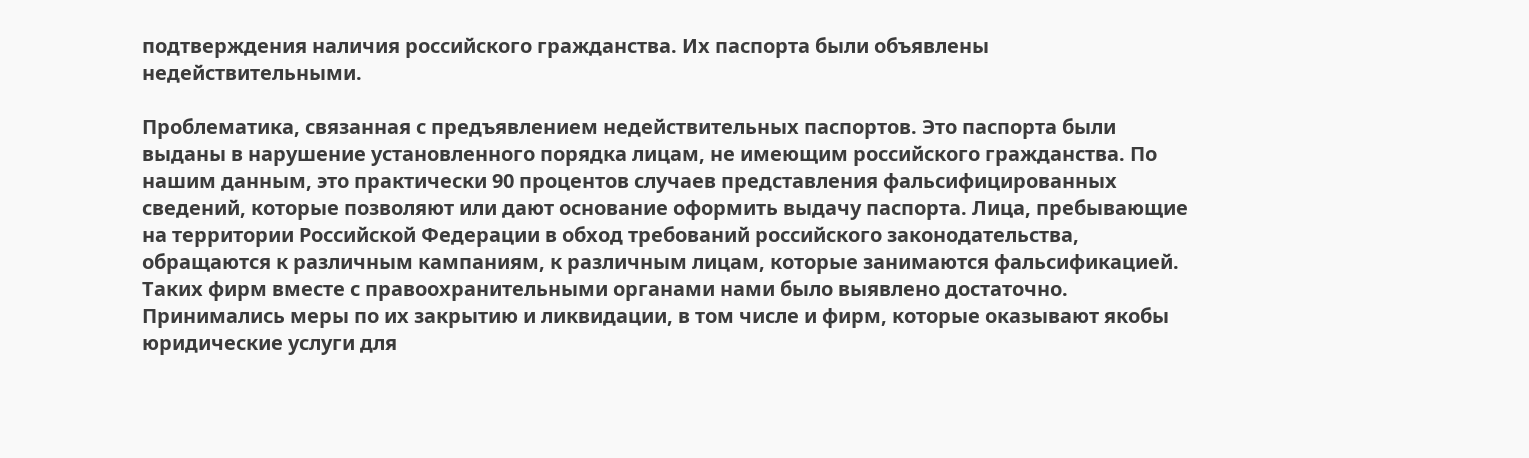подтверждения наличия российского гражданства. Их паспорта были объявлены недействительными.

Проблематика, связанная с предъявлением недействительных паспортов. Это паспорта были выданы в нарушение установленного порядка лицам, не имеющим российского гражданства. По нашим данным, это практически 90 процентов случаев представления фальсифицированных сведений, которые позволяют или дают основание оформить выдачу паспорта. Лица, пребывающие на территории Российской Федерации в обход требований российского законодательства, обращаются к различным кампаниям, к различным лицам, которые занимаются фальсификацией. Таких фирм вместе с правоохранительными органами нами было выявлено достаточно. Принимались меры по их закрытию и ликвидации, в том числе и фирм, которые оказывают якобы юридические услуги для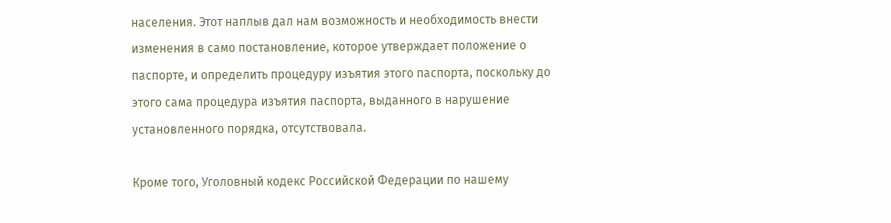населения. Этот наплыв дал нам возможность и необходимость внести изменения в само постановление, которое утверждает положение о паспорте, и определить процедуру изъятия этого паспорта, поскольку до этого сама процедура изъятия паспорта, выданного в нарушение установленного порядка, отсутствовала.

Кроме того, Уголовный кодекс Российской Федерации по нашему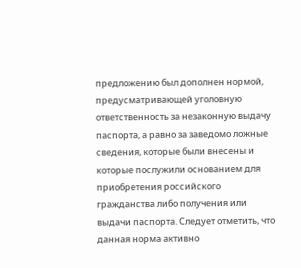предложению был дополнен нормой, предусматривающей уголовную ответственность за незаконную выдачу паспорта, а равно за заведомо ложные сведения, которые были внесены и которые послужили основанием для приобретения российского гражданства либо получения или выдачи паспорта. Следует отметить, что данная норма активно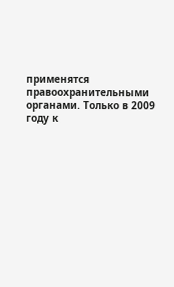применятся правоохранительными органами. Только в 2009 году к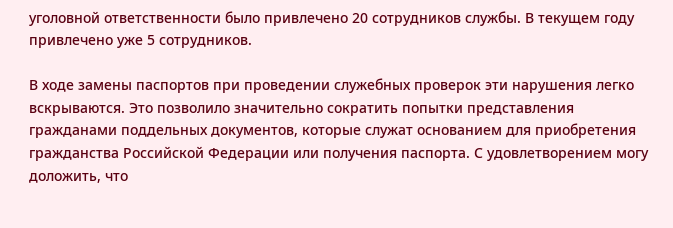уголовной ответственности было привлечено 20 сотрудников службы. В текущем году привлечено уже 5 сотрудников.

В ходе замены паспортов при проведении служебных проверок эти нарушения легко вскрываются. Это позволило значительно сократить попытки представления гражданами поддельных документов, которые служат основанием для приобретения гражданства Российской Федерации или получения паспорта. С удовлетворением могу доложить, что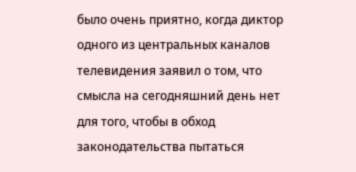было очень приятно, когда диктор одного из центральных каналов телевидения заявил о том, что смысла на сегодняшний день нет для того, чтобы в обход законодательства пытаться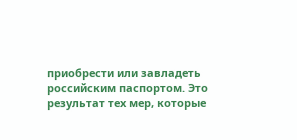приобрести или завладеть российским паспортом. Это результат тех мер, которые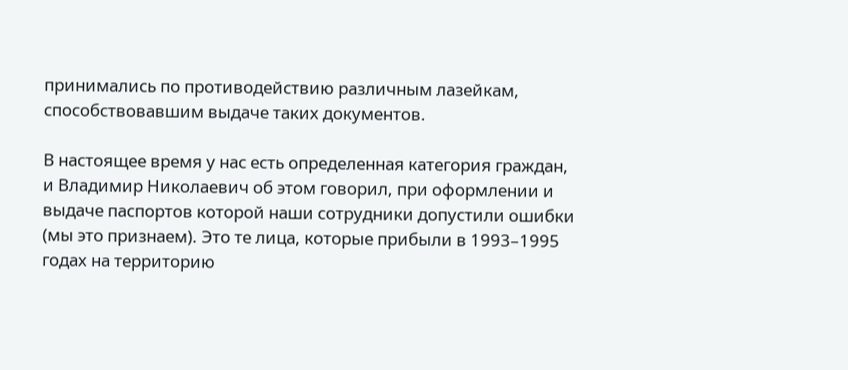принимались по противодействию различным лазейкам, способствовавшим выдаче таких документов.

В настоящее время у нас есть определенная категория граждан, и Владимир Николаевич об этом говорил, при оформлении и выдаче паспортов которой наши сотрудники допустили ошибки (мы это признаем). Это те лица, которые прибыли в 1993–1995 годах на территорию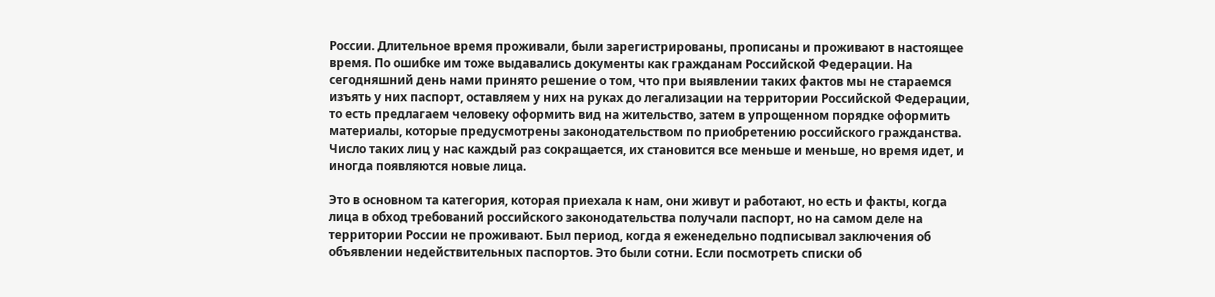России. Длительное время проживали, были зарегистрированы, прописаны и проживают в настоящее время. По ошибке им тоже выдавались документы как гражданам Российской Федерации. На сегодняшний день нами принято решение о том, что при выявлении таких фактов мы не стараемся изъять у них паспорт, оставляем у них на руках до легализации на территории Российской Федерации, то есть предлагаем человеку оформить вид на жительство, затем в упрощенном порядке оформить материалы, которые предусмотрены законодательством по приобретению российского гражданства. Число таких лиц у нас каждый раз сокращается, их становится все меньше и меньше, но время идет, и иногда появляются новые лица.

Это в основном та категория, которая приехала к нам, они живут и работают, но есть и факты, когда лица в обход требований российского законодательства получали паспорт, но на самом деле на территории России не проживают. Был период, когда я еженедельно подписывал заключения об объявлении недействительных паспортов. Это были сотни. Если посмотреть списки об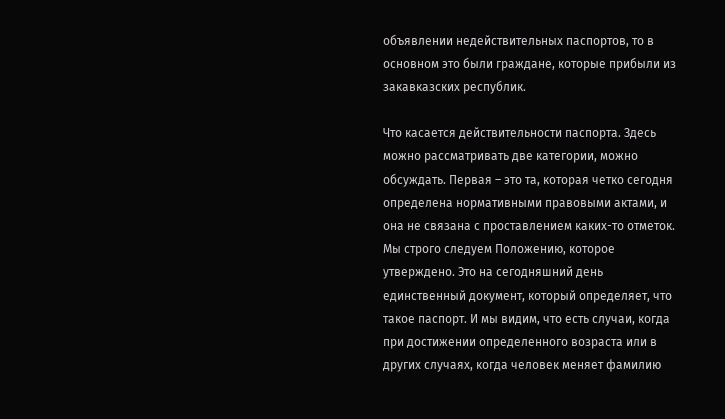объявлении недействительных паспортов, то в основном это были граждане, которые прибыли из закавказских республик.

Что касается действительности паспорта. Здесь можно рассматривать две категории, можно обсуждать. Первая – это та, которая четко сегодня определена нормативными правовыми актами, и она не связана с проставлением каких-то отметок. Мы строго следуем Положению, которое утверждено. Это на сегодняшний день единственный документ, который определяет, что такое паспорт. И мы видим, что есть случаи, когда при достижении определенного возраста или в других случаях, когда человек меняет фамилию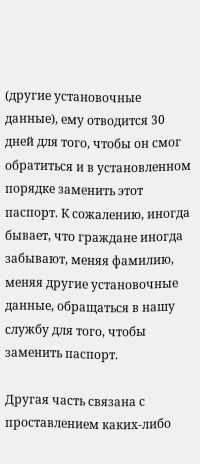(другие установочные данные), ему отводится 30 дней для того, чтобы он смог обратиться и в установленном порядке заменить этот паспорт. К сожалению, иногда бывает, что граждане иногда забывают, меняя фамилию, меняя другие установочные данные, обращаться в нашу службу для того, чтобы заменить паспорт.

Другая часть связана с проставлением каких-либо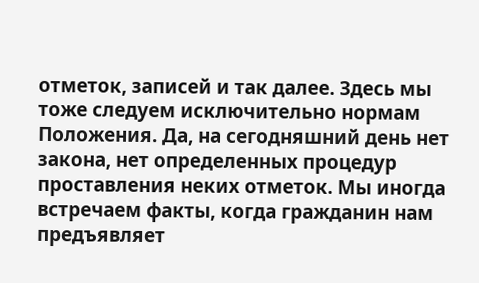отметок, записей и так далее. Здесь мы тоже следуем исключительно нормам Положения. Да, на сегодняшний день нет закона, нет определенных процедур проставления неких отметок. Мы иногда встречаем факты, когда гражданин нам предъявляет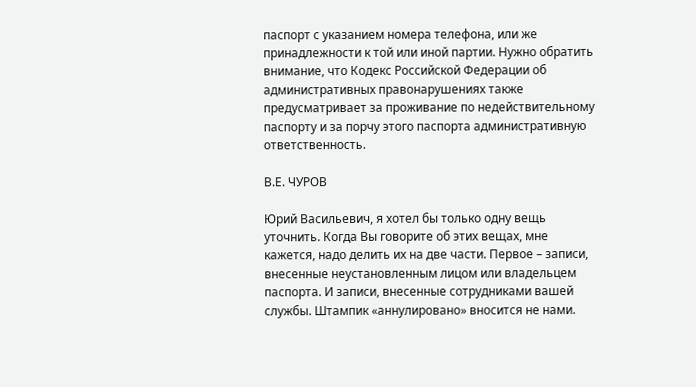паспорт с указанием номера телефона, или же принадлежности к той или иной партии. Нужно обратить внимание, что Кодекс Российской Федерации об административных правонарушениях также предусматривает за проживание по недействительному паспорту и за порчу этого паспорта административную ответственность.

В.Е. ЧУРОВ

Юрий Васильевич, я хотел бы только одну вещь уточнить. Когда Вы говорите об этих вещах, мне кажется, надо делить их на две части. Первое – записи, внесенные неустановленным лицом или владельцем паспорта. И записи, внесенные сотрудниками вашей службы. Штампик «аннулировано» вносится не нами.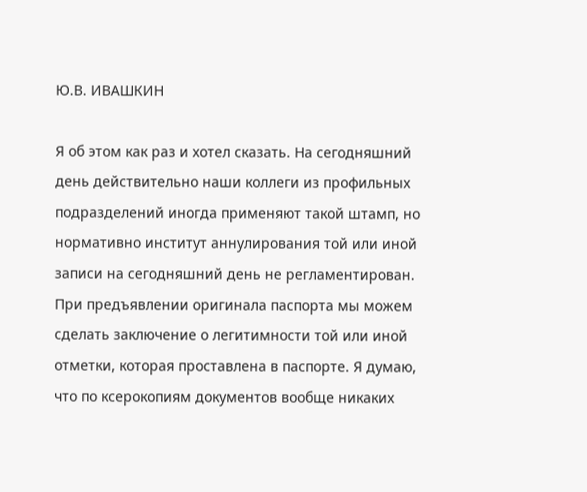Ю.В. ИВАШКИН

Я об этом как раз и хотел сказать. На сегодняшний день действительно наши коллеги из профильных подразделений иногда применяют такой штамп, но нормативно институт аннулирования той или иной записи на сегодняшний день не регламентирован. При предъявлении оригинала паспорта мы можем сделать заключение о легитимности той или иной отметки, которая проставлена в паспорте. Я думаю, что по ксерокопиям документов вообще никаких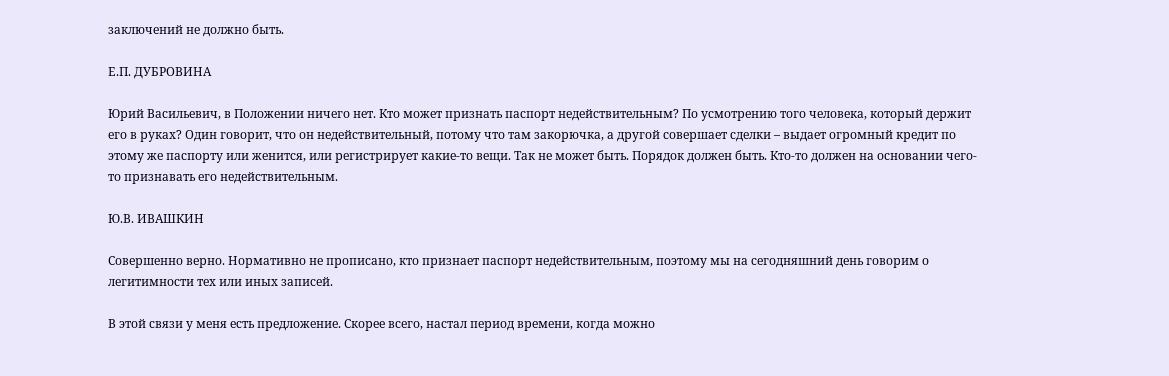заключений не должно быть.

Е.П. ДУБРОВИНА

Юрий Васильевич, в Положении ничего нет. Кто может признать паспорт недействительным? По усмотрению того человека, который держит его в руках? Один говорит, что он недействительный, потому что там закорючка, а другой совершает сделки – выдает огромный кредит по этому же паспорту или женится, или регистрирует какие-то вещи. Так не может быть. Порядок должен быть. Кто-то должен на основании чего-то признавать его недействительным.

Ю.В. ИВАШКИН

Совершенно верно. Нормативно не прописано, кто признает паспорт недействительным, поэтому мы на сегодняшний день говорим о легитимности тех или иных записей.

В этой связи у меня есть предложение. Скорее всего, настал период времени, когда можно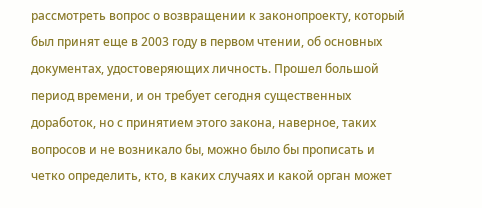рассмотреть вопрос о возвращении к законопроекту, который был принят еще в 2003 году в первом чтении, об основных документах, удостоверяющих личность. Прошел большой период времени, и он требует сегодня существенных доработок, но с принятием этого закона, наверное, таких вопросов и не возникало бы, можно было бы прописать и четко определить, кто, в каких случаях и какой орган может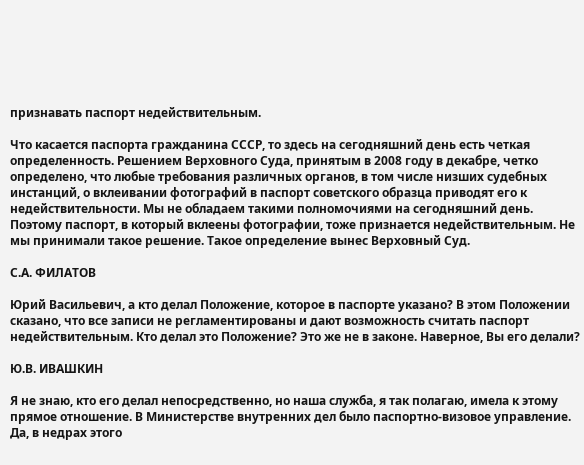признавать паспорт недействительным.

Что касается паспорта гражданина СССР, то здесь на сегодняшний день есть четкая определенность. Решением Верховного Суда, принятым в 2008 году в декабре, четко определено, что любые требования различных органов, в том числе низших судебных инстанций, о вклеивании фотографий в паспорт советского образца приводят его к недействительности. Мы не обладаем такими полномочиями на сегодняшний день. Поэтому паспорт, в который вклеены фотографии, тоже признается недействительным. Не мы принимали такое решение. Такое определение вынес Верховный Суд.

С.А. ФИЛАТОВ

Юрий Васильевич, а кто делал Положение, которое в паспорте указано? В этом Положении сказано, что все записи не регламентированы и дают возможность считать паспорт недействительным. Кто делал это Положение? Это же не в законе. Наверное, Вы его делали?

Ю.В. ИВАШКИН

Я не знаю, кто его делал непосредственно, но наша служба, я так полагаю, имела к этому прямое отношение. В Министерстве внутренних дел было паспортно-визовое управление. Да, в недрах этого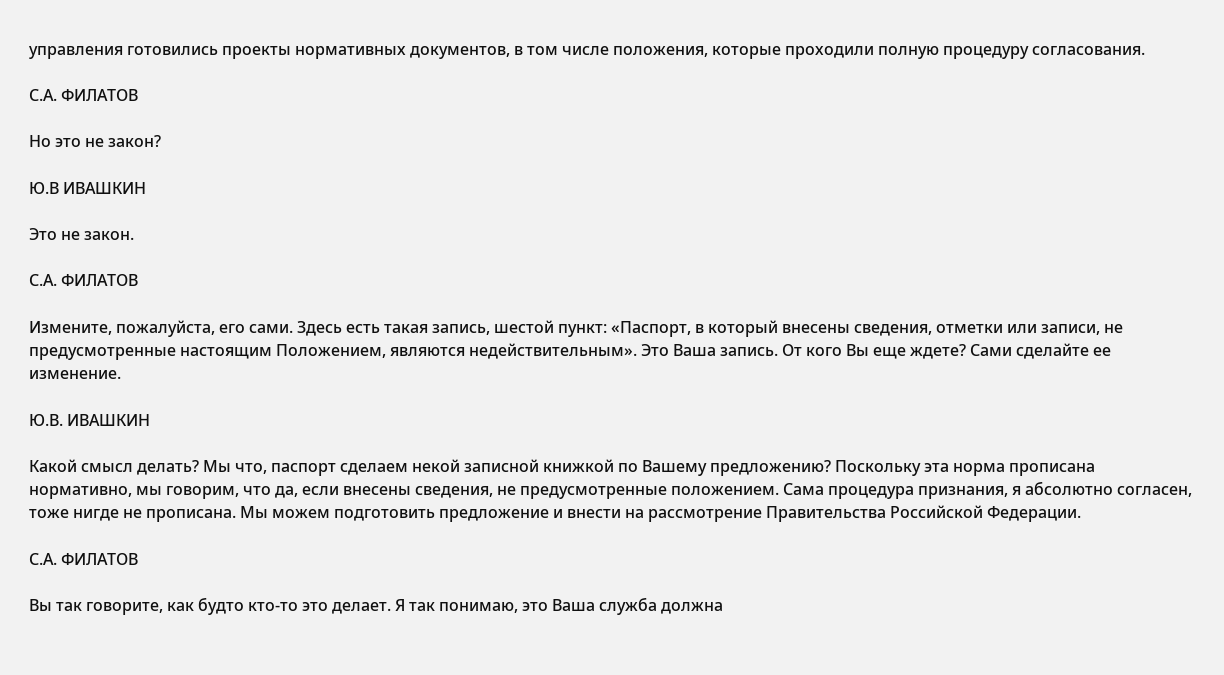управления готовились проекты нормативных документов, в том числе положения, которые проходили полную процедуру согласования.

С.А. ФИЛАТОВ

Но это не закон?

Ю.В ИВАШКИН

Это не закон.

С.А. ФИЛАТОВ

Измените, пожалуйста, его сами. Здесь есть такая запись, шестой пункт: «Паспорт, в который внесены сведения, отметки или записи, не предусмотренные настоящим Положением, являются недействительным». Это Ваша запись. От кого Вы еще ждете? Сами сделайте ее изменение.

Ю.В. ИВАШКИН

Какой смысл делать? Мы что, паспорт сделаем некой записной книжкой по Вашему предложению? Поскольку эта норма прописана нормативно, мы говорим, что да, если внесены сведения, не предусмотренные положением. Сама процедура признания, я абсолютно согласен, тоже нигде не прописана. Мы можем подготовить предложение и внести на рассмотрение Правительства Российской Федерации.

С.А. ФИЛАТОВ

Вы так говорите, как будто кто-то это делает. Я так понимаю, это Ваша служба должна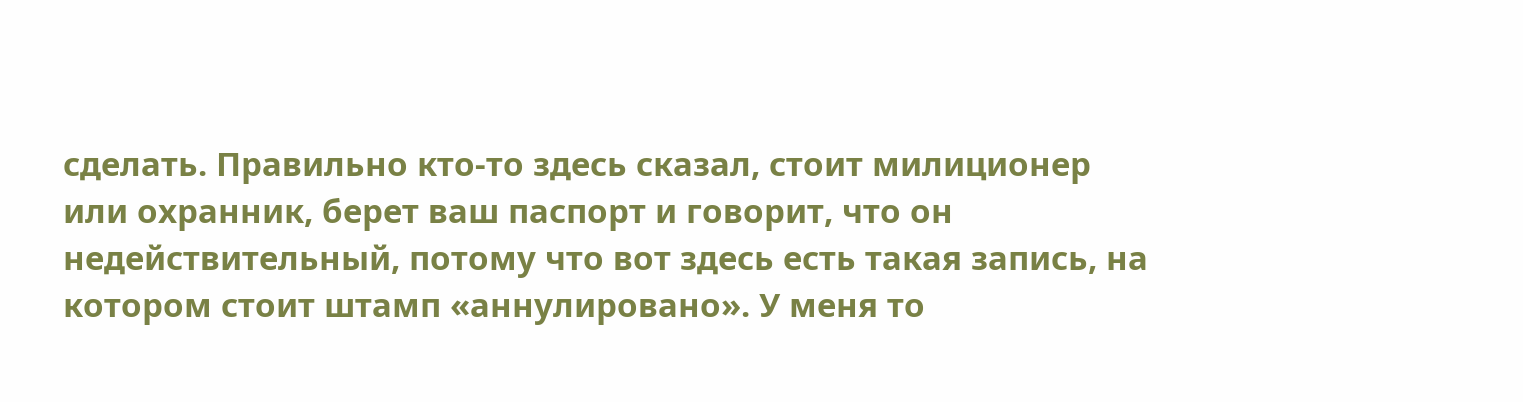сделать. Правильно кто-то здесь сказал, стоит милиционер или охранник, берет ваш паспорт и говорит, что он недействительный, потому что вот здесь есть такая запись, на котором стоит штамп «аннулировано». У меня то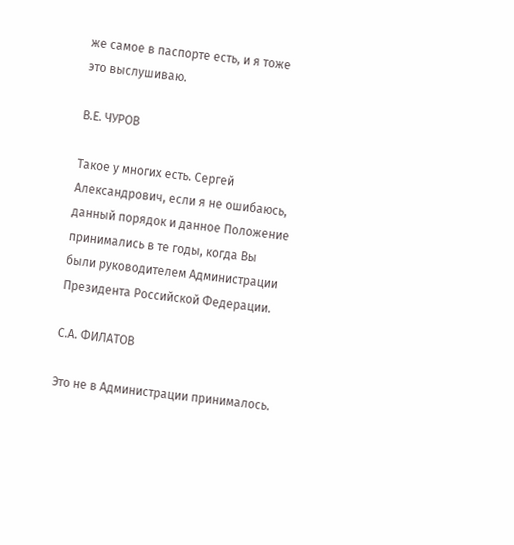же самое в паспорте есть, и я тоже это выслушиваю.

В.Е. ЧУРОВ

Такое у многих есть. Сергей Александрович, если я не ошибаюсь, данный порядок и данное Положение принимались в те годы, когда Вы были руководителем Администрации Президента Российской Федерации.

С.А. ФИЛАТОВ

Это не в Администрации принималось.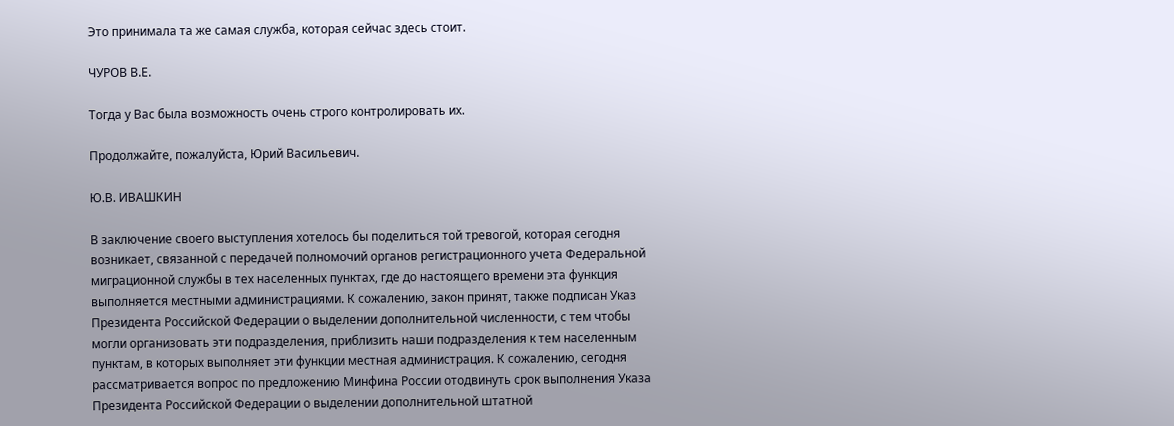Это принимала та же самая служба, которая сейчас здесь стоит.

ЧУРОВ В.Е.

Тогда у Вас была возможность очень строго контролировать их.

Продолжайте, пожалуйста, Юрий Васильевич.

Ю.В. ИВАШКИН

В заключение своего выступления хотелось бы поделиться той тревогой, которая сегодня возникает, связанной с передачей полномочий органов регистрационного учета Федеральной миграционной службы в тех населенных пунктах, где до настоящего времени эта функция выполняется местными администрациями. К сожалению, закон принят, также подписан Указ Президента Российской Федерации о выделении дополнительной численности, с тем чтобы могли организовать эти подразделения, приблизить наши подразделения к тем населенным пунктам, в которых выполняет эти функции местная администрация. К сожалению, сегодня рассматривается вопрос по предложению Минфина России отодвинуть срок выполнения Указа Президента Российской Федерации о выделении дополнительной штатной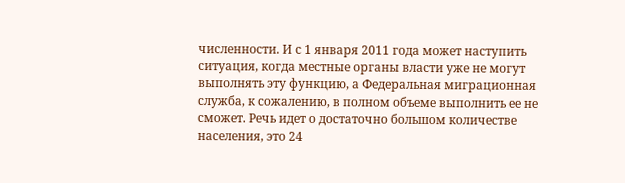численности. И с 1 января 2011 года может наступить ситуация, когда местные органы власти уже не могут выполнять эту функцию, а Федеральная миграционная служба, к сожалению, в полном объеме выполнить ее не сможет. Речь идет о достаточно большом количестве населения, это 24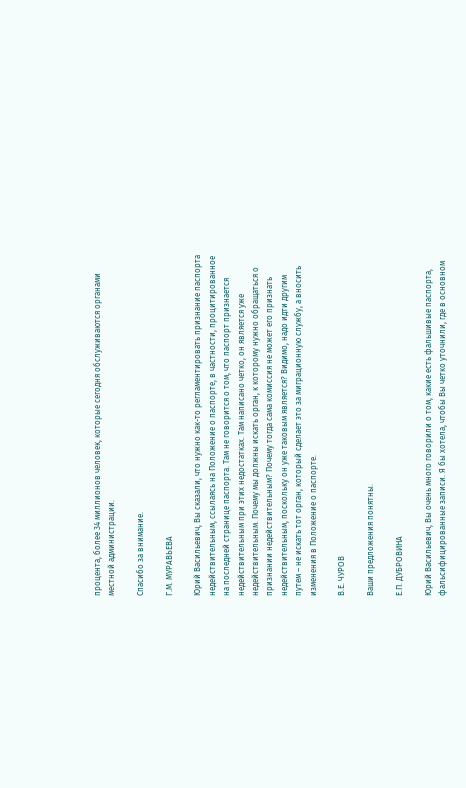процента, более 34 миллионов человек, которые сегодня обслуживаются органами местной администрации.

Спасибо за внимание.

Г.М. МУРАВЬЕВА

Юрий Васильевич, Вы сказали, что нужно как-то регламентировать признание паспорта недействительным, ссылаясь на Положение о паспорте, в частности, процитированное на последней странице паспорта. Там не говорится о том, что паспорт признается недействительным при этих недостатках. Там написано четко, он является уже недействительным. Почему мы должны искать орган, к которому нужно обращаться о признании недействительным? Почему тогда сама комиссия не может его признать недействительным, поскольку он уже таковым является? Видимо, надо идти другим путем – не искать тот орган, который сделает это за миграционную службу, а вносить изменения в Положение о паспорте.

В.Е. ЧУРОВ

Ваши предложения понятны.

Е.П. ДУБРОВИНА

Юрий Васильевич, Вы очень много говорили о том, какие есть фальшивые паспорта, фальсифицированные записи. Я бы хотела, чтобы Вы четко уточнили, где в основном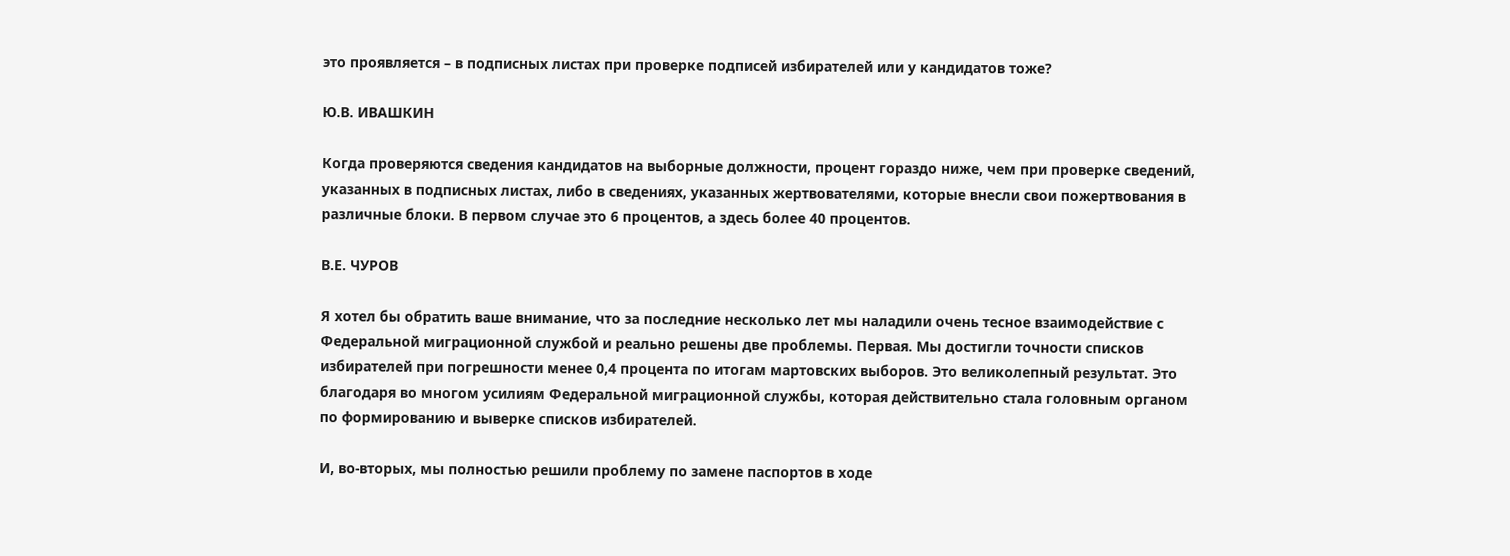это проявляется – в подписных листах при проверке подписей избирателей или у кандидатов тоже?

Ю.В. ИВАШКИН

Когда проверяются сведения кандидатов на выборные должности, процент гораздо ниже, чем при проверке сведений, указанных в подписных листах, либо в сведениях, указанных жертвователями, которые внесли свои пожертвования в различные блоки. В первом случае это 6 процентов, а здесь более 40 процентов.

В.Е. ЧУРОВ

Я хотел бы обратить ваше внимание, что за последние несколько лет мы наладили очень тесное взаимодействие с Федеральной миграционной службой и реально решены две проблемы. Первая. Мы достигли точности списков избирателей при погрешности менее 0,4 процента по итогам мартовских выборов. Это великолепный результат. Это благодаря во многом усилиям Федеральной миграционной службы, которая действительно стала головным органом по формированию и выверке списков избирателей.

И, во-вторых, мы полностью решили проблему по замене паспортов в ходе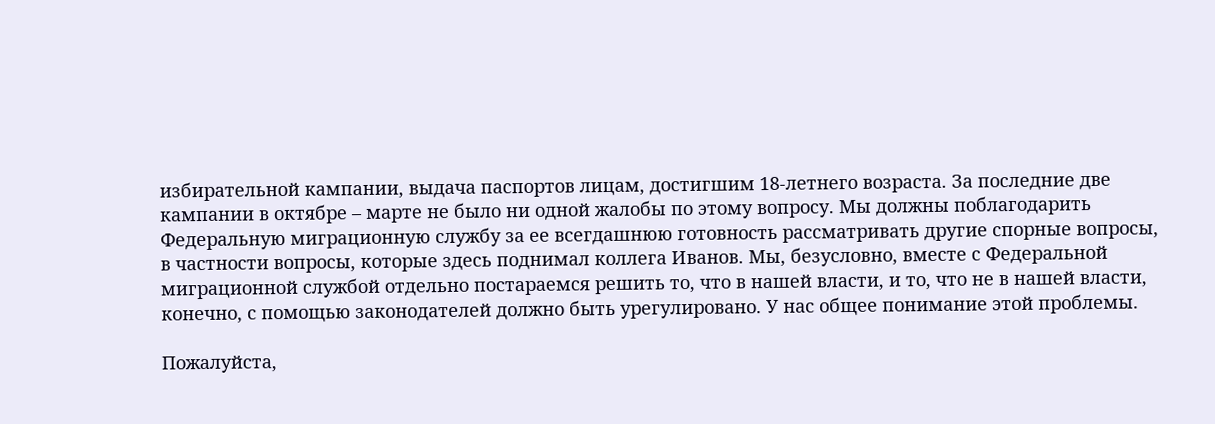избирательной кампании, выдача паспортов лицам, достигшим 18-летнего возраста. За последние две кампании в октябре – марте не было ни одной жалобы по этому вопросу. Мы должны поблагодарить Федеральную миграционную службу за ее всегдашнюю готовность рассматривать другие спорные вопросы, в частности вопросы, которые здесь поднимал коллега Иванов. Мы, безусловно, вместе с Федеральной миграционной службой отдельно постараемся решить то, что в нашей власти, и то, что не в нашей власти, конечно, с помощью законодателей должно быть урегулировано. У нас общее понимание этой проблемы.

Пожалуйста,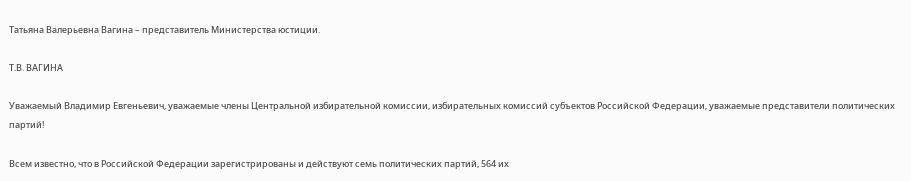Татьяна Валерьевна Вагина – представитель Министерства юстиции.

Т.В. ВАГИНА

Уважаемый Владимир Евгеньевич, уважаемые члены Центральной избирательной комиссии, избирательных комиссий субъектов Российской Федерации, уважаемые представители политических партий!

Всем известно, что в Российской Федерации зарегистрированы и действуют семь политических партий, 564 их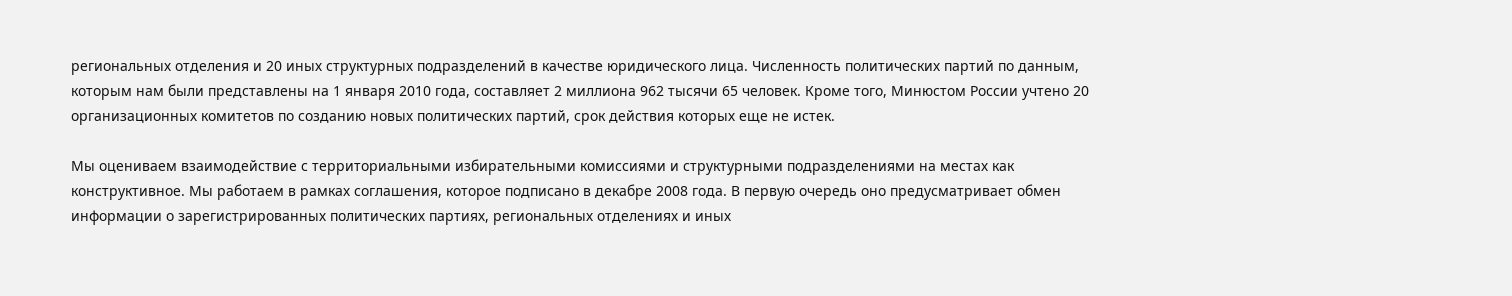региональных отделения и 20 иных структурных подразделений в качестве юридического лица. Численность политических партий по данным, которым нам были представлены на 1 января 2010 года, составляет 2 миллиона 962 тысячи 65 человек. Кроме того, Минюстом России учтено 20 организационных комитетов по созданию новых политических партий, срок действия которых еще не истек.

Мы оцениваем взаимодействие с территориальными избирательными комиссиями и структурными подразделениями на местах как конструктивное. Мы работаем в рамках соглашения, которое подписано в декабре 2008 года. В первую очередь оно предусматривает обмен информации о зарегистрированных политических партиях, региональных отделениях и иных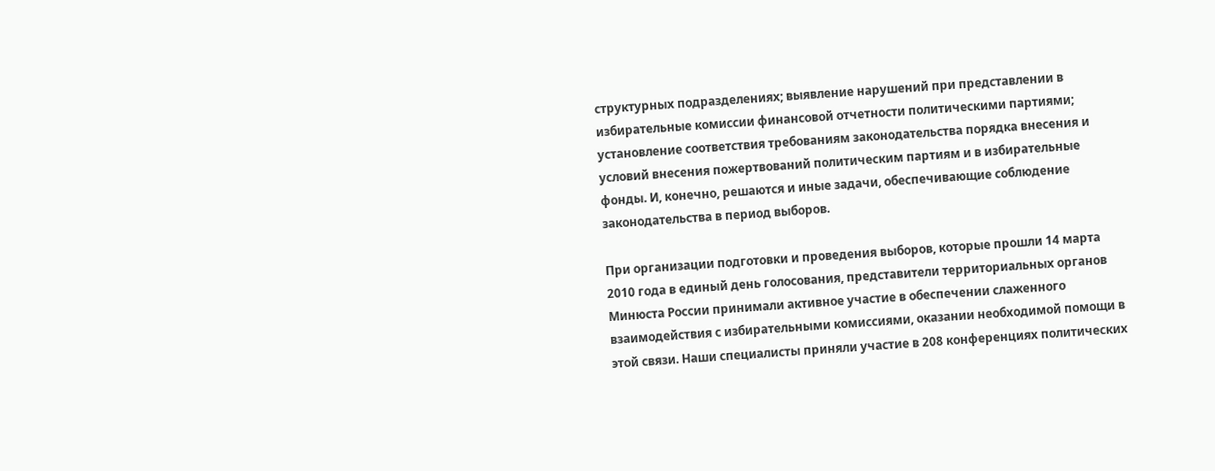структурных подразделениях; выявление нарушений при представлении в избирательные комиссии финансовой отчетности политическими партиями; установление соответствия требованиям законодательства порядка внесения и условий внесения пожертвований политическим партиям и в избирательные фонды. И, конечно, решаются и иные задачи, обеспечивающие соблюдение законодательства в период выборов.

При организации подготовки и проведения выборов, которые прошли 14 марта 2010 года в единый день голосования, представители территориальных органов Минюста России принимали активное участие в обеспечении слаженного взаимодействия с избирательными комиссиями, оказании необходимой помощи в этой связи. Наши специалисты приняли участие в 208 конференциях политических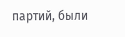партий, были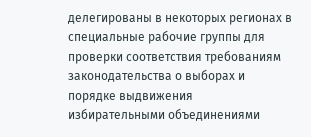делегированы в некоторых регионах в специальные рабочие группы для проверки соответствия требованиям законодательства о выборах и порядке выдвижения избирательными объединениями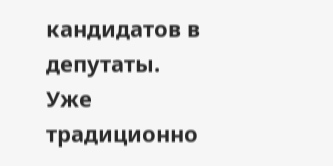кандидатов в депутаты. Уже традиционно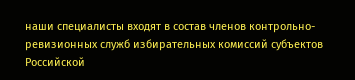наши специалисты входят в состав членов контрольно-ревизионных служб избирательных комиссий субъектов Российской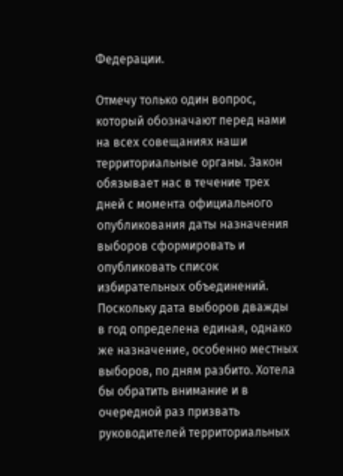Федерации.

Отмечу только один вопрос, который обозначают перед нами на всех совещаниях наши территориальные органы. Закон обязывает нас в течение трех дней с момента официального опубликования даты назначения выборов сформировать и опубликовать список избирательных объединений. Поскольку дата выборов дважды в год определена единая, однако же назначение, особенно местных выборов, по дням разбито. Хотела бы обратить внимание и в очередной раз призвать руководителей территориальных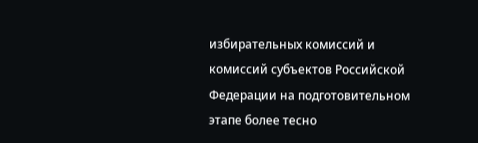избирательных комиссий и комиссий субъектов Российской Федерации на подготовительном этапе более тесно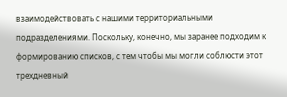взаимодействовать с нашими территориальными подразделениями. Поскольку, конечно, мы заранее подходим к формированию списков, с тем чтобы мы могли соблюсти этот трехдневный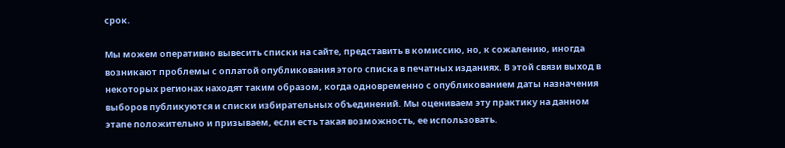срок.

Мы можем оперативно вывесить списки на сайте, представить в комиссию, но, к сожалению, иногда возникают проблемы с оплатой опубликования этого списка в печатных изданиях. В этой связи выход в некоторых регионах находят таким образом, когда одновременно с опубликованием даты назначения выборов публикуются и списки избирательных объединений. Мы оцениваем эту практику на данном этапе положительно и призываем, если есть такая возможность, ее использовать.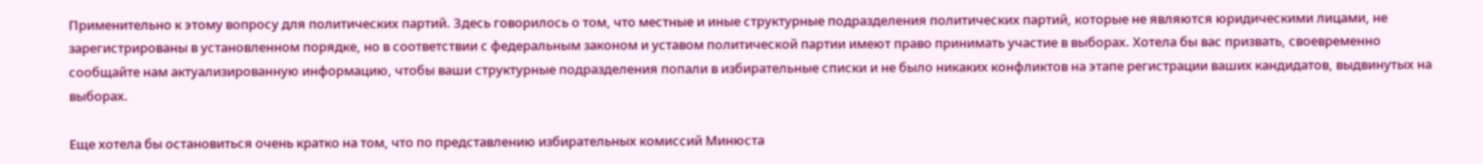Применительно к этому вопросу для политических партий. Здесь говорилось о том, что местные и иные структурные подразделения политических партий, которые не являются юридическими лицами, не зарегистрированы в установленном порядке, но в соответствии с федеральным законом и уставом политической партии имеют право принимать участие в выборах. Хотела бы вас призвать, своевременно сообщайте нам актуализированную информацию, чтобы ваши структурные подразделения попали в избирательные списки и не было никаких конфликтов на этапе регистрации ваших кандидатов, выдвинутых на выборах.

Еще хотела бы остановиться очень кратко на том, что по представлению избирательных комиссий Минюста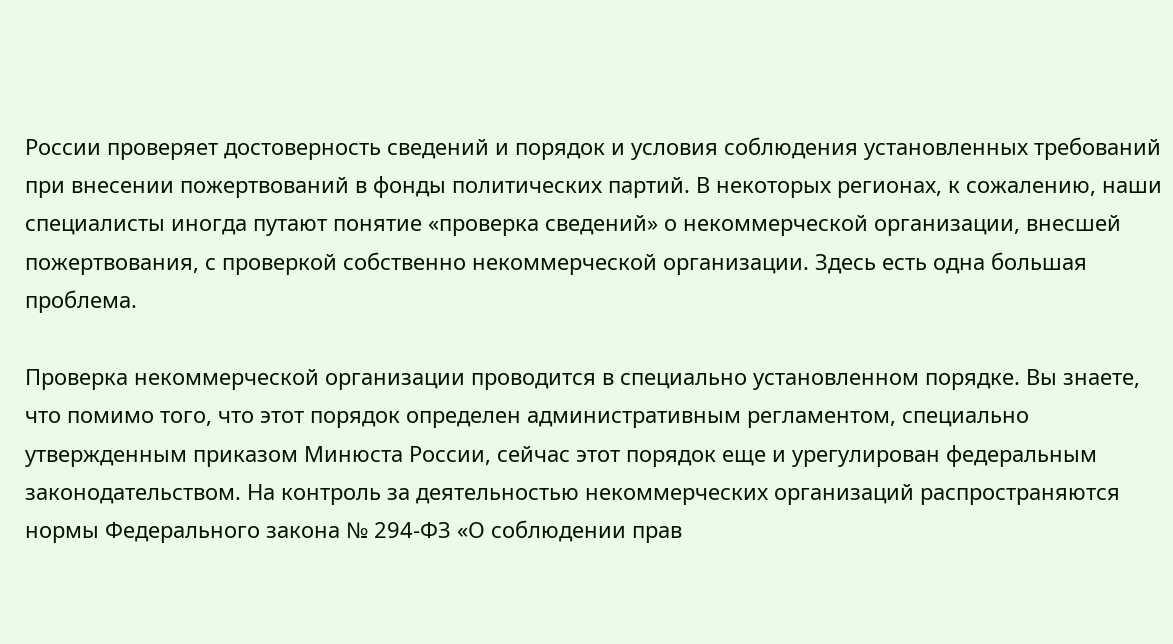России проверяет достоверность сведений и порядок и условия соблюдения установленных требований при внесении пожертвований в фонды политических партий. В некоторых регионах, к сожалению, наши специалисты иногда путают понятие «проверка сведений» о некоммерческой организации, внесшей пожертвования, с проверкой собственно некоммерческой организации. Здесь есть одна большая проблема.

Проверка некоммерческой организации проводится в специально установленном порядке. Вы знаете, что помимо того, что этот порядок определен административным регламентом, специально утвержденным приказом Минюста России, сейчас этот порядок еще и урегулирован федеральным законодательством. На контроль за деятельностью некоммерческих организаций распространяются нормы Федерального закона № 294-ФЗ «О соблюдении прав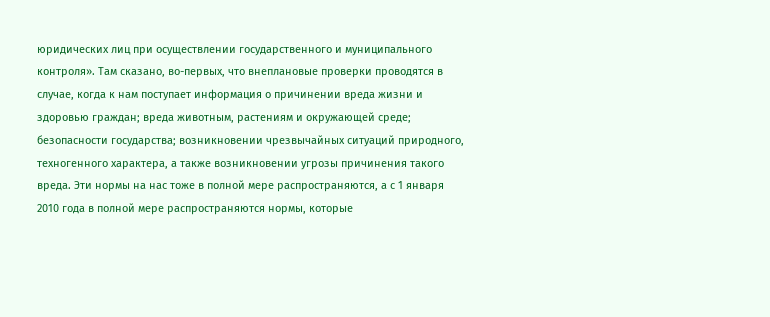юридических лиц при осуществлении государственного и муниципального контроля». Там сказано, во-первых, что внеплановые проверки проводятся в случае, когда к нам поступает информация о причинении вреда жизни и здоровью граждан; вреда животным, растениям и окружающей среде; безопасности государства; возникновении чрезвычайных ситуаций природного, техногенного характера, а также возникновении угрозы причинения такого вреда. Эти нормы на нас тоже в полной мере распространяются, а с 1 января 2010 года в полной мере распространяются нормы, которые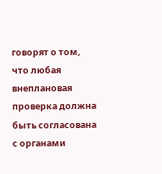говорят о том, что любая внеплановая проверка должна быть согласована с органами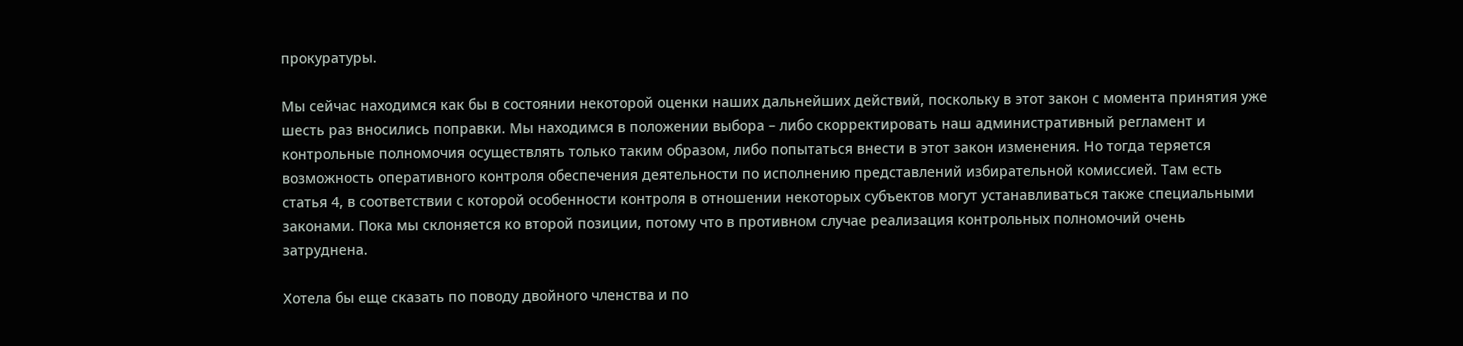прокуратуры.

Мы сейчас находимся как бы в состоянии некоторой оценки наших дальнейших действий, поскольку в этот закон с момента принятия уже шесть раз вносились поправки. Мы находимся в положении выбора – либо скорректировать наш административный регламент и контрольные полномочия осуществлять только таким образом, либо попытаться внести в этот закон изменения. Но тогда теряется возможность оперативного контроля обеспечения деятельности по исполнению представлений избирательной комиссией. Там есть статья 4, в соответствии с которой особенности контроля в отношении некоторых субъектов могут устанавливаться также специальными законами. Пока мы склоняется ко второй позиции, потому что в противном случае реализация контрольных полномочий очень затруднена.

Хотела бы еще сказать по поводу двойного членства и по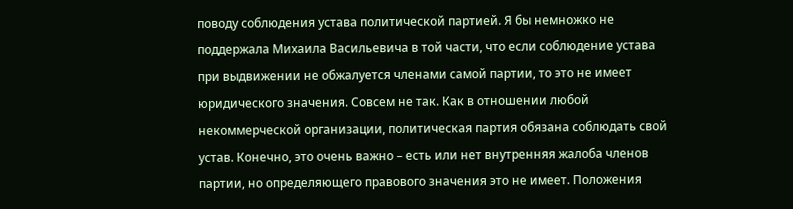поводу соблюдения устава политической партией. Я бы немножко не поддержала Михаила Васильевича в той части, что если соблюдение устава при выдвижении не обжалуется членами самой партии, то это не имеет юридического значения. Совсем не так. Как в отношении любой некоммерческой организации, политическая партия обязана соблюдать свой устав. Конечно, это очень важно – есть или нет внутренняя жалоба членов партии, но определяющего правового значения это не имеет. Положения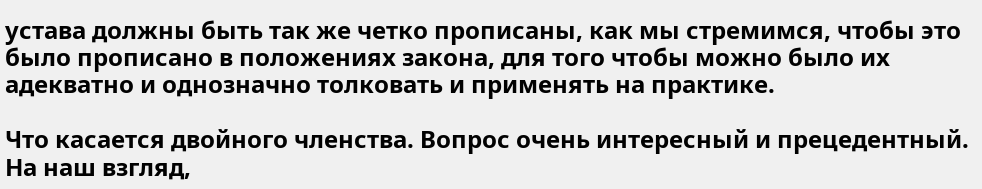устава должны быть так же четко прописаны, как мы стремимся, чтобы это было прописано в положениях закона, для того чтобы можно было их адекватно и однозначно толковать и применять на практике.

Что касается двойного членства. Вопрос очень интересный и прецедентный. На наш взгляд,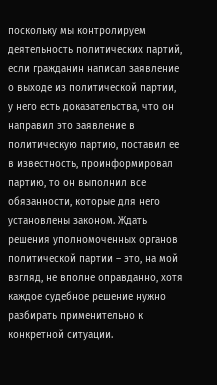поскольку мы контролируем деятельность политических партий, если гражданин написал заявление о выходе из политической партии, у него есть доказательства, что он направил это заявление в политическую партию, поставил ее в известность, проинформировал партию, то он выполнил все обязанности, которые для него установлены законом. Ждать решения уполномоченных органов политической партии – это, на мой взгляд, не вполне оправданно, хотя каждое судебное решение нужно разбирать применительно к конкретной ситуации.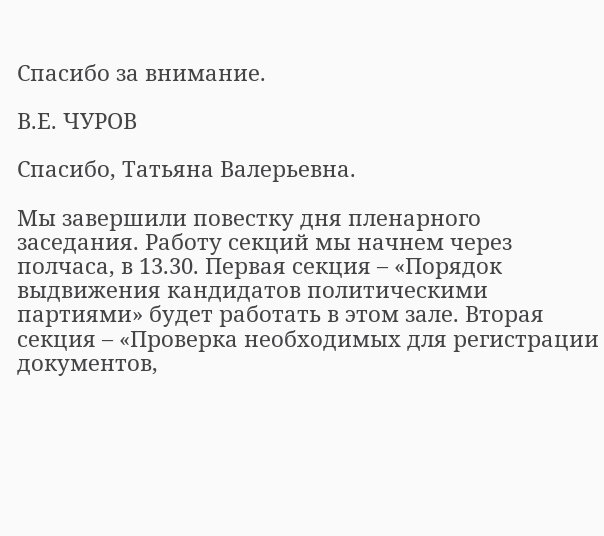Спасибо за внимание.

В.Е. ЧУРОВ

Спасибо, Татьяна Валерьевна.

Мы завершили повестку дня пленарного заседания. Работу секций мы начнем через полчаса, в 13.30. Первая секция – «Порядок выдвижения кандидатов политическими партиями» будет работать в этом зале. Вторая секция – «Проверка необходимых для регистрации документов,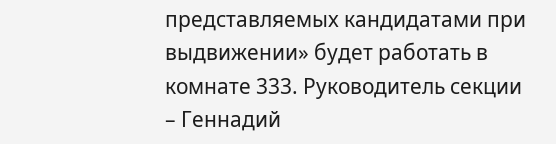представляемых кандидатами при выдвижении» будет работать в комнате 333. Руководитель секции – Геннадий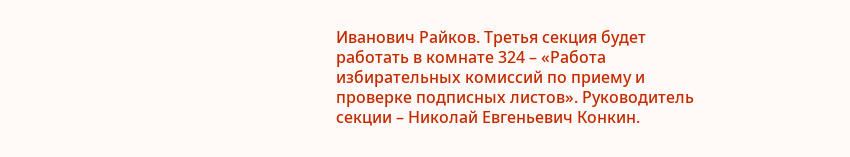Иванович Райков. Третья секция будет работать в комнате 324 – «Работа избирательных комиссий по приему и проверке подписных листов». Руководитель секции – Николай Евгеньевич Конкин.